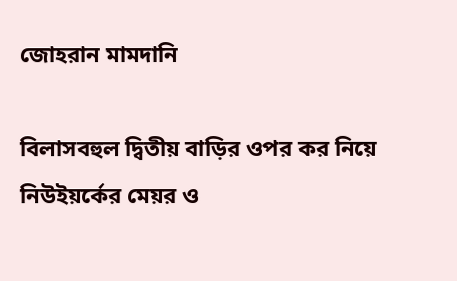জোহরান মামদানি

বিলাসবহুল দ্বিতীয় বাড়ির ওপর কর নিয়ে নিউইয়র্কের মেয়র ও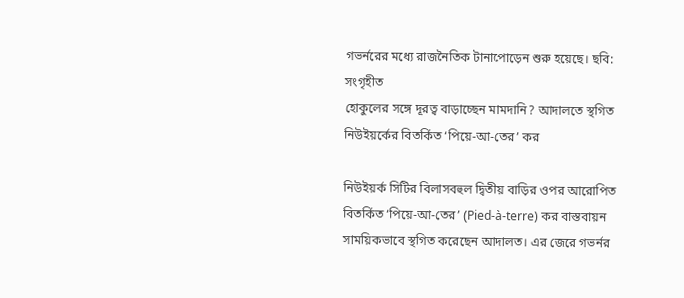গভর্নরের মধ্যে রাজনৈতিক টানাপোড়েন শুরু হয়েছে। ছবি: সংগৃহীত
হোকুলের সঙ্গে দূরত্ব বাড়াচ্ছেন মামদানি? আদালতে স্থগিত নিউইয়র্কের বিতর্কিত ‘পিয়ে-আ-তের’ কর

নিউইয়র্ক সিটির বিলাসবহুল দ্বিতীয় বাড়ির ওপর আরোপিত বিতর্কিত ‘পিয়ে-আ-তের’ (Pied-à-terre) কর বাস্তবায়ন সাময়িকভাবে স্থগিত করেছেন আদালত। এর জেরে গভর্নর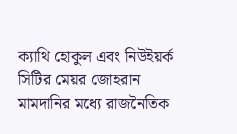ক্যাথি হোকুল এবং নিউইয়র্ক সিটির মেয়র জোহরান মামদানির মধ্যে রাজনৈতিক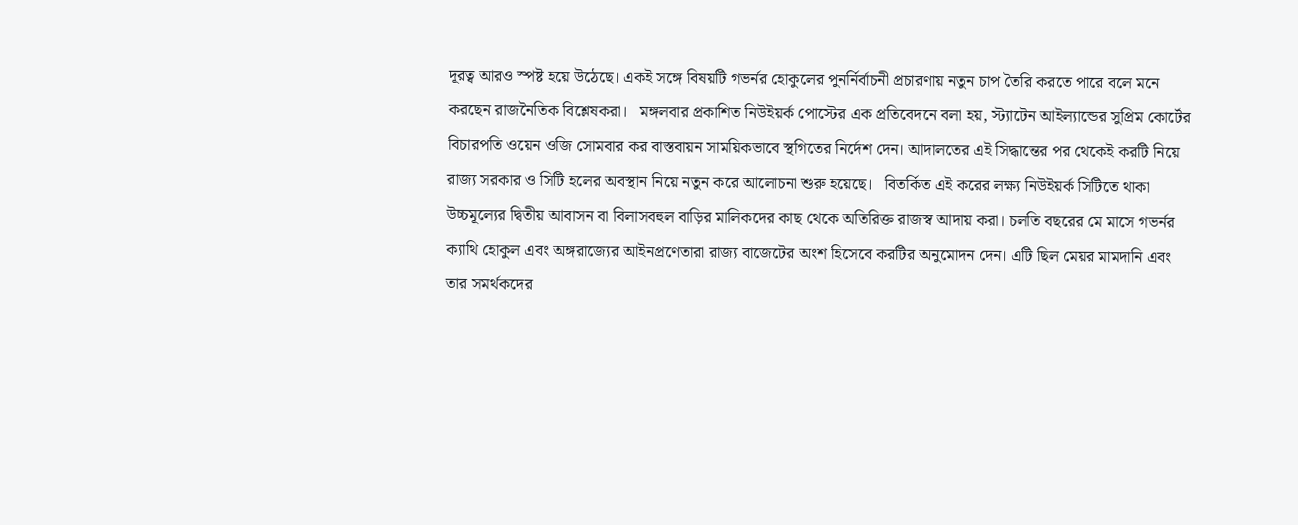দূরত্ব আরও স্পষ্ট হয়ে উঠেছে। একই সঙ্গে বিষয়টি গভর্নর হোকুলের পুনর্নির্বাচনী প্রচারণায় নতুন চাপ তৈরি করতে পারে বলে মনে করছেন রাজনৈতিক বিশ্লেষকরা।   মঙ্গলবার প্রকাশিত নিউইয়র্ক পোস্টের এক প্রতিবেদনে বলা হয়, স্ট্যাটেন আইল্যান্ডের সুপ্রিম কোর্টের বিচারপতি ওয়েন ওজি সোমবার কর বাস্তবায়ন সাময়িকভাবে স্থগিতের নির্দেশ দেন। আদালতের এই সিদ্ধান্তের পর থেকেই করটি নিয়ে রাজ্য সরকার ও সিটি হলের অবস্থান নিয়ে নতুন করে আলোচনা শুরু হয়েছে।   বিতর্কিত এই করের লক্ষ্য নিউইয়র্ক সিটিতে থাকা উচ্চমূল্যের দ্বিতীয় আবাসন বা বিলাসবহুল বাড়ির মালিকদের কাছ থেকে অতিরিক্ত রাজস্ব আদায় করা। চলতি বছরের মে মাসে গভর্নর ক্যাথি হোকুল এবং অঙ্গরাজ্যের আইনপ্রণেতারা রাজ্য বাজেটের অংশ হিসেবে করটির অনুমোদন দেন। এটি ছিল মেয়র মামদানি এবং তার সমর্থকদের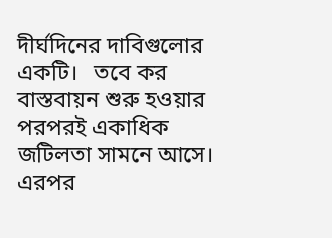দীর্ঘদিনের দাবিগুলোর একটি।   তবে কর বাস্তবায়ন শুরু হওয়ার পরপরই একাধিক জটিলতা সামনে আসে। এরপর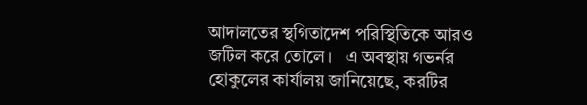আদালতের স্থগিতাদেশ পরিস্থিতিকে আরও জটিল করে তোলে।   এ অবস্থায় গভর্নর হোকুলের কার্যালয় জানিয়েছে, করটির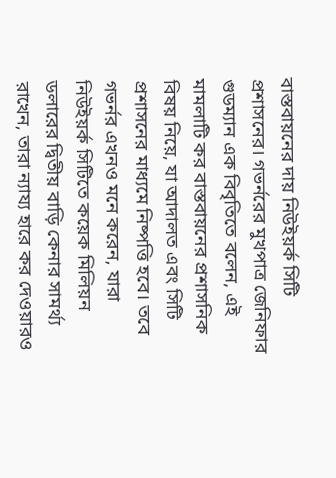বাস্তবায়নের দায় নিউইয়র্ক সিটি প্রশাসনের। গভর্নরের মুখপাত্র জেনিফার গুডম্যান এক বিবৃতিতে বলেন, এই মামলাটি কর বাস্তবায়নের প্রশাসনিক বিষয় নিয়ে, যা আদালত এবং সিটি প্রশাসনের মাধ্যমে নিষ্পত্তি হবে। তবে গভর্নর এখনও মনে করেন, যারা নিউইয়র্ক সিটিতে কয়েক মিলিয়ন ডলারের দ্বিতীয় বাড়ি কেনার সামর্থ্য রাখেন, তারা ন্যায্য হারে কর দেওয়ারও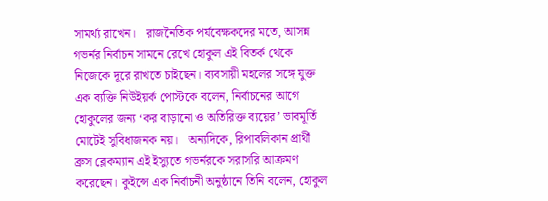সামর্থ্য রাখেন।   রাজনৈতিক পর্যবেক্ষকদের মতে, আসন্ন গভর্নর নির্বাচন সামনে রেখে হোকুল এই বিতর্ক থেকে নিজেকে দূরে রাখতে চাইছেন। ব্যবসায়ী মহলের সঙ্গে যুক্ত এক ব্যক্তি নিউইয়র্ক পোস্টকে বলেন, নির্বাচনের আগে হোকুলের জন্য ‘কর বাড়ানো ও অতিরিক্ত ব্যয়ের’ ভাবমূর্তি মোটেই সুবিধাজনক নয়।   অন্যদিকে, রিপাবলিকান প্রার্থী ব্রুস ব্লেকম্যান এই ইস্যুতে গভর্নরকে সরাসরি আক্রমণ করেছেন। কুইন্সে এক নির্বাচনী অনুষ্ঠানে তিনি বলেন, হোকুল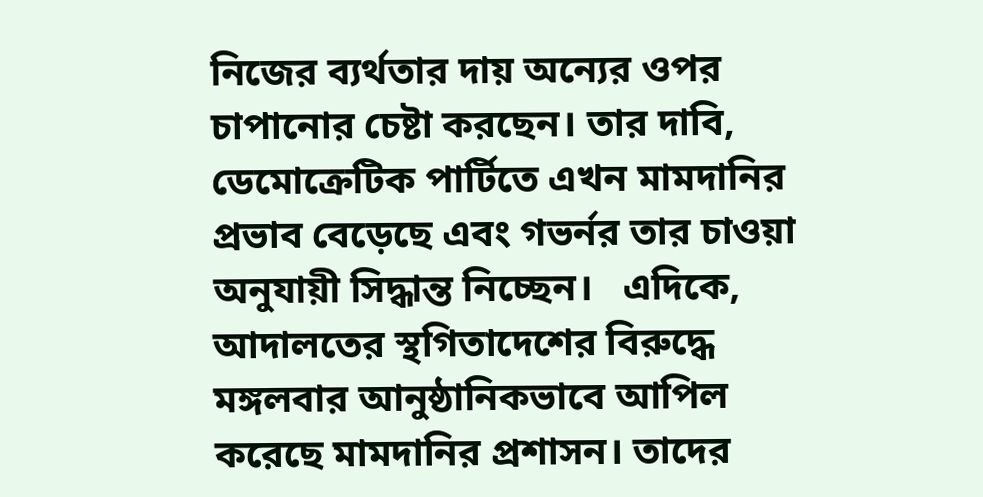নিজের ব্যর্থতার দায় অন্যের ওপর চাপানোর চেষ্টা করছেন। তার দাবি, ডেমোক্রেটিক পার্টিতে এখন মামদানির প্রভাব বেড়েছে এবং গভর্নর তার চাওয়া অনুযায়ী সিদ্ধান্ত নিচ্ছেন।   এদিকে, আদালতের স্থগিতাদেশের বিরুদ্ধে মঙ্গলবার আনুষ্ঠানিকভাবে আপিল করেছে মামদানির প্রশাসন। তাদের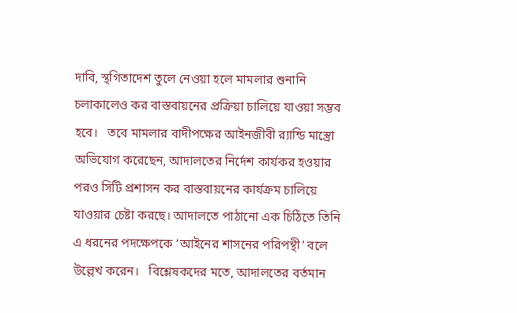দাবি, স্থগিতাদেশ তুলে নেওয়া হলে মামলার শুনানি চলাকালেও কর বাস্তবায়নের প্রক্রিয়া চালিয়ে যাওয়া সম্ভব হবে।   তবে মামলার বাদীপক্ষের আইনজীবী র‌্যান্ডি মাস্ত্রো অভিযোগ করেছেন, আদালতের নির্দেশ কার্যকর হওয়ার পরও সিটি প্রশাসন কর বাস্তবায়নের কার্যক্রম চালিয়ে যাওয়ার চেষ্টা করছে। আদালতে পাঠানো এক চিঠিতে তিনি এ ধরনের পদক্ষেপকে ‘আইনের শাসনের পরিপন্থী’ বলে উল্লেখ করেন।   বিশ্লেষকদের মতে, আদালতের বর্তমান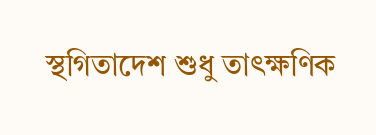স্থগিতাদেশ শুধু তাৎক্ষণিক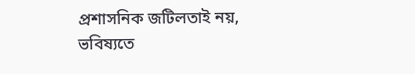প্রশাসনিক জটিলতাই নয়, ভবিষ্যতে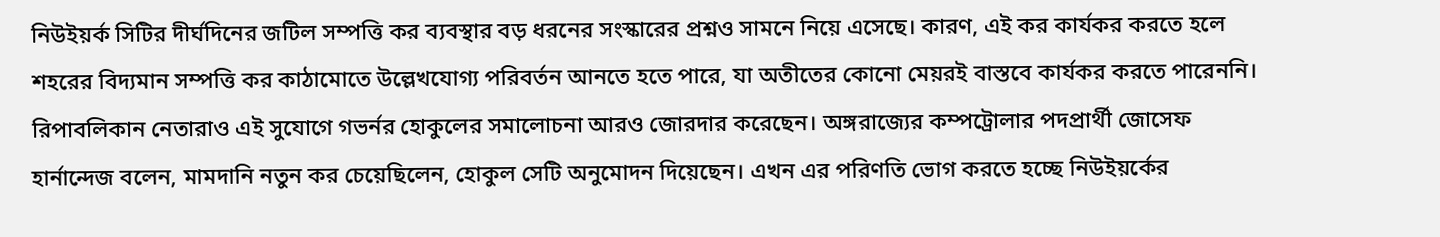নিউইয়র্ক সিটির দীর্ঘদিনের জটিল সম্পত্তি কর ব্যবস্থার বড় ধরনের সংস্কারের প্রশ্নও সামনে নিয়ে এসেছে। কারণ, এই কর কার্যকর করতে হলে শহরের বিদ্যমান সম্পত্তি কর কাঠামোতে উল্লেখযোগ্য পরিবর্তন আনতে হতে পারে, যা অতীতের কোনো মেয়রই বাস্তবে কার্যকর করতে পারেননি।   রিপাবলিকান নেতারাও এই সুযোগে গভর্নর হোকুলের সমালোচনা আরও জোরদার করেছেন। অঙ্গরাজ্যের কম্পট্রোলার পদপ্রার্থী জোসেফ হার্নান্দেজ বলেন, মামদানি নতুন কর চেয়েছিলেন, হোকুল সেটি অনুমোদন দিয়েছেন। এখন এর পরিণতি ভোগ করতে হচ্ছে নিউইয়র্কের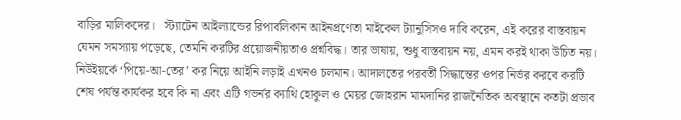বাড়ির মালিকদের।   স্ট্যাটেন আইল্যান্ডের রিপাবলিকান আইনপ্রণেতা মাইকেল ট্যানুসিসও দাবি করেন, এই করের বাস্তবায়ন যেমন সমস্যায় পড়েছে, তেমনি করটির প্রয়োজনীয়তাও প্রশ্নবিদ্ধ। তার ভাষায়, শুধু বাস্তবায়ন নয়, এমন করই থাকা উচিত নয়।   নিউইয়র্কে ‘পিয়ে-আ-তের’ কর নিয়ে আইনি লড়াই এখনও চলমান। আদালতের পরবর্তী সিদ্ধান্তের ওপর নির্ভর করবে করটি শেষ পর্যন্ত কার্যকর হবে কি না এবং এটি গভর্নর ক্যাথি হোকুল ও মেয়র জোহরান মামদানির রাজনৈতিক অবস্থানে কতটা প্রভাব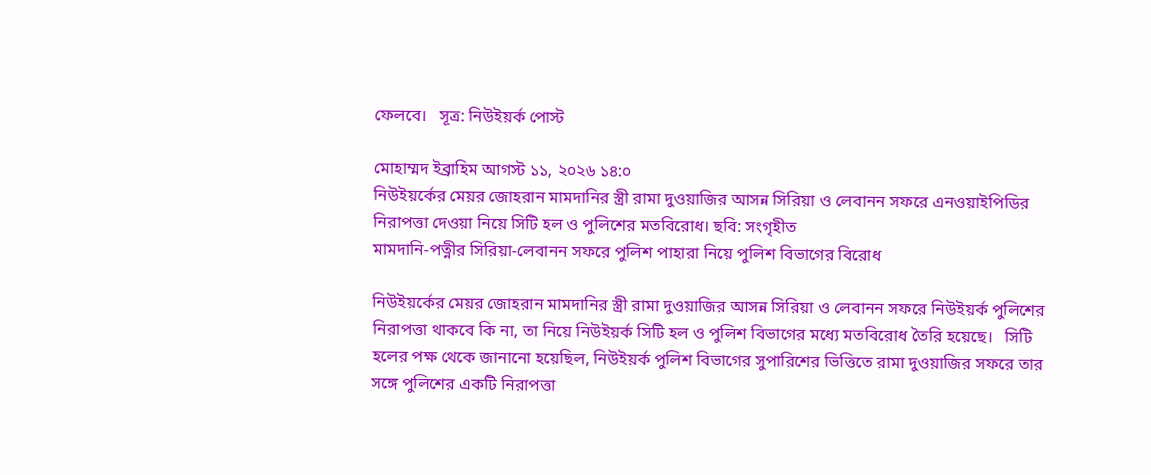ফেলবে।   সূত্র: নিউইয়র্ক পোস্ট

মোহাম্মদ ইব্রাহিম আগস্ট ১১, ২০২৬ ১৪:০
নিউইয়র্কের মেয়র জোহরান মামদানির স্ত্রী রামা দুওয়াজির আসন্ন সিরিয়া ও লেবানন সফরে এনওয়াইপিডির নিরাপত্তা দেওয়া নিয়ে সিটি হল ও পুলিশের মতবিরোধ। ছবি: সংগৃহীত
মামদানি-পত্নীর সিরিয়া-লেবানন সফরে পুলিশ পাহারা নিয়ে পুলিশ বিভাগের বিরোধ

নিউইয়র্কের মেয়র জোহরান মামদানির স্ত্রী রামা দুওয়াজির আসন্ন সিরিয়া ও লেবানন সফরে নিউইয়র্ক পুলিশের নিরাপত্তা থাকবে কি না, তা নিয়ে নিউইয়র্ক সিটি হল ও পুলিশ বিভাগের মধ্যে মতবিরোধ তৈরি হয়েছে।   সিটি হলের পক্ষ থেকে জানানো হয়েছিল, নিউইয়র্ক পুলিশ বিভাগের সুপারিশের ভিত্তিতে রামা দুওয়াজির সফরে তার সঙ্গে পুলিশের একটি নিরাপত্তা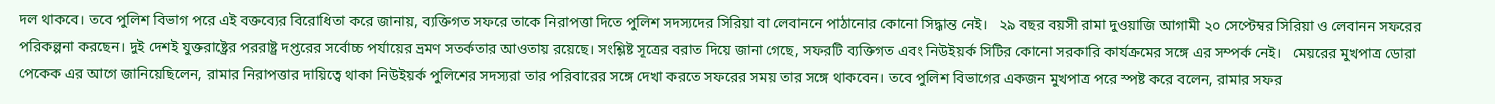দল থাকবে। তবে পুলিশ বিভাগ পরে এই বক্তব্যের বিরোধিতা করে জানায়, ব্যক্তিগত সফরে তাকে নিরাপত্তা দিতে পুলিশ সদস্যদের সিরিয়া বা লেবাননে পাঠানোর কোনো সিদ্ধান্ত নেই।   ২৯ বছর বয়সী রামা দুওয়াজি আগামী ২০ সেপ্টেম্বর সিরিয়া ও লেবানন সফরের পরিকল্পনা করছেন। দুই দেশই যুক্তরাষ্ট্রের পররাষ্ট্র দপ্তরের সর্বোচ্চ পর্যায়ের ভ্রমণ সতর্কতার আওতায় রয়েছে। সংশ্লিষ্ট সূত্রের বরাত দিয়ে জানা গেছে, সফরটি ব্যক্তিগত এবং নিউইয়র্ক সিটির কোনো সরকারি কার্যক্রমের সঙ্গে এর সম্পর্ক নেই।   মেয়রের মুখপাত্র ডোরা পেকেক এর আগে জানিয়েছিলেন, রামার নিরাপত্তার দায়িত্বে থাকা নিউইয়র্ক পুলিশের সদস্যরা তার পরিবারের সঙ্গে দেখা করতে সফরের সময় তার সঙ্গে থাকবেন। তবে পুলিশ বিভাগের একজন মুখপাত্র পরে স্পষ্ট করে বলেন, রামার সফর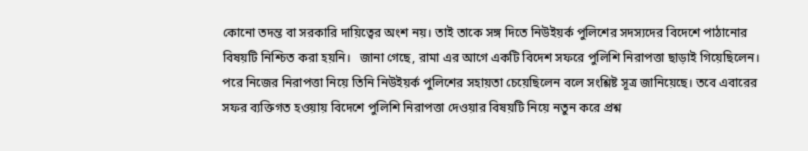কোনো তদন্ত বা সরকারি দায়িত্বের অংশ নয়। তাই তাকে সঙ্গ দিতে নিউইয়র্ক পুলিশের সদস্যদের বিদেশে পাঠানোর বিষয়টি নিশ্চিত করা হয়নি।   জানা গেছে, রামা এর আগে একটি বিদেশ সফরে পুলিশি নিরাপত্তা ছাড়াই গিয়েছিলেন। পরে নিজের নিরাপত্তা নিয়ে তিনি নিউইয়র্ক পুলিশের সহায়তা চেয়েছিলেন বলে সংশ্লিষ্ট সূত্র জানিয়েছে। তবে এবারের সফর ব্যক্তিগত হওয়ায় বিদেশে পুলিশি নিরাপত্তা দেওয়ার বিষয়টি নিয়ে নতুন করে প্রশ্ন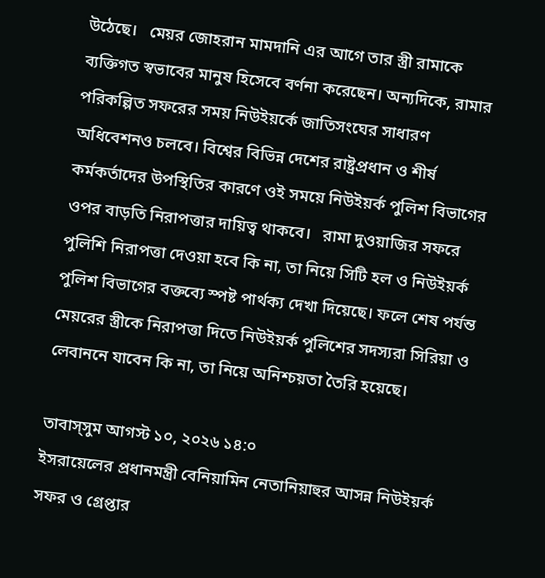উঠেছে।   মেয়র জোহরান মামদানি এর আগে তার স্ত্রী রামাকে ব্যক্তিগত স্বভাবের মানুষ হিসেবে বর্ণনা করেছেন। অন্যদিকে, রামার পরিকল্পিত সফরের সময় নিউইয়র্কে জাতিসংঘের সাধারণ অধিবেশনও চলবে। বিশ্বের বিভিন্ন দেশের রাষ্ট্রপ্রধান ও শীর্ষ কর্মকর্তাদের উপস্থিতির কারণে ওই সময়ে নিউইয়র্ক পুলিশ বিভাগের ওপর বাড়তি নিরাপত্তার দায়িত্ব থাকবে।   রামা দুওয়াজির সফরে পুলিশি নিরাপত্তা দেওয়া হবে কি না, তা নিয়ে সিটি হল ও নিউইয়র্ক পুলিশ বিভাগের বক্তব্যে স্পষ্ট পার্থক্য দেখা দিয়েছে। ফলে শেষ পর্যন্ত মেয়রের স্ত্রীকে নিরাপত্তা দিতে নিউইয়র্ক পুলিশের সদস্যরা সিরিয়া ও লেবাননে যাবেন কি না, তা নিয়ে অনিশ্চয়তা তৈরি হয়েছে।

তাবাস্সুম আগস্ট ১০, ২০২৬ ১৪:০
ইসরায়েলের প্রধানমন্ত্রী বেনিয়ামিন নেতানিয়াহুর আসন্ন নিউইয়র্ক সফর ও গ্রেপ্তার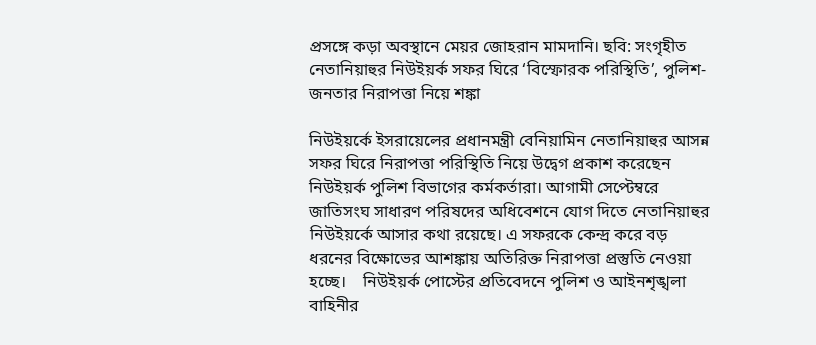প্রসঙ্গে কড়া অবস্থানে মেয়র জোহরান মামদানি। ছবি: সংগৃহীত
নেতানিয়াহুর নিউইয়র্ক সফর ঘিরে ‘বিস্ফোরক পরিস্থিতি’, পুলিশ-জনতার নিরাপত্তা নিয়ে শঙ্কা

নিউইয়র্কে ইসরায়েলের প্রধানমন্ত্রী বেনিয়ামিন নেতানিয়াহুর আসন্ন সফর ঘিরে নিরাপত্তা পরিস্থিতি নিয়ে উদ্বেগ প্রকাশ করেছেন নিউইয়র্ক পুলিশ বিভাগের কর্মকর্তারা। আগামী সেপ্টেম্বরে জাতিসংঘ সাধারণ পরিষদের অধিবেশনে যোগ দিতে নেতানিয়াহুর নিউইয়র্কে আসার কথা রয়েছে। এ সফরকে কেন্দ্র করে বড় ধরনের বিক্ষোভের আশঙ্কায় অতিরিক্ত নিরাপত্তা প্রস্তুতি নেওয়া হচ্ছে।    নিউইয়র্ক পোস্টের প্রতিবেদনে পুলিশ ও আইনশৃঙ্খলা বাহিনীর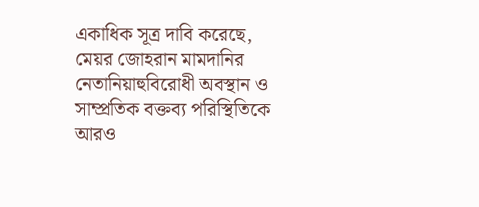একাধিক সূত্র দাবি করেছে, মেয়র জোহরান মামদানির নেতানিয়াহুবিরোধী অবস্থান ও সাম্প্রতিক বক্তব্য পরিস্থিতিকে আরও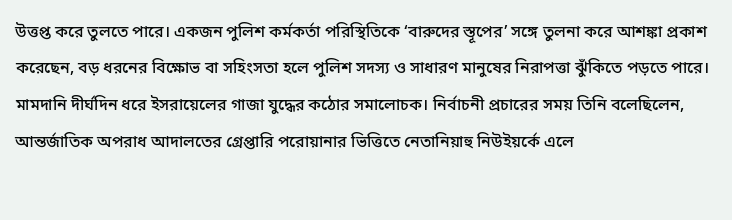উত্তপ্ত করে তুলতে পারে। একজন পুলিশ কর্মকর্তা পরিস্থিতিকে ‘বারুদের স্তূপের’ সঙ্গে তুলনা করে আশঙ্কা প্রকাশ করেছেন, বড় ধরনের বিক্ষোভ বা সহিংসতা হলে পুলিশ সদস্য ও সাধারণ মানুষের নিরাপত্তা ঝুঁকিতে পড়তে পারে।   মামদানি দীর্ঘদিন ধরে ইসরায়েলের গাজা যুদ্ধের কঠোর সমালোচক। নির্বাচনী প্রচারের সময় তিনি বলেছিলেন, আন্তর্জাতিক অপরাধ আদালতের গ্রেপ্তারি পরোয়ানার ভিত্তিতে নেতানিয়াহু নিউইয়র্কে এলে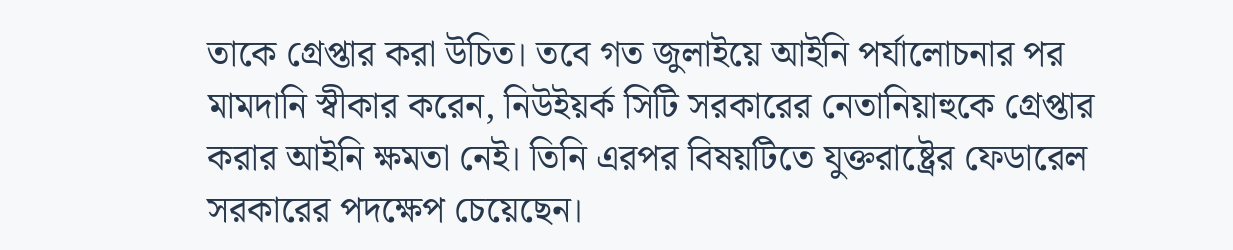তাকে গ্রেপ্তার করা উচিত। তবে গত জুলাইয়ে আইনি পর্যালোচনার পর মামদানি স্বীকার করেন, নিউইয়র্ক সিটি সরকারের নেতানিয়াহুকে গ্রেপ্তার করার আইনি ক্ষমতা নেই। তিনি এরপর বিষয়টিতে যুক্তরাষ্ট্রের ফেডারেল সরকারের পদক্ষেপ চেয়েছেন।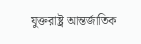যুক্তরাষ্ট্র আন্তর্জাতিক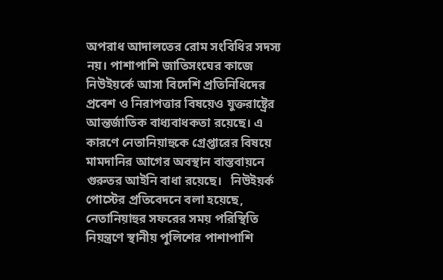অপরাধ আদালতের রোম সংবিধির সদস্য নয়। পাশাপাশি জাতিসংঘের কাজে নিউইয়র্কে আসা বিদেশি প্রতিনিধিদের প্রবেশ ও নিরাপত্তার বিষয়েও যুক্তরাষ্ট্রের আন্তর্জাতিক বাধ্যবাধকতা রয়েছে। এ কারণে নেতানিয়াহুকে গ্রেপ্তারের বিষয়ে মামদানির আগের অবস্থান বাস্তবায়নে গুরুতর আইনি বাধা রয়েছে।   নিউইয়র্ক পোস্টের প্রতিবেদনে বলা হয়েছে, নেতানিয়াহুর সফরের সময় পরিস্থিতি নিয়ন্ত্রণে স্থানীয় পুলিশের পাশাপাশি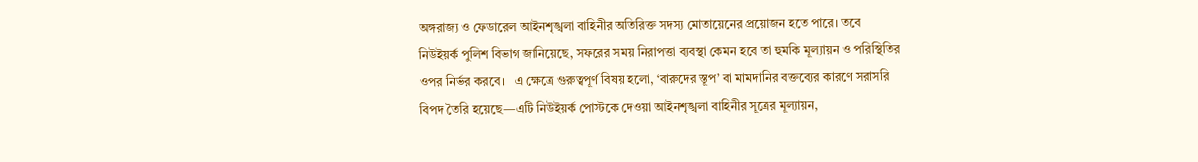অঙ্গরাজ্য ও ফেডারেল আইনশৃঙ্খলা বাহিনীর অতিরিক্ত সদস্য মোতায়েনের প্রয়োজন হতে পারে। তবে নিউইয়র্ক পুলিশ বিভাগ জানিয়েছে, সফরের সময় নিরাপত্তা ব্যবস্থা কেমন হবে তা হুমকি মূল্যায়ন ও পরিস্থিতির ওপর নির্ভর করবে।   এ ক্ষেত্রে গুরুত্বপূর্ণ বিষয় হলো, ‘বারুদের স্তূপ’ বা মামদানির বক্তব্যের কারণে সরাসরি বিপদ তৈরি হয়েছে—এটি নিউইয়র্ক পোস্টকে দেওয়া আইনশৃঙ্খলা বাহিনীর সূত্রের মূল্যায়ন,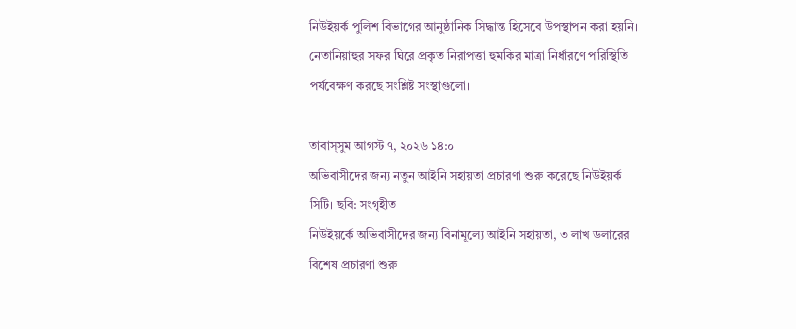নিউইয়র্ক পুলিশ বিভাগের আনুষ্ঠানিক সিদ্ধান্ত হিসেবে উপস্থাপন করা হয়নি। নেতানিয়াহুর সফর ঘিরে প্রকৃত নিরাপত্তা হুমকির মাত্রা নির্ধারণে পরিস্থিতি পর্যবেক্ষণ করছে সংশ্লিষ্ট সংস্থাগুলো।

তাবাস্সুম আগস্ট ৭, ২০২৬ ১৪:০
অভিবাসীদের জন্য নতুন আইনি সহায়তা প্রচারণা শুরু করেছে নিউইয়র্ক সিটি। ছবি: সংগৃহীত
নিউইয়র্কে অভিবাসীদের জন্য বিনামূল্যে আইনি সহায়তা, ৩ লাখ ডলারের বিশেষ প্রচারণা শুরু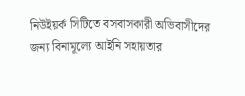নিউইয়র্ক সিটিতে বসবাসকারী অভিবাসীদের জন্য বিনামূল্যে আইনি সহায়তার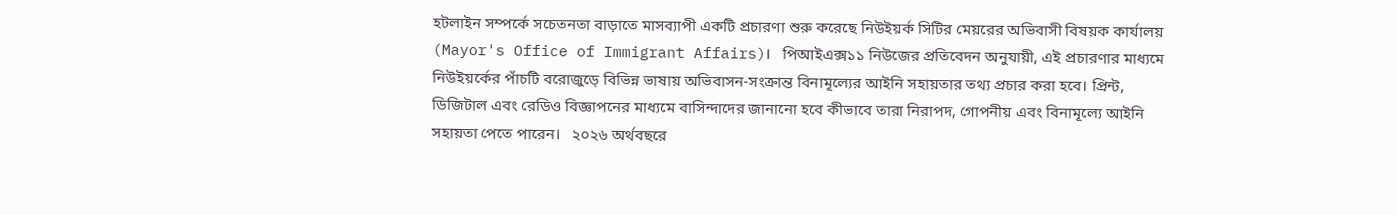হটলাইন সম্পর্কে সচেতনতা বাড়াতে মাসব্যাপী একটি প্রচারণা শুরু করেছে নিউইয়র্ক সিটির মেয়রের অভিবাসী বিষয়ক কার্যালয় (Mayor's Office of Immigrant Affairs)।   পিআইএক্স১১ নিউজের প্রতিবেদন অনুযায়ী, এই প্রচারণার মাধ্যমে নিউইয়র্কের পাঁচটি বরোজুড়ে বিভিন্ন ভাষায় অভিবাসন-সংক্রান্ত বিনামূল্যের আইনি সহায়তার তথ্য প্রচার করা হবে। প্রিন্ট, ডিজিটাল এবং রেডিও বিজ্ঞাপনের মাধ্যমে বাসিন্দাদের জানানো হবে কীভাবে তারা নিরাপদ, গোপনীয় এবং বিনামূল্যে আইনি সহায়তা পেতে পারেন।   ২০২৬ অর্থবছরে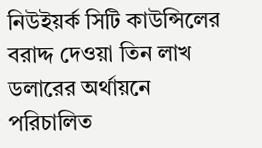নিউইয়র্ক সিটি কাউন্সিলের বরাদ্দ দেওয়া তিন লাখ ডলারের অর্থায়নে পরিচালিত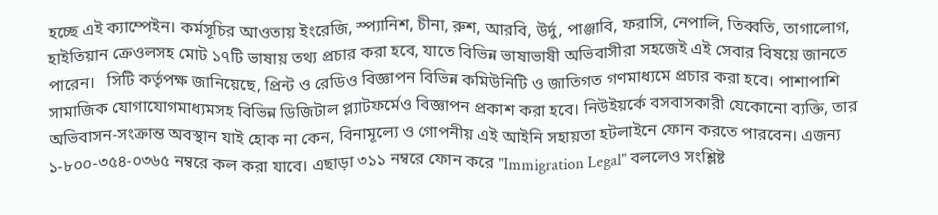হচ্ছে এই ক্যাম্পেইন। কর্মসূচির আওতায় ইংরেজি, স্প্যানিশ, চীনা, রুশ, আরবি, উর্দু, পাঞ্জাবি, ফরাসি, নেপালি, তিব্বতি, তাগালোগ, হাইতিয়ান ক্রেওলসহ মোট ১৭টি ভাষায় তথ্য প্রচার করা হবে, যাতে বিভিন্ন ভাষাভাষী অভিবাসীরা সহজেই এই সেবার বিষয়ে জানতে পারেন।   সিটি কর্তৃপক্ষ জানিয়েছে, প্রিন্ট ও রেডিও বিজ্ঞাপন বিভিন্ন কমিউনিটি ও জাতিগত গণমাধ্যমে প্রচার করা হবে। পাশাপাশি সামাজিক যোগাযোগমাধ্যমসহ বিভিন্ন ডিজিটাল প্ল্যাটফর্মেও বিজ্ঞাপন প্রকাশ করা হবে। নিউইয়র্কে বসবাসকারী যেকোনো ব্যক্তি, তার অভিবাসন-সংক্রান্ত অবস্থান যাই হোক না কেন, বিনামূল্যে ও গোপনীয় এই আইনি সহায়তা হটলাইনে ফোন করতে পারবেন। এজন্য ১-৮০০-৩৫৪-০৩৬৫ নম্বরে কল করা যাবে। এছাড়া ৩১১ নম্বরে ফোন করে "Immigration Legal" বললেও সংশ্লিষ্ট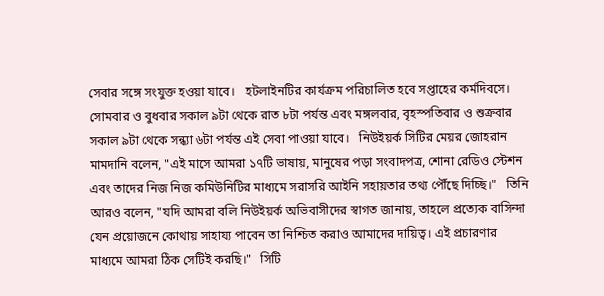সেবার সঙ্গে সংযুক্ত হওয়া যাবে।   হটলাইনটির কার্যক্রম পরিচালিত হবে সপ্তাহের কর্মদিবসে। সোমবার ও বুধবার সকাল ৯টা থেকে রাত ৮টা পর্যন্ত এবং মঙ্গলবার, বৃহস্পতিবার ও শুক্রবার সকাল ৯টা থেকে সন্ধ্যা ৬টা পর্যন্ত এই সেবা পাওয়া যাবে।   নিউইয়র্ক সিটির মেয়র জোহরান মামদানি বলেন, "এই মাসে আমরা ১৭টি ভাষায়, মানুষের পড়া সংবাদপত্র, শোনা রেডিও স্টেশন এবং তাদের নিজ নিজ কমিউনিটির মাধ্যমে সরাসরি আইনি সহায়তার তথ্য পৌঁছে দিচ্ছি।"   তিনি আরও বলেন, "যদি আমরা বলি নিউইয়র্ক অভিবাসীদের স্বাগত জানায়, তাহলে প্রত্যেক বাসিন্দা যেন প্রয়োজনে কোথায় সাহায্য পাবেন তা নিশ্চিত করাও আমাদের দায়িত্ব। এই প্রচারণার মাধ্যমে আমরা ঠিক সেটিই করছি।"   সিটি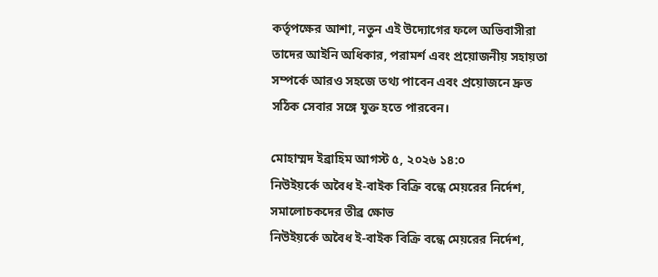কর্তৃপক্ষের আশা, নতুন এই উদ্যোগের ফলে অভিবাসীরা তাদের আইনি অধিকার, পরামর্শ এবং প্রয়োজনীয় সহায়তা সম্পর্কে আরও সহজে তথ্য পাবেন এবং প্রয়োজনে দ্রুত সঠিক সেবার সঙ্গে যুক্ত হতে পারবেন।

মোহাম্মদ ইব্রাহিম আগস্ট ৫, ২০২৬ ১৪:০
নিউইয়র্কে অবৈধ ই-বাইক বিক্রি বন্ধে মেয়রের নির্দেশ, সমালোচকদের তীব্র ক্ষোভ
নিউইয়র্কে অবৈধ ই-বাইক বিক্রি বন্ধে মেয়রের নির্দেশ,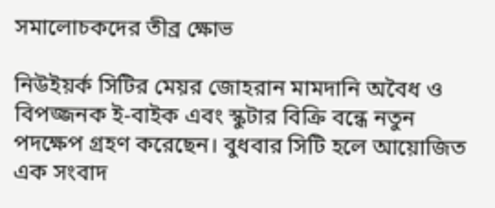সমালোচকদের তীব্র ক্ষোভ

নিউইয়র্ক সিটির মেয়র জোহরান মামদানি অবৈধ ও বিপজ্জনক ই-বাইক এবং স্কুটার বিক্রি বন্ধে নতুন পদক্ষেপ গ্রহণ করেছেন। বুধবার সিটি হলে আয়োজিত এক সংবাদ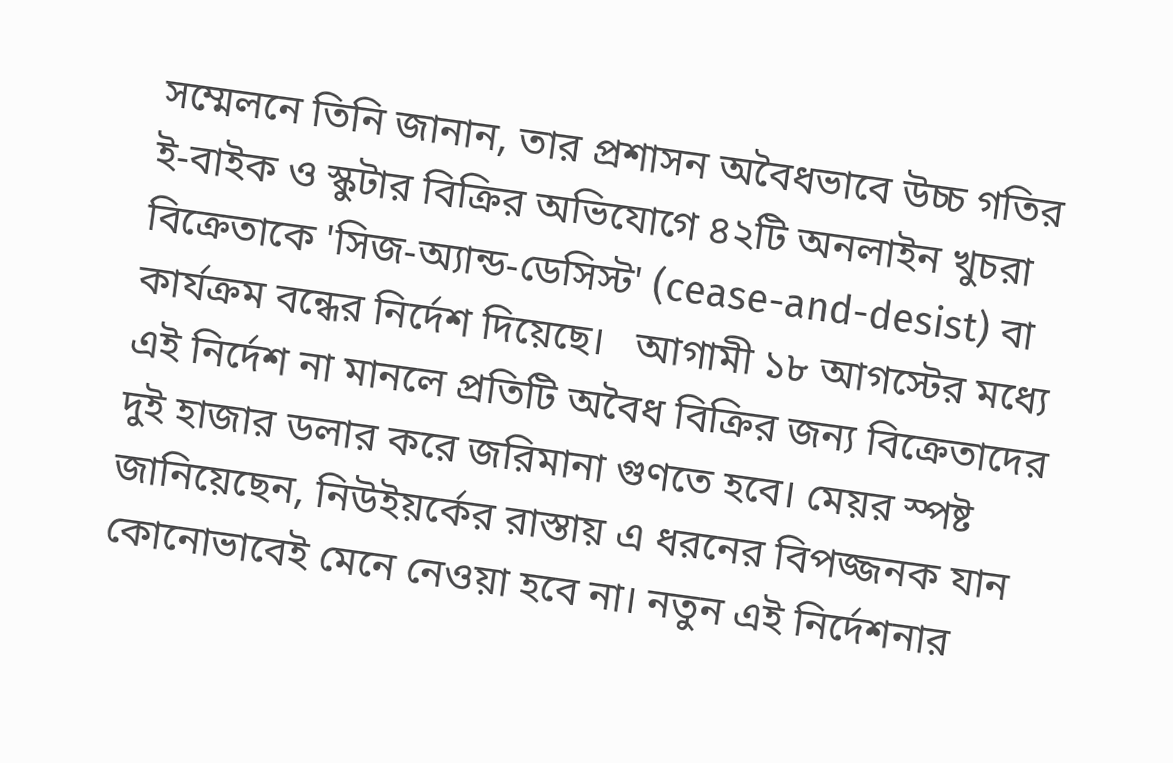সম্মেলনে তিনি জানান, তার প্রশাসন অবৈধভাবে উচ্চ গতির ই-বাইক ও স্কুটার বিক্রির অভিযোগে ৪২টি অনলাইন খুচরা বিক্রেতাকে 'সিজ-অ্যান্ড-ডেসিস্ট' (cease-and-desist) বা কার্যক্রম বন্ধের নির্দেশ দিয়েছে।   আগামী ১৮ আগস্টের মধ্যে এই নির্দেশ না মানলে প্রতিটি অবৈধ বিক্রির জন্য বিক্রেতাদের দুই হাজার ডলার করে জরিমানা গুণতে হবে। মেয়র স্পষ্ট জানিয়েছেন, নিউইয়র্কের রাস্তায় এ ধরনের বিপজ্জনক যান কোনোভাবেই মেনে নেওয়া হবে না। নতুন এই নির্দেশনার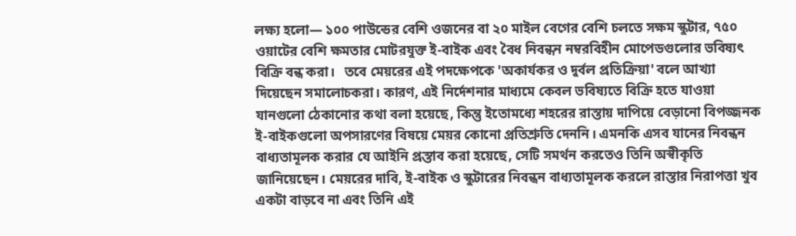লক্ষ্য হলো— ১০০ পাউন্ডের বেশি ওজনের বা ২০ মাইল বেগের বেশি চলতে সক্ষম স্কুটার, ৭৫০ ওয়াটের বেশি ক্ষমতার মোটরযুক্ত ই-বাইক এবং বৈধ নিবন্ধন নম্বরবিহীন মোপেডগুলোর ভবিষ্যৎ বিক্রি বন্ধ করা।   তবে মেয়রের এই পদক্ষেপকে 'অকার্যকর ও দুর্বল প্রতিক্রিয়া' বলে আখ্যা দিয়েছেন সমালোচকরা। কারণ, এই নির্দেশনার মাধ্যমে কেবল ভবিষ্যতে বিক্রি হতে যাওয়া যানগুলো ঠেকানোর কথা বলা হয়েছে, কিন্তু ইতোমধ্যে শহরের রাস্তায় দাপিয়ে বেড়ানো বিপজ্জনক ই-বাইকগুলো অপসারণের বিষয়ে মেয়র কোনো প্রতিশ্রুতি দেননি। এমনকি এসব যানের নিবন্ধন বাধ্যতামূলক করার যে আইনি প্রস্তাব করা হয়েছে, সেটি সমর্থন করতেও তিনি অস্বীকৃতি জানিয়েছেন। মেয়রের দাবি, ই-বাইক ও স্কুটারের নিবন্ধন বাধ্যতামূলক করলে রাস্তার নিরাপত্তা খুব একটা বাড়বে না এবং তিনি এই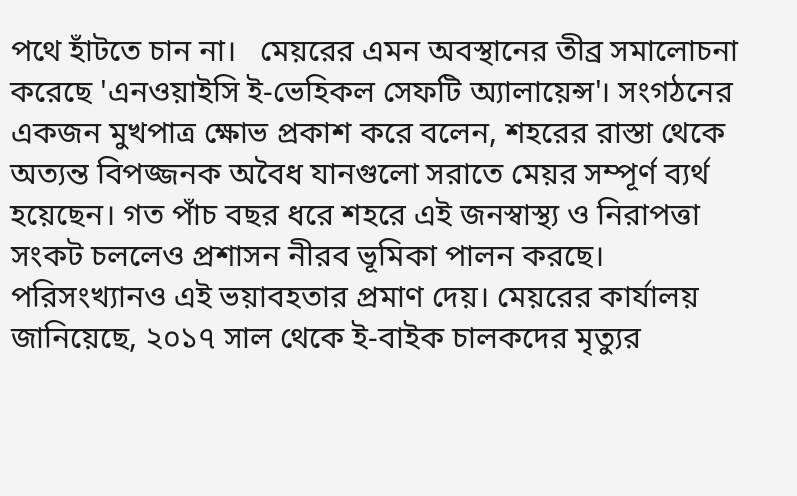পথে হাঁটতে চান না।   মেয়রের এমন অবস্থানের তীব্র সমালোচনা করেছে 'এনওয়াইসি ই-ভেহিকল সেফটি অ্যালায়েন্স'। সংগঠনের একজন মুখপাত্র ক্ষোভ প্রকাশ করে বলেন, শহরের রাস্তা থেকে অত্যন্ত বিপজ্জনক অবৈধ যানগুলো সরাতে মেয়র সম্পূর্ণ ব্যর্থ হয়েছেন। গত পাঁচ বছর ধরে শহরে এই জনস্বাস্থ্য ও নিরাপত্তা সংকট চললেও প্রশাসন নীরব ভূমিকা পালন করছে।   পরিসংখ্যানও এই ভয়াবহতার প্রমাণ দেয়। মেয়রের কার্যালয় জানিয়েছে, ২০১৭ সাল থেকে ই-বাইক চালকদের মৃত্যুর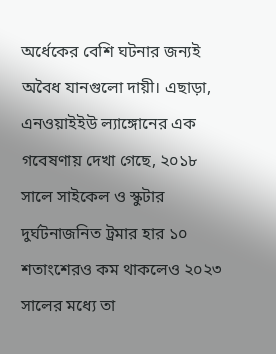অর্ধেকের বেশি ঘটনার জন্যই অবৈধ যানগুলো দায়ী। এছাড়া, এনওয়াইইউ ল্যাঙ্গোনের এক গবেষণায় দেখা গেছে, ২০১৮ সালে সাইকেল ও স্কুটার দুর্ঘটনাজনিত ট্রমার হার ১০ শতাংশেরও কম থাকলেও ২০২৩ সালের মধ্যে তা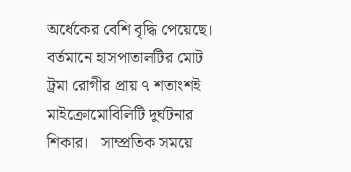অর্ধেকের বেশি বৃদ্ধি পেয়েছে। বর্তমানে হাসপাতালটির মোট ট্রমা রোগীর প্রায় ৭ শতাংশই মাইক্রোমোবিলিটি দুর্ঘটনার শিকার।   সাম্প্রতিক সময়ে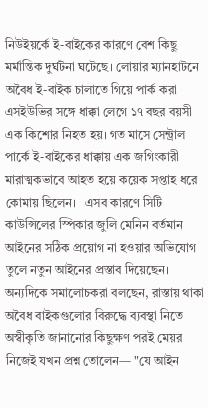নিউইয়র্কে ই-বাইকের কারণে বেশ কিছু মর্মান্তিক দুর্ঘটনা ঘটেছে। লোয়ার ম্যানহাটনে অবৈধ ই-বাইক চালাতে গিয়ে পার্ক করা এসইউভির সঙ্গে ধাক্কা লেগে ১৭ বছর বয়সী এক কিশোর নিহত হয়। গত মাসে সেন্ট্রাল পার্কে ই-বাইকের ধাক্কায় এক জগিংকারী মারাত্মকভাবে আহত হয়ে কয়েক সপ্তাহ ধরে কোমায় ছিলেন।   এসব কারণে সিটি কাউন্সিলের স্পিকার জুলি মেনিন বর্তমান আইনের সঠিক প্রয়োগ না হওয়ার অভিযোগ তুলে নতুন আইনের প্রস্তাব দিয়েছেন। অন্যদিকে সমালোচকরা বলছেন, রাস্তায় থাকা অবৈধ বাইকগুলোর বিরুদ্ধে ব্যবস্থা নিতে অস্বীকৃতি জানানোর কিছুক্ষণ পরই মেয়র নিজেই যখন প্রশ্ন তোলেন— "যে আইন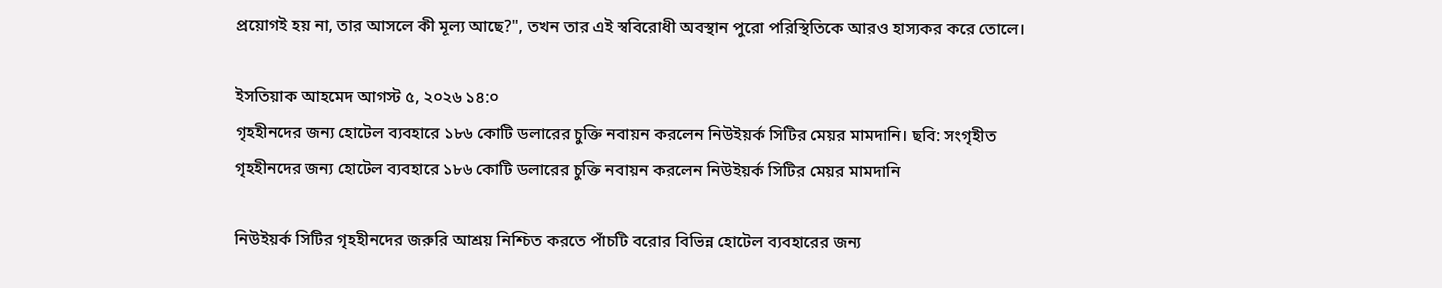প্রয়োগই হয় না, তার আসলে কী মূল্য আছে?", তখন তার এই স্ববিরোধী অবস্থান পুরো পরিস্থিতিকে আরও হাস্যকর করে তোলে।

ইসতিয়াক আহমেদ আগস্ট ৫, ২০২৬ ১৪:০
গৃহহীনদের জন্য হোটেল ব্যবহারে ১৮৬ কোটি ডলারের চুক্তি নবায়ন করলেন নিউইয়র্ক সিটির মেয়র মামদানি। ছবি: সংগৃহীত
গৃহহীনদের জন্য হোটেল ব্যবহারে ১৮৬ কোটি ডলারের চুক্তি নবায়ন করলেন নিউইয়র্ক সিটির মেয়র মামদানি

নিউইয়র্ক সিটির গৃহহীনদের জরুরি আশ্রয় নিশ্চিত করতে পাঁচটি বরোর বিভিন্ন হোটেল ব্যবহারের জন্য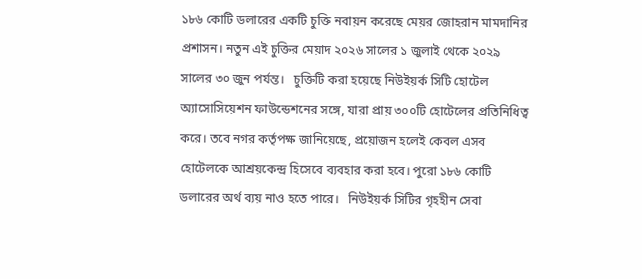১৮৬ কোটি ডলারের একটি চুক্তি নবায়ন করেছে মেয়র জোহরান মামদানির প্রশাসন। নতুন এই চুক্তির মেয়াদ ২০২৬ সালের ১ জুলাই থেকে ২০২৯ সালের ৩০ জুন পর্যন্ত।   চুক্তিটি করা হয়েছে নিউইয়র্ক সিটি হোটেল অ্যাসোসিয়েশন ফাউন্ডেশনের সঙ্গে, যারা প্রায় ৩০০টি হোটেলের প্রতিনিধিত্ব করে। তবে নগর কর্তৃপক্ষ জানিয়েছে, প্রয়োজন হলেই কেবল এসব হোটেলকে আশ্রয়কেন্দ্র হিসেবে ব্যবহার করা হবে। পুরো ১৮৬ কোটি ডলারের অর্থ ব্যয় নাও হতে পারে।   নিউইয়র্ক সিটির গৃহহীন সেবা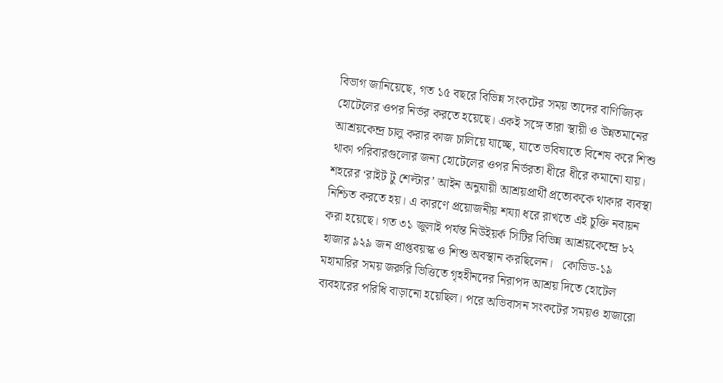বিভাগ জানিয়েছে, গত ১৫ বছরে বিভিন্ন সংকটের সময় তাদের বাণিজ্যিক হোটেলের ওপর নির্ভর করতে হয়েছে। একই সঙ্গে তারা স্থায়ী ও উন্নতমানের আশ্রয়কেন্দ্র চালু করার কাজ চালিয়ে যাচ্ছে, যাতে ভবিষ্যতে বিশেষ করে শিশু থাকা পরিবারগুলোর জন্য হোটেলের ওপর নির্ভরতা ধীরে ধীরে কমানো যায়।   শহরের ‘রাইট টু শেল্টার’ আইন অনুযায়ী আশ্রয়প্রার্থী প্রত্যেককে থাকার ব্যবস্থা নিশ্চিত করতে হয়। এ কারণে প্রয়োজনীয় শয্যা ধরে রাখতে এই চুক্তি নবায়ন করা হয়েছে। গত ৩১ জুলাই পর্যন্ত নিউইয়র্ক সিটির বিভিন্ন আশ্রয়কেন্দ্রে ৮২ হাজার ৯২৯ জন প্রাপ্তবয়স্ক ও শিশু অবস্থান করছিলেন।   কোভিড-১৯ মহামারির সময় জরুরি ভিত্তিতে গৃহহীনদের নিরাপদ আশ্রয় দিতে হোটেল ব্যবহারের পরিধি বাড়ানো হয়েছিল। পরে অভিবাসন সংকটের সময়ও হাজারো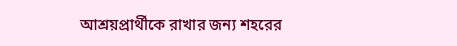আশ্রয়প্রার্থীকে রাখার জন্য শহরের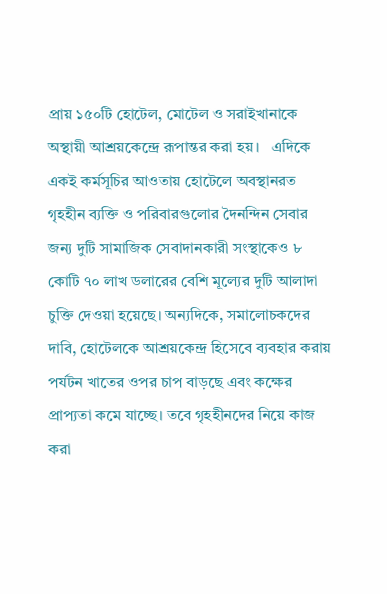প্রায় ১৫০টি হোটেল, মোটেল ও সরাইখানাকে অস্থায়ী আশ্রয়কেন্দ্রে রূপান্তর করা হয়।   এদিকে একই কর্মসূচির আওতায় হোটেলে অবস্থানরত গৃহহীন ব্যক্তি ও পরিবারগুলোর দৈনন্দিন সেবার জন্য দুটি সামাজিক সেবাদানকারী সংস্থাকেও ৮ কোটি ৭০ লাখ ডলারের বেশি মূল্যের দুটি আলাদা চুক্তি দেওয়া হয়েছে। অন্যদিকে, সমালোচকদের দাবি, হোটেলকে আশ্রয়কেন্দ্র হিসেবে ব্যবহার করায় পর্যটন খাতের ওপর চাপ বাড়ছে এবং কক্ষের প্রাপ্যতা কমে যাচ্ছে। তবে গৃহহীনদের নিয়ে কাজ করা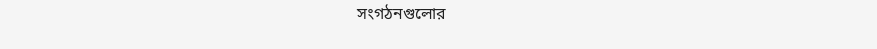সংগঠনগুলোর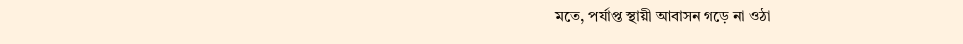মতে, পর্যাপ্ত স্থায়ী আবাসন গড়ে না ওঠা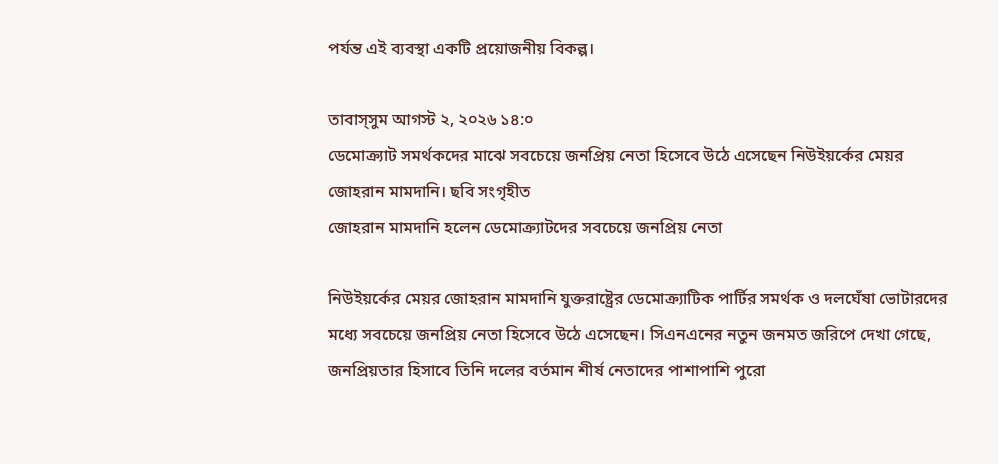পর্যন্ত এই ব্যবস্থা একটি প্রয়োজনীয় বিকল্প।

তাবাস্সুম আগস্ট ২, ২০২৬ ১৪:০
ডেমোক্র্যাট সমর্থকদের মাঝে সবচেয়ে জনপ্রিয় নেতা হিসেবে উঠে এসেছেন নিউইয়র্কের মেয়র জোহরান মামদানি। ছবি সংগৃহীত
জোহরান মামদানি হলেন ডেমোক্র্যাটদের সবচেয়ে জনপ্রিয় নেতা

নিউইয়র্কের মেয়র জোহরান মামদানি যুক্তরাষ্ট্রের ডেমোক্র্যাটিক পার্টির সমর্থক ও দলঘেঁষা ভোটারদের মধ্যে সবচেয়ে জনপ্রিয় নেতা হিসেবে উঠে এসেছেন। সিএনএনের নতুন জনমত জরিপে দেখা গেছে, জনপ্রিয়তার হিসাবে তিনি দলের বর্তমান শীর্ষ নেতাদের পাশাপাশি পুরো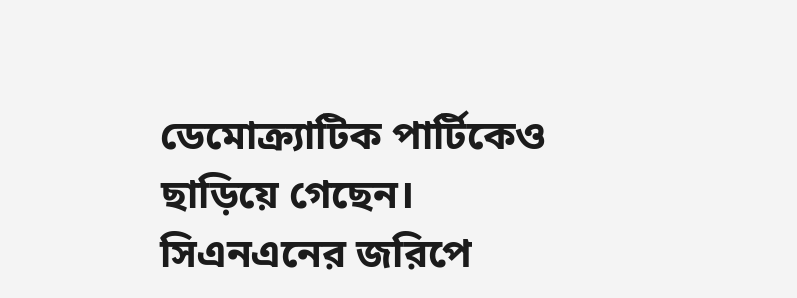ডেমোক্র্যাটিক পার্টিকেও ছাড়িয়ে গেছেন।   সিএনএনের জরিপে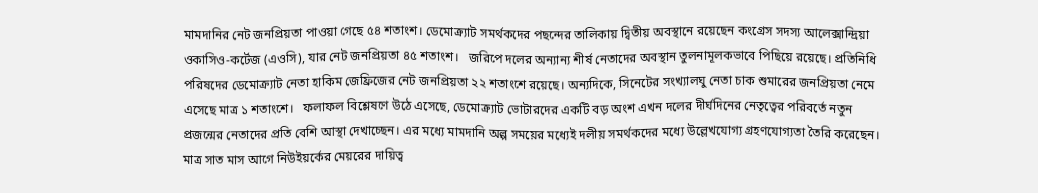মামদানির নেট জনপ্রিয়তা পাওয়া গেছে ৫৪ শতাংশ। ডেমোক্র্যাট সমর্থকদের পছন্দের তালিকায় দ্বিতীয় অবস্থানে রয়েছেন কংগ্রেস সদস্য আলেক্সান্দ্রিয়া ওকাসিও-কর্টেজ (এওসি), যার নেট জনপ্রিয়তা ৪৫ শতাংশ।   জরিপে দলের অন্যান্য শীর্ষ নেতাদের অবস্থান তুলনামূলকভাবে পিছিয়ে রয়েছে। প্রতিনিধি পরিষদের ডেমোক্র্যাট নেতা হাকিম জেফ্রিজের নেট জনপ্রিয়তা ২২ শতাংশে রয়েছে। অন্যদিকে, সিনেটের সংখ্যালঘু নেতা চাক শুমারের জনপ্রিয়তা নেমে এসেছে মাত্র ১ শতাংশে।   ফলাফল বিশ্লেষণে উঠে এসেছে, ডেমোক্র্যাট ভোটারদের একটি বড় অংশ এখন দলের দীর্ঘদিনের নেতৃত্বের পরিবর্তে নতুন প্রজন্মের নেতাদের প্রতি বেশি আস্থা দেখাচ্ছেন। এর মধ্যে মামদানি অল্প সময়ের মধ্যেই দলীয় সমর্থকদের মধ্যে উল্লেখযোগ্য গ্রহণযোগ্যতা তৈরি করেছেন।   মাত্র সাত মাস আগে নিউইয়র্কের মেয়রের দায়িত্ব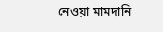নেওয়া মামদানি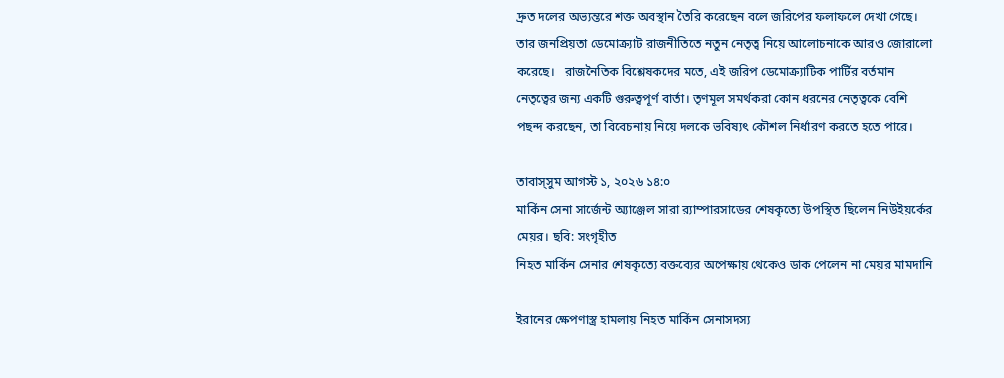দ্রুত দলের অভ্যন্তরে শক্ত অবস্থান তৈরি করেছেন বলে জরিপের ফলাফলে দেখা গেছে। তার জনপ্রিয়তা ডেমোক্র্যাট রাজনীতিতে নতুন নেতৃত্ব নিয়ে আলোচনাকে আরও জোরালো করেছে।   রাজনৈতিক বিশ্লেষকদের মতে, এই জরিপ ডেমোক্র্যাটিক পার্টির বর্তমান নেতৃত্বের জন্য একটি গুরুত্বপূর্ণ বার্তা। তৃণমূল সমর্থকরা কোন ধরনের নেতৃত্বকে বেশি পছন্দ করছেন, তা বিবেচনায় নিয়ে দলকে ভবিষ্যৎ কৌশল নির্ধারণ করতে হতে পারে।

তাবাস্সুম আগস্ট ১, ২০২৬ ১৪:০
মার্কিন সেনা সার্জেন্ট অ্যাঞ্জেল সারা র‌্যাম্পারসাডের শেষকৃত্যে উপস্থিত ছিলেন নিউইয়র্কের মেয়র। ছবি: সংগৃহীত
নিহত মার্কিন সেনার শেষকৃত্যে বক্তব্যের অপেক্ষায় থেকেও ডাক পেলেন না মেয়র মামদানি

ইরানের ক্ষেপণাস্ত্র হামলায় নিহত মার্কিন সেনাসদস্য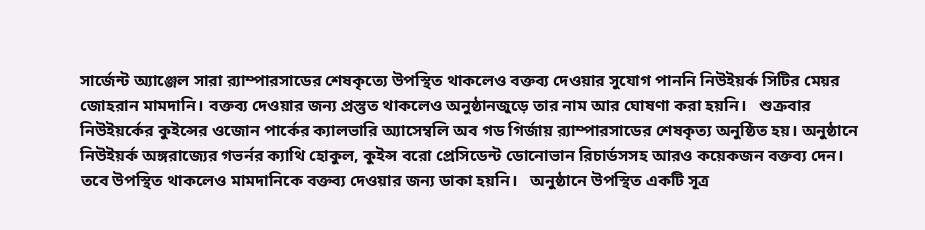সার্জেন্ট অ্যাঞ্জেল সারা র‌্যাম্পারসাডের শেষকৃত্যে উপস্থিত থাকলেও বক্তব্য দেওয়ার সুযোগ পাননি নিউইয়র্ক সিটির মেয়র জোহরান মামদানি। বক্তব্য দেওয়ার জন্য প্রস্তুত থাকলেও অনুষ্ঠানজুড়ে তার নাম আর ঘোষণা করা হয়নি।   শুক্রবার নিউইয়র্কের কুইন্সের ওজোন পার্কের ক্যালভারি অ্যাসেম্বলি অব গড গির্জায় র‌্যাম্পারসাডের শেষকৃত্য অনুষ্ঠিত হয়। অনুষ্ঠানে নিউইয়র্ক অঙ্গরাজ্যের গভর্নর ক্যাথি হোকুল, কুইন্স বরো প্রেসিডেন্ট ডোনোভান রিচার্ডসসহ আরও কয়েকজন বক্তব্য দেন। তবে উপস্থিত থাকলেও মামদানিকে বক্তব্য দেওয়ার জন্য ডাকা হয়নি।   অনুষ্ঠানে উপস্থিত একটি সূত্র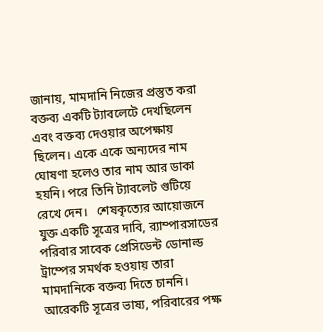জানায়, মামদানি নিজের প্রস্তুত করা বক্তব্য একটি ট্যাবলেটে দেখছিলেন এবং বক্তব্য দেওয়ার অপেক্ষায় ছিলেন। একে একে অন্যদের নাম ঘোষণা হলেও তার নাম আর ডাকা হয়নি। পরে তিনি ট্যাবলেট গুটিয়ে রেখে দেন।   শেষকৃত্যের আয়োজনে যুক্ত একটি সূত্রের দাবি, র‌্যাম্পারসাডের পরিবার সাবেক প্রেসিডেন্ট ডোনাল্ড ট্রাম্পের সমর্থক হওয়ায় তারা মামদানিকে বক্তব্য দিতে চাননি। আরেকটি সূত্রের ভাষ্য, পরিবারের পক্ষ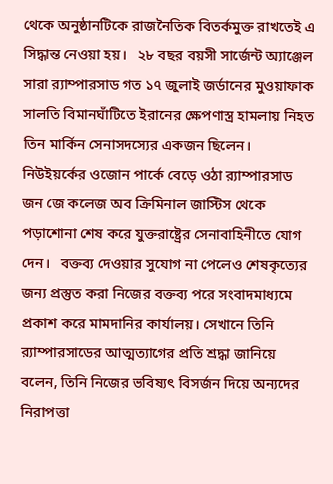থেকে অনুষ্ঠানটিকে রাজনৈতিক বিতর্কমুক্ত রাখতেই এ সিদ্ধান্ত নেওয়া হয়।   ২৮ বছর বয়সী সার্জেন্ট অ্যাঞ্জেল সারা র‌্যাম্পারসাড গত ১৭ জুলাই জর্ডানের মুওয়াফাক সালতি বিমানঘাঁটিতে ইরানের ক্ষেপণাস্ত্র হামলায় নিহত তিন মার্কিন সেনাসদস্যের একজন ছিলেন। নিউইয়র্কের ওজোন পার্কে বেড়ে ওঠা র‌্যাম্পারসাড জন জে কলেজ অব ক্রিমিনাল জাস্টিস থেকে পড়াশোনা শেষ করে যুক্তরাষ্ট্রের সেনাবাহিনীতে যোগ দেন।   বক্তব্য দেওয়ার সুযোগ না পেলেও শেষকৃত্যের জন্য প্রস্তুত করা নিজের বক্তব্য পরে সংবাদমাধ্যমে প্রকাশ করে মামদানির কার্যালয়। সেখানে তিনি র‌্যাম্পারসাডের আত্মত্যাগের প্রতি শ্রদ্ধা জানিয়ে বলেন, তিনি নিজের ভবিষ্যৎ বিসর্জন দিয়ে অন্যদের নিরাপত্তা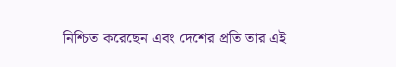নিশ্চিত করেছেন এবং দেশের প্রতি তার এই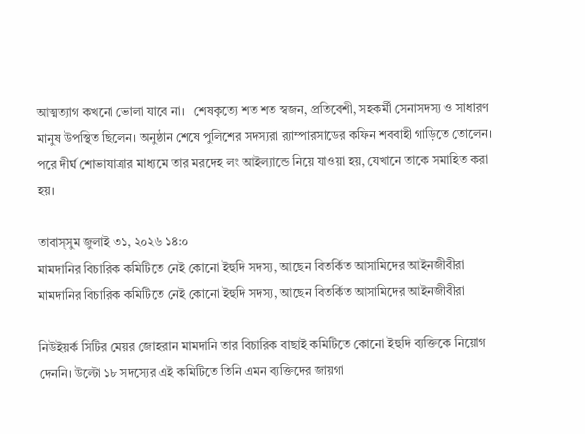আত্মত্যাগ কখনো ভোলা যাবে না।   শেষকৃত্যে শত শত স্বজন, প্রতিবেশী, সহকর্মী সেনাসদস্য ও সাধারণ মানুষ উপস্থিত ছিলেন। অনুষ্ঠান শেষে পুলিশের সদস্যরা র‌্যাম্পারসাডের কফিন শববাহী গাড়িতে তোলেন। পরে দীর্ঘ শোভাযাত্রার মাধ্যমে তার মরদেহ লং আইল্যান্ডে নিয়ে যাওয়া হয়, যেখানে তাকে সমাহিত করা হয়।

তাবাস্সুম জুলাই ৩১, ২০২৬ ১৪:০
মামদানির বিচারিক কমিটিতে নেই কোনো ইহুদি সদস্য, আছেন বিতর্কিত আসামিদের আইনজীবীরা
মামদানির বিচারিক কমিটিতে নেই কোনো ইহুদি সদস্য, আছেন বিতর্কিত আসামিদের আইনজীবীরা

নিউইয়র্ক সিটির মেয়র জোহরান মামদানি তার বিচারিক বাছাই কমিটিতে কোনো ইহুদি ব্যক্তিকে নিয়োগ দেননি। উল্টো ১৮ সদস্যের এই কমিটিতে তিনি এমন ব্যক্তিদের জায়গা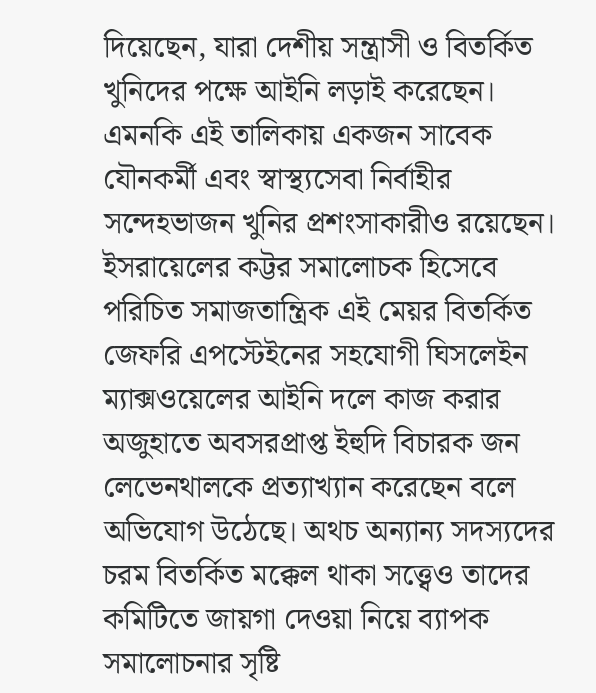দিয়েছেন, যারা দেশীয় সন্ত্রাসী ও বিতর্কিত খুনিদের পক্ষে আইনি লড়াই করেছেন। এমনকি এই তালিকায় একজন সাবেক যৌনকর্মী এবং স্বাস্থ্যসেবা নির্বাহীর সন্দেহভাজন খুনির প্রশংসাকারীও রয়েছেন। ইসরায়েলের কট্টর সমালোচক হিসেবে পরিচিত সমাজতান্ত্রিক এই মেয়র বিতর্কিত জেফরি এপস্টেইনের সহযোগী ঘিসলেইন ম্যাক্সওয়েলের আইনি দলে কাজ করার অজুহাতে অবসরপ্রাপ্ত ইহুদি বিচারক জন লেভেনথালকে প্রত্যাখ্যান করেছেন বলে অভিযোগ উঠেছে। অথচ অন্যান্য সদস্যদের চরম বিতর্কিত মক্কেল থাকা সত্ত্বেও তাদের কমিটিতে জায়গা দেওয়া নিয়ে ব্যাপক সমালোচনার সৃষ্টি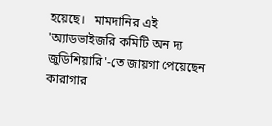হয়েছে।   মামদানির এই 'অ্যাডভাইজরি কমিটি অন দ্য জুডিশিয়ারি'-তে জায়গা পেয়েছেন কারাগার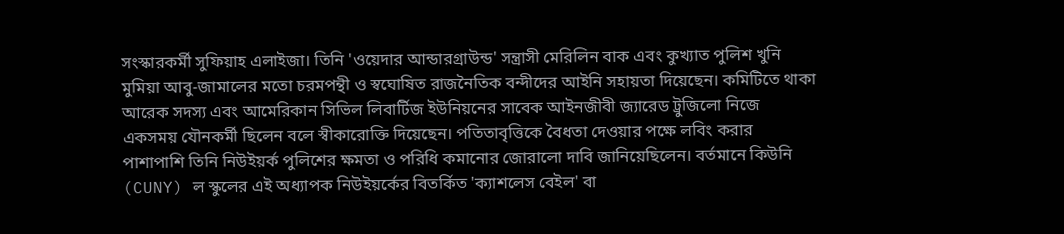সংস্কারকর্মী সুফিয়াহ এলাইজা। তিনি 'ওয়েদার আন্ডারগ্রাউন্ড' সন্ত্রাসী মেরিলিন বাক এবং কুখ্যাত পুলিশ খুনি মুমিয়া আবু-জামালের মতো চরমপন্থী ও স্বঘোষিত রাজনৈতিক বন্দীদের আইনি সহায়তা দিয়েছেন। কমিটিতে থাকা আরেক সদস্য এবং আমেরিকান সিভিল লিবার্টিজ ইউনিয়নের সাবেক আইনজীবী জ্যারেড ট্রুজিলো নিজে একসময় যৌনকর্মী ছিলেন বলে স্বীকারোক্তি দিয়েছেন। পতিতাবৃত্তিকে বৈধতা দেওয়ার পক্ষে লবিং করার পাশাপাশি তিনি নিউইয়র্ক পুলিশের ক্ষমতা ও পরিধি কমানোর জোরালো দাবি জানিয়েছিলেন। বর্তমানে কিউনি (CUNY) ল স্কুলের এই অধ্যাপক নিউইয়র্কের বিতর্কিত 'ক্যাশলেস বেইল' বা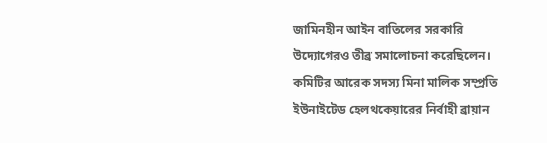জামিনহীন আইন বাতিলের সরকারি উদ্যোগেরও তীব্র সমালোচনা করেছিলেন।   কমিটির আরেক সদস্য মিনা মালিক সম্প্রতি ইউনাইটেড হেলথকেয়ারের নির্বাহী ব্রায়ান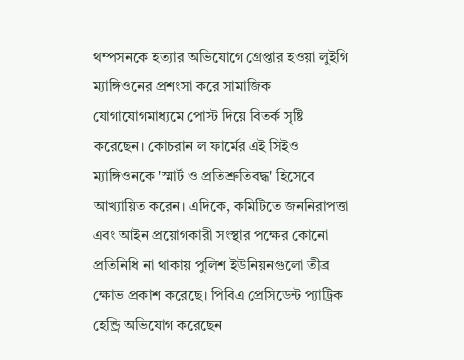থম্পসনকে হত্যার অভিযোগে গ্রেপ্তার হওয়া লুইগি ম্যাঙ্গিওনের প্রশংসা করে সামাজিক যোগাযোগমাধ্যমে পোস্ট দিয়ে বিতর্ক সৃষ্টি করেছেন। কোচরান ল ফার্মের এই সিইও ম্যাঙ্গিওনকে 'স্মার্ট ও প্রতিশ্রুতিবদ্ধ' হিসেবে আখ্যায়িত করেন। এদিকে, কমিটিতে জননিরাপত্তা এবং আইন প্রয়োগকারী সংস্থার পক্ষের কোনো প্রতিনিধি না থাকায় পুলিশ ইউনিয়নগুলো তীব্র ক্ষোভ প্রকাশ করেছে। পিবিএ প্রেসিডেন্ট প্যাট্রিক হেন্ড্রি অভিযোগ করেছেন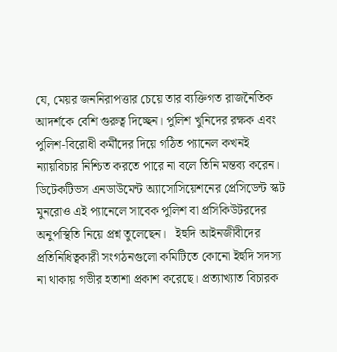যে, মেয়র জননিরাপত্তার চেয়ে তার ব্যক্তিগত রাজনৈতিক আদর্শকে বেশি গুরুত্ব দিচ্ছেন। পুলিশ খুনিদের রক্ষক এবং পুলিশ-বিরোধী কর্মীদের দিয়ে গঠিত প্যানেল কখনই ন্যায়বিচার নিশ্চিত করতে পারে না বলে তিনি মন্তব্য করেন। ডিটেকটিভস এনডাউমেন্ট অ্যাসোসিয়েশনের প্রেসিডেন্ট স্কট মুনরোও এই প্যানেলে সাবেক পুলিশ বা প্রসিকিউটরদের অনুপস্থিতি নিয়ে প্রশ্ন তুলেছেন।   ইহুদি আইনজীবীদের প্রতিনিধিত্বকারী সংগঠনগুলো কমিটিতে কোনো ইহুদি সদস্য না থাকায় গভীর হতাশা প্রকাশ করেছে। প্রত্যাখ্যাত বিচারক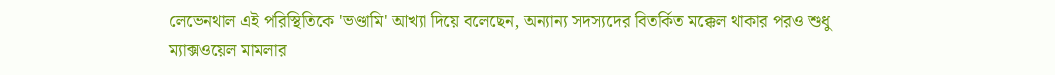লেভেনথাল এই পরিস্থিতিকে 'ভণ্ডামি' আখ্যা দিয়ে বলেছেন, অন্যান্য সদস্যদের বিতর্কিত মক্কেল থাকার পরও শুধু ম্যাক্সওয়েল মামলার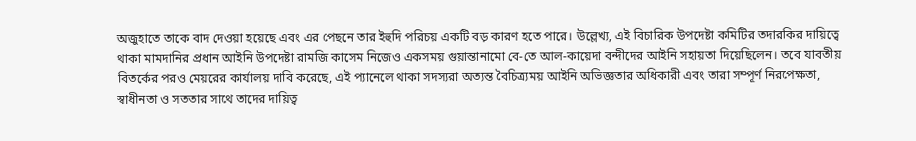অজুহাতে তাকে বাদ দেওয়া হয়েছে এবং এর পেছনে তার ইহুদি পরিচয় একটি বড় কারণ হতে পারে। উল্লেখ্য, এই বিচারিক উপদেষ্টা কমিটির তদারকির দায়িত্বে থাকা মামদানির প্রধান আইনি উপদেষ্টা রামজি কাসেম নিজেও একসময় গুয়ান্তানামো বে-তে আল-কায়েদা বন্দীদের আইনি সহায়তা দিয়েছিলেন। তবে যাবতীয় বিতর্কের পরও মেয়রের কার্যালয় দাবি করেছে, এই প্যানেলে থাকা সদস্যরা অত্যন্ত বৈচিত্র্যময় আইনি অভিজ্ঞতার অধিকারী এবং তারা সম্পূর্ণ নিরপেক্ষতা, স্বাধীনতা ও সততার সাথে তাদের দায়িত্ব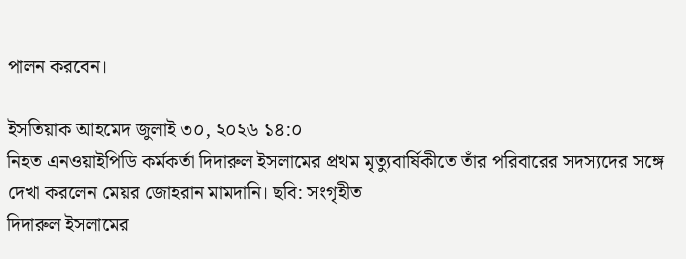পালন করবেন।

ইসতিয়াক আহমেদ জুলাই ৩০, ২০২৬ ১৪:০
নিহত এনওয়াইপিডি কর্মকর্তা দিদারুল ইসলামের প্রথম মৃত্যুবার্ষিকীতে তাঁর পরিবারের সদস্যদের সঙ্গে দেখা করলেন মেয়র জোহরান মামদানি। ছবি: সংগৃহীত
দিদারুল ইসলামের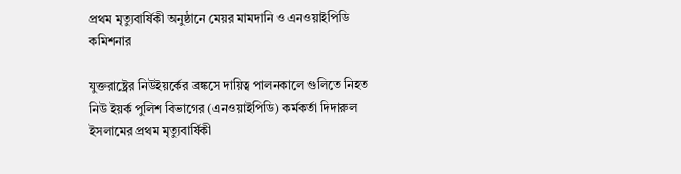প্রথম মৃত্যুবার্ষিকী অনুষ্ঠানে মেয়র মামদানি ও এনওয়াইপিডি কমিশনার

যুক্তরাষ্ট্রের নিউইয়র্কের ব্রঙ্কসে দায়িত্ব পালনকালে গুলিতে নিহত নিউ ইয়র্ক পুলিশ বিভাগের (এনওয়াইপিডি) কর্মকর্তা দিদারুল ইসলামের প্রথম মৃত্যুবার্ষিকী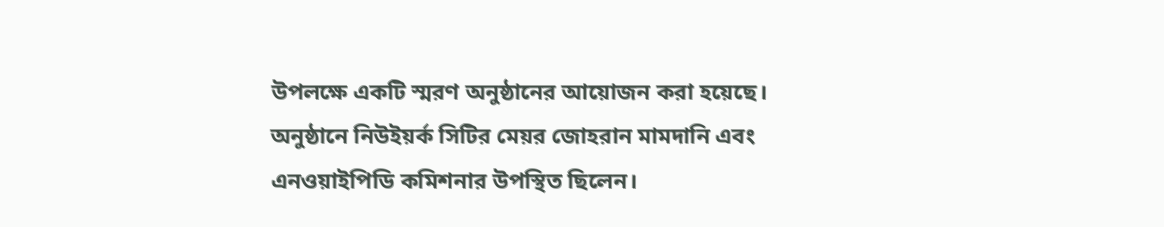উপলক্ষে একটি স্মরণ অনুষ্ঠানের আয়োজন করা হয়েছে।   অনুষ্ঠানে নিউইয়র্ক সিটির মেয়র জোহরান মামদানি এবং এনওয়াইপিডি কমিশনার উপস্থিত ছিলেন।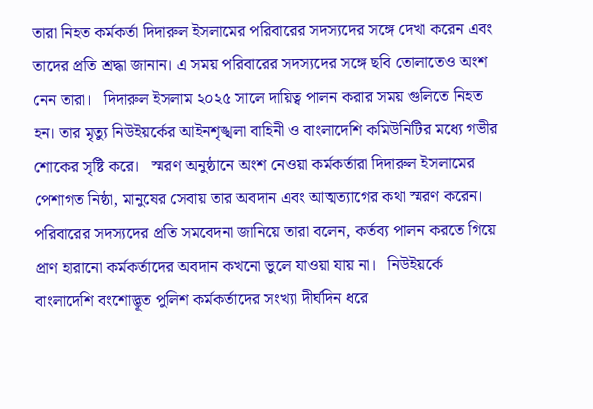তারা নিহত কর্মকর্তা দিদারুল ইসলামের পরিবারের সদস্যদের সঙ্গে দেখা করেন এবং তাদের প্রতি শ্রদ্ধা জানান। এ সময় পরিবারের সদস্যদের সঙ্গে ছবি তোলাতেও অংশ নেন তারা।   দিদারুল ইসলাম ২০২৫ সালে দায়িত্ব পালন করার সময় গুলিতে নিহত হন। তার মৃত্যু নিউইয়র্কের আইনশৃঙ্খলা বাহিনী ও বাংলাদেশি কমিউনিটির মধ্যে গভীর শোকের সৃষ্টি করে।   স্মরণ অনুষ্ঠানে অংশ নেওয়া কর্মকর্তারা দিদারুল ইসলামের পেশাগত নিষ্ঠা, মানুষের সেবায় তার অবদান এবং আত্মত্যাগের কথা স্মরণ করেন। পরিবারের সদস্যদের প্রতি সমবেদনা জানিয়ে তারা বলেন, কর্তব্য পালন করতে গিয়ে প্রাণ হারানো কর্মকর্তাদের অবদান কখনো ভুলে যাওয়া যায় না।   নিউইয়র্কে বাংলাদেশি বংশোদ্ভূত পুলিশ কর্মকর্তাদের সংখ্যা দীর্ঘদিন ধরে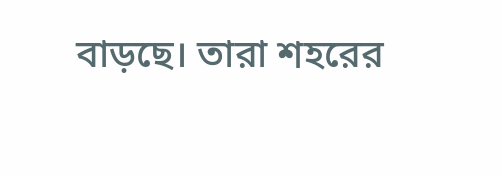বাড়ছে। তারা শহরের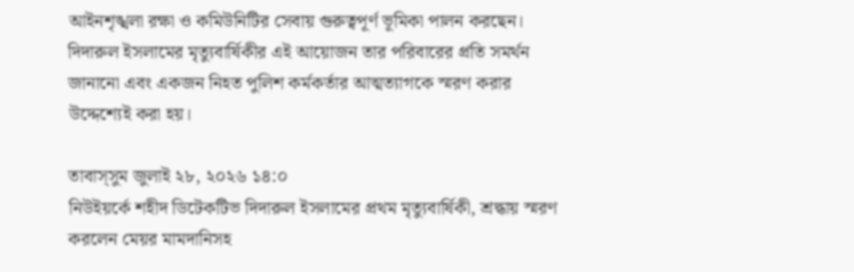আইনশৃঙ্খলা রক্ষা ও কমিউনিটির সেবায় গুরুত্বপূর্ণ ভূমিকা পালন করছেন।   দিদারুল ইসলামের মৃত্যুবার্ষিকীর এই আয়োজন তার পরিবারের প্রতি সমর্থন জানানো এবং একজন নিহত পুলিশ কর্মকর্তার আত্মত্যাগকে স্মরণ করার উদ্দেশ্যেই করা হয়।

তাবাস্সুম জুলাই ২৮, ২০২৬ ১৪:০
নিউইয়র্কে শহীদ ডিটেকটিভ দিদারুল ইসলামের প্রথম মৃত্যুবার্ষিকী, শ্রদ্ধায় স্মরণ করলেন মেয়র মামদানিসহ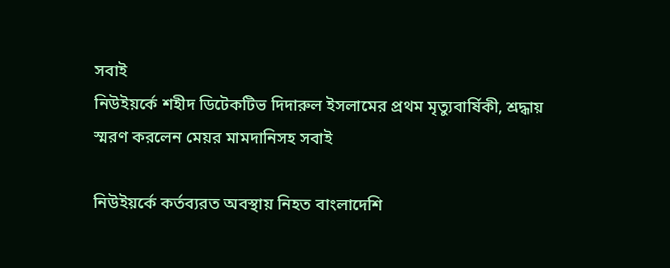সবাই
নিউইয়র্কে শহীদ ডিটেকটিভ দিদারুল ইসলামের প্রথম মৃত্যুবার্ষিকী, শ্রদ্ধায় স্মরণ করলেন মেয়র মামদানিসহ সবাই

নিউইয়র্কে কর্তব্যরত অবস্থায় নিহত বাংলাদেশি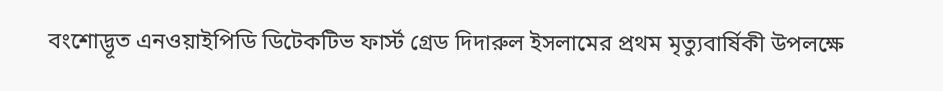বংশোদ্ভূত এনওয়াইপিডি ডিটেকটিভ ফার্স্ট গ্রেড দিদারুল ইসলামের প্রথম মৃত্যুবার্ষিকী উপলক্ষে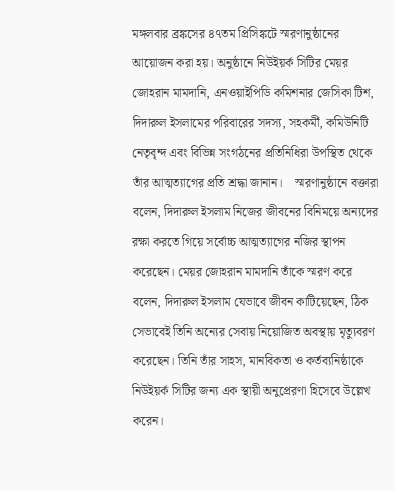মঙ্গলবার ব্রঙ্কসের ৪৭তম প্রিসিঙ্কটে স্মরণানুষ্ঠানের আয়োজন করা হয়। অনুষ্ঠানে নিউইয়র্ক সিটির মেয়র জোহরান মামদানি, এনওয়াইপিডি কমিশনার জেসিকা টিশ, দিদারুল ইসলামের পরিবারের সদস্য, সহকর্মী, কমিউনিটি নেতৃবৃন্দ এবং বিভিন্ন সংগঠনের প্রতিনিধিরা উপস্থিত থেকে তাঁর আত্মত্যাগের প্রতি শ্রদ্ধা জানান।    স্মরণানুষ্ঠানে বক্তারা বলেন, দিদারুল ইসলাম নিজের জীবনের বিনিময়ে অন্যদের রক্ষা করতে গিয়ে সর্বোচ্চ আত্মত্যাগের নজির স্থাপন করেছেন। মেয়র জোহরান মামদানি তাঁকে স্মরণ করে বলেন, দিদারুল ইসলাম যেভাবে জীবন কাটিয়েছেন, ঠিক সেভাবেই তিনি অন্যের সেবায় নিয়োজিত অবস্থায় মৃত্যুবরণ করেছেন। তিনি তাঁর সাহস, মানবিকতা ও কর্তব্যনিষ্ঠাকে নিউইয়র্ক সিটির জন্য এক স্থায়ী অনুপ্রেরণা হিসেবে উল্লেখ করেন।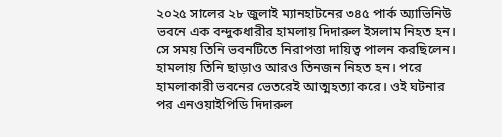২০২৫ সালের ২৮ জুলাই ম্যানহাটনের ৩৪৫ পার্ক অ্যাভিনিউ ভবনে এক বন্দুকধারীর হামলায় দিদারুল ইসলাম নিহত হন। সে সময় তিনি ভবনটিতে নিরাপত্তা দায়িত্ব পালন করছিলেন। হামলায় তিনি ছাড়াও আরও তিনজন নিহত হন। পরে হামলাকারী ভবনের ভেতরেই আত্মহত্যা করে। ওই ঘটনার পর এনওয়াইপিডি দিদারুল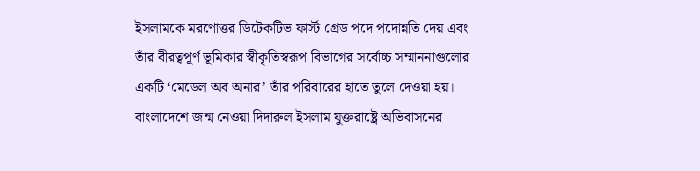ইসলামকে মরণোত্তর ডিটেকটিভ ফার্স্ট গ্রেড পদে পদোন্নতি দেয় এবং তাঁর বীরত্বপূর্ণ ভূমিকার স্বীকৃতিস্বরূপ বিভাগের সর্বোচ্চ সম্মাননাগুলোর একটি ‘মেডেল অব অনার’ তাঁর পরিবারের হাতে তুলে দেওয়া হয়।    বাংলাদেশে জন্ম নেওয়া দিদারুল ইসলাম যুক্তরাষ্ট্রে অভিবাসনের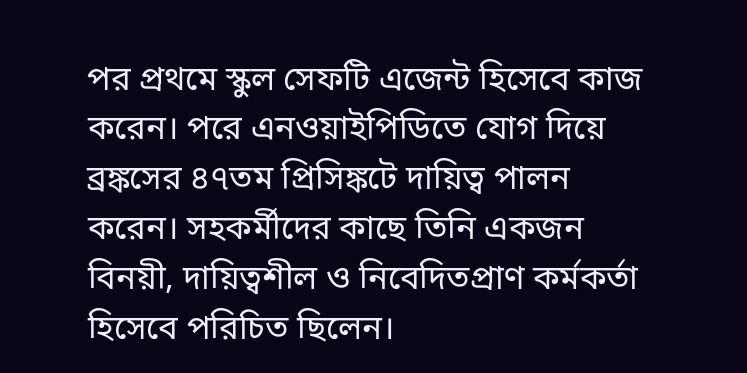পর প্রথমে স্কুল সেফটি এজেন্ট হিসেবে কাজ করেন। পরে এনওয়াইপিডিতে যোগ দিয়ে ব্রঙ্কসের ৪৭তম প্রিসিঙ্কটে দায়িত্ব পালন করেন। সহকর্মীদের কাছে তিনি একজন বিনয়ী, দায়িত্বশীল ও নিবেদিতপ্রাণ কর্মকর্তা হিসেবে পরিচিত ছিলেন।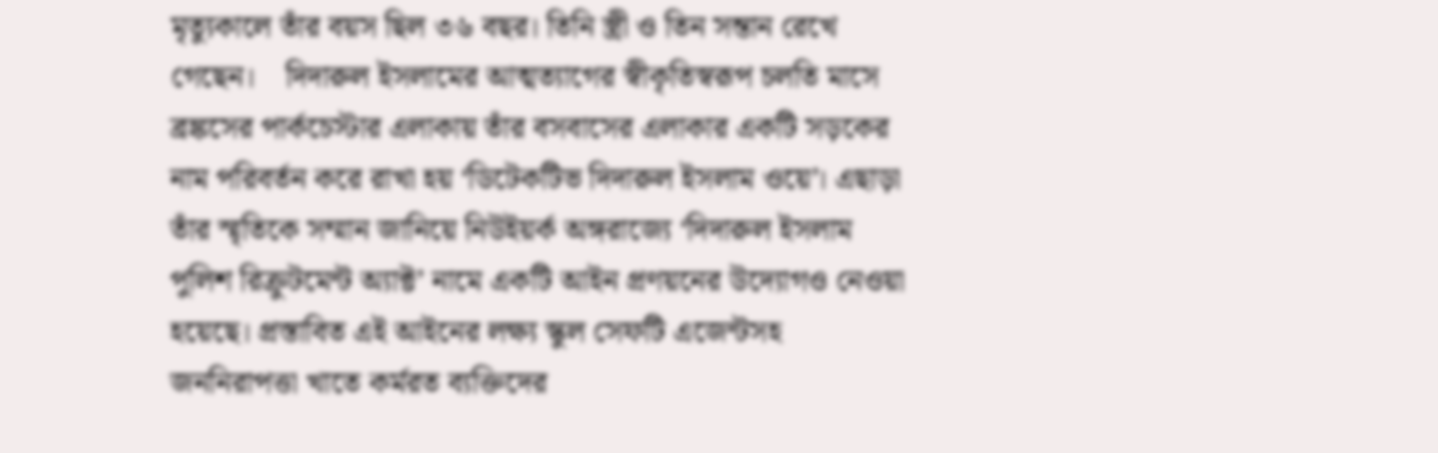মৃত্যুকালে তাঁর বয়স ছিল ৩৬ বছর। তিনি স্ত্রী ও তিন সন্তান রেখে গেছেন।    দিদারুল ইসলামের আত্মত্যাগের স্বীকৃতিস্বরূপ চলতি মাসে ব্রঙ্কসের পার্কচেস্টার এলাকায় তাঁর বসবাসের এলাকার একটি সড়কের নাম পরিবর্তন করে রাখা হয় ‘ডিটেকটিভ দিদারুল ইসলাম ওয়ে’। এছাড়া তাঁর স্মৃতিকে সম্মান জানিয়ে নিউইয়র্ক অঙ্গরাজ্যে ‘দিদারুল ইসলাম পুলিশ রিক্রুটমেন্ট অ্যাক্ট’ নামে একটি আইন প্রণয়নের উদ্যোগও নেওয়া হয়েছে। প্রস্তাবিত এই আইনের লক্ষ্য স্কুল সেফটি এজেন্টসহ জননিরাপত্তা খাতে কর্মরত ব্যক্তিদের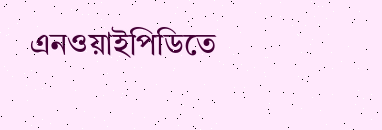এনওয়াইপিডিতে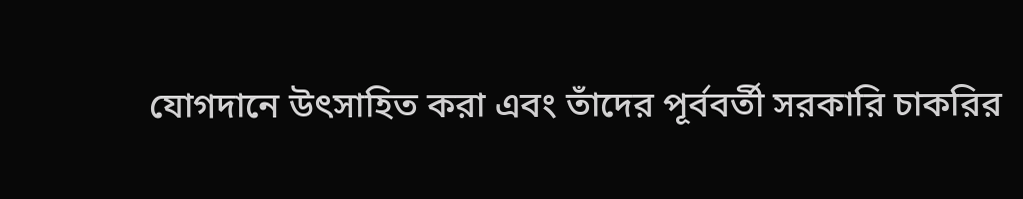যোগদানে উৎসাহিত করা এবং তাঁদের পূর্ববর্তী সরকারি চাকরির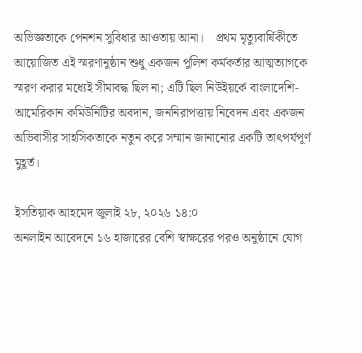অভিজ্ঞতাকে পেনশন সুবিধার আওতায় আনা।    প্রথম মৃত্যুবার্ষিকীতে আয়োজিত এই স্মরণানুষ্ঠান শুধু একজন পুলিশ কর্মকর্তার আত্মত্যাগকে স্মরণ করার মধ্যেই সীমাবদ্ধ ছিল না; এটি ছিল নিউইয়র্কে বাংলাদেশি-আমেরিকান কমিউনিটির অবদান, জননিরাপত্তায় নিবেদন এবং একজন অভিবাসীর সাহসিকতাকে নতুন করে সম্মান জানানোর একটি তাৎপর্যপূর্ণ মুহূর্ত।

ইসতিয়াক আহমেদ জুলাই ২৮, ২০২৬ ১৪:০
অনলাইন আবেদনে ১৬ হাজারের বেশি স্বাক্ষরের পরও অনুষ্ঠানে যোগ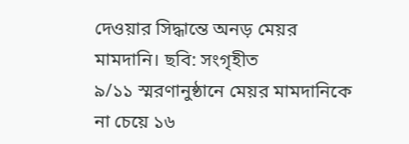দেওয়ার সিদ্ধান্তে অনড় মেয়র মামদানি। ছবি: সংগৃহীত
৯/১১ স্মরণানুষ্ঠানে মেয়র মামদানিকে না চেয়ে ১৬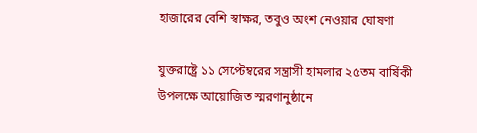হাজারের বেশি স্বাক্ষর, তবুও অংশ নেওয়ার ঘোষণা

যুক্তরাষ্ট্রে ১১ সেপ্টেম্বরের সন্ত্রাসী হামলার ২৫তম বার্ষিকী উপলক্ষে আয়োজিত স্মরণানুষ্ঠানে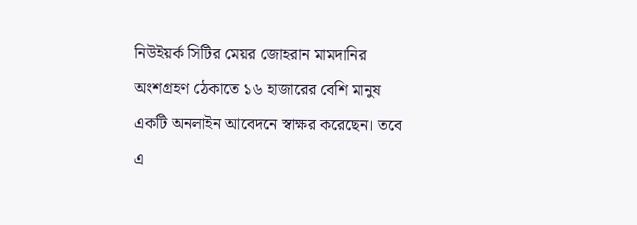নিউইয়র্ক সিটির মেয়র জোহরান মামদানির অংশগ্রহণ ঠেকাতে ১৬ হাজারের বেশি মানুষ একটি অনলাইন আবেদনে স্বাক্ষর করেছেন। তবে এ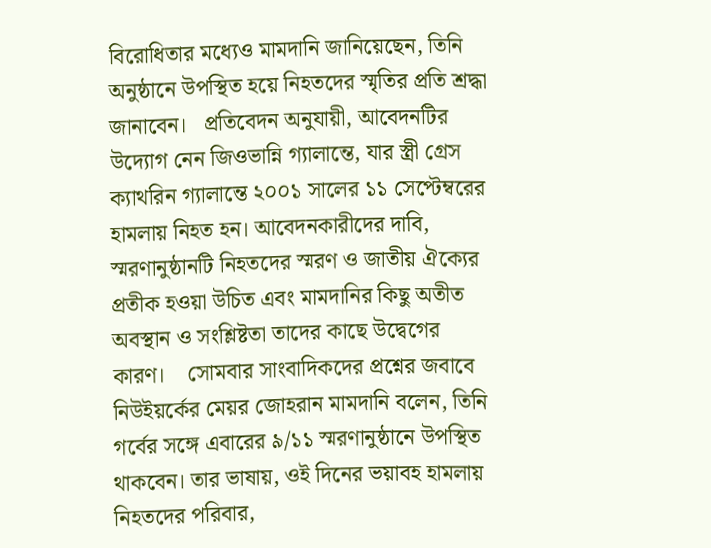বিরোধিতার মধ্যেও মামদানি জানিয়েছেন, তিনি অনুষ্ঠানে উপস্থিত হয়ে নিহতদের স্মৃতির প্রতি শ্রদ্ধা জানাবেন।   প্রতিবেদন অনুযায়ী, আবেদনটির উদ্যোগ নেন জিওভান্নি গ্যালান্তে, যার স্ত্রী গ্রেস ক্যাথরিন গ্যালান্তে ২০০১ সালের ১১ সেপ্টেম্বরের হামলায় নিহত হন। আবেদনকারীদের দাবি, স্মরণানুষ্ঠানটি নিহতদের স্মরণ ও জাতীয় ঐক্যের প্রতীক হওয়া উচিত এবং মামদানির কিছু অতীত অবস্থান ও সংশ্লিষ্টতা তাদের কাছে উদ্বেগের কারণ।    সোমবার সাংবাদিকদের প্রশ্নের জবাবে নিউইয়র্কের মেয়র জোহরান মামদানি বলেন, তিনি গর্বের সঙ্গে এবারের ৯/১১ স্মরণানুষ্ঠানে উপস্থিত থাকবেন। তার ভাষায়, ওই দিনের ভয়াবহ হামলায় নিহতদের পরিবার,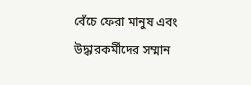বেঁচে ফেরা মানুষ এবং উদ্ধারকর্মীদের সম্মান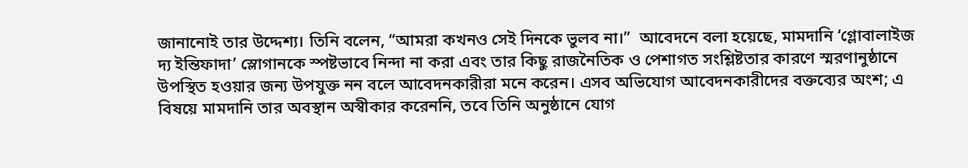জানানোই তার উদ্দেশ্য। তিনি বলেন, “আমরা কখনও সেই দিনকে ভুলব না।”  আবেদনে বলা হয়েছে, মামদানি ‘গ্লোবালাইজ দ্য ইন্তিফাদা’ স্লোগানকে স্পষ্টভাবে নিন্দা না করা এবং তার কিছু রাজনৈতিক ও পেশাগত সংশ্লিষ্টতার কারণে স্মরণানুষ্ঠানে উপস্থিত হওয়ার জন্য উপযুক্ত নন বলে আবেদনকারীরা মনে করেন। এসব অভিযোগ আবেদনকারীদের বক্তব্যের অংশ; এ বিষয়ে মামদানি তার অবস্থান অস্বীকার করেননি, তবে তিনি অনুষ্ঠানে যোগ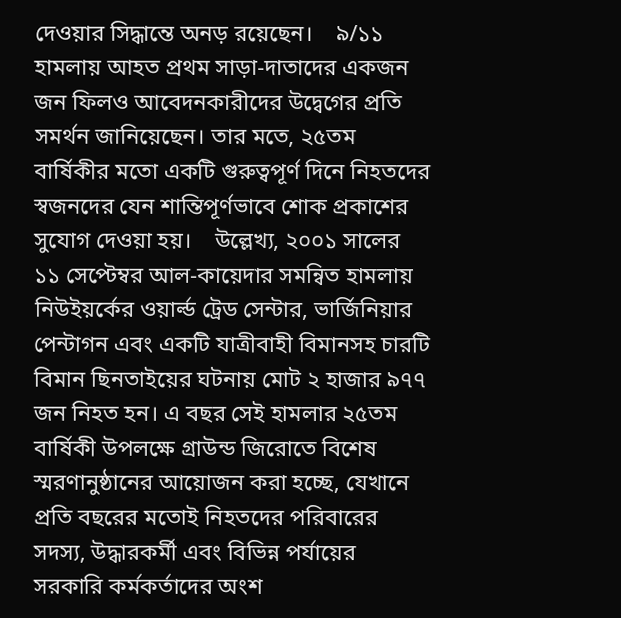দেওয়ার সিদ্ধান্তে অনড় রয়েছেন।    ৯/১১ হামলায় আহত প্রথম সাড়া-দাতাদের একজন জন ফিলও আবেদনকারীদের উদ্বেগের প্রতি সমর্থন জানিয়েছেন। তার মতে, ২৫তম বার্ষিকীর মতো একটি গুরুত্বপূর্ণ দিনে নিহতদের স্বজনদের যেন শান্তিপূর্ণভাবে শোক প্রকাশের সুযোগ দেওয়া হয়।    উল্লেখ্য, ২০০১ সালের ১১ সেপ্টেম্বর আল-কায়েদার সমন্বিত হামলায় নিউইয়র্কের ওয়ার্ল্ড ট্রেড সেন্টার, ভার্জিনিয়ার পেন্টাগন এবং একটি যাত্রীবাহী বিমানসহ চারটি বিমান ছিনতাইয়ের ঘটনায় মোট ২ হাজার ৯৭৭ জন নিহত হন। এ বছর সেই হামলার ২৫তম বার্ষিকী উপলক্ষে গ্রাউন্ড জিরোতে বিশেষ স্মরণানুষ্ঠানের আয়োজন করা হচ্ছে, যেখানে প্রতি বছরের মতোই নিহতদের পরিবারের সদস্য, উদ্ধারকর্মী এবং বিভিন্ন পর্যায়ের সরকারি কর্মকর্তাদের অংশ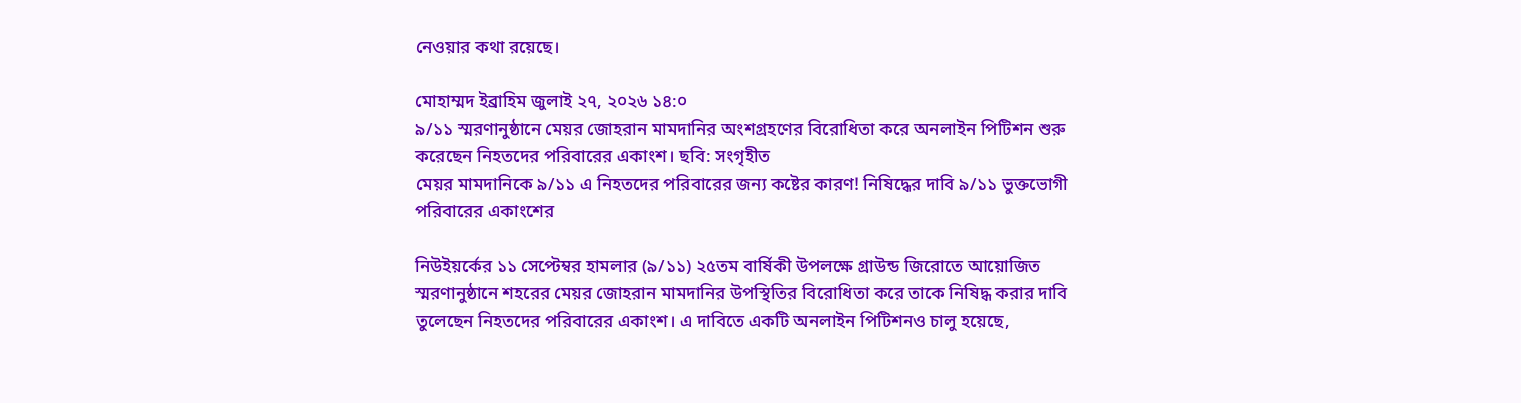নেওয়ার কথা রয়েছে।

মোহাম্মদ ইব্রাহিম জুলাই ২৭, ২০২৬ ১৪:০
৯/১১ স্মরণানুষ্ঠানে মেয়র জোহরান মামদানির অংশগ্রহণের বিরোধিতা করে অনলাইন পিটিশন শুরু করেছেন নিহতদের পরিবারের একাংশ। ছবি: সংগৃহীত
মেয়র মামদানিকে ৯/১১ এ নিহতদের পরিবারের জন্য কষ্টের কারণ! নিষিদ্ধের দাবি ৯/১১ ভুক্তভোগী পরিবারের একাংশের

নিউইয়র্কের ১১ সেপ্টেম্বর হামলার (৯/১১) ২৫তম বার্ষিকী উপলক্ষে গ্রাউন্ড জিরোতে আয়োজিত স্মরণানুষ্ঠানে শহরের মেয়র জোহরান মামদানির উপস্থিতির বিরোধিতা করে তাকে নিষিদ্ধ করার দাবি তুলেছেন নিহতদের পরিবারের একাংশ। এ দাবিতে একটি অনলাইন পিটিশনও চালু হয়েছে,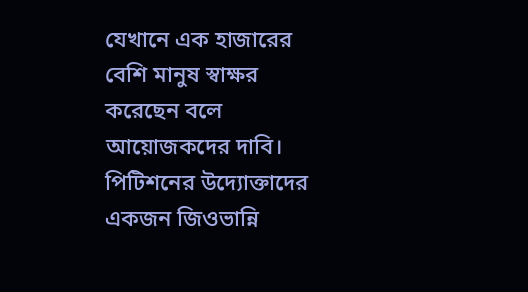যেখানে এক হাজারের বেশি মানুষ স্বাক্ষর করেছেন বলে আয়োজকদের দাবি।    পিটিশনের উদ্যোক্তাদের একজন জিওভান্নি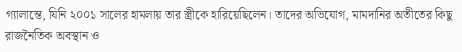গ্যালান্তে, যিনি ২০০১ সালের হামলায় তার স্ত্রীকে হারিয়েছিলেন। তাদের অভিযোগ, মামদানির অতীতের কিছু রাজনৈতিক অবস্থান ও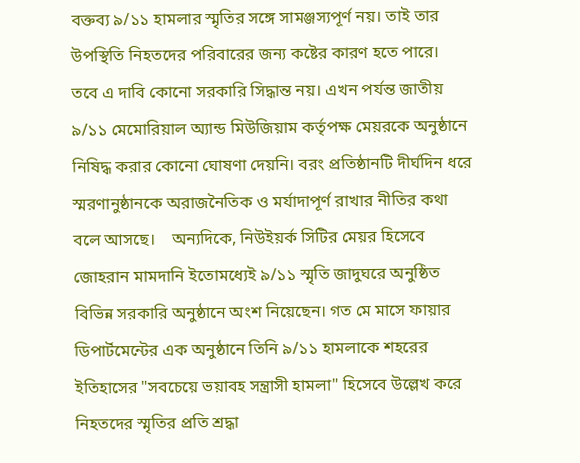বক্তব্য ৯/১১ হামলার স্মৃতির সঙ্গে সামঞ্জস্যপূর্ণ নয়। তাই তার উপস্থিতি নিহতদের পরিবারের জন্য কষ্টের কারণ হতে পারে।   তবে এ দাবি কোনো সরকারি সিদ্ধান্ত নয়। এখন পর্যন্ত জাতীয় ৯/১১ মেমোরিয়াল অ্যান্ড মিউজিয়াম কর্তৃপক্ষ মেয়রকে অনুষ্ঠানে নিষিদ্ধ করার কোনো ঘোষণা দেয়নি। বরং প্রতিষ্ঠানটি দীর্ঘদিন ধরে স্মরণানুষ্ঠানকে অরাজনৈতিক ও মর্যাদাপূর্ণ রাখার নীতির কথা বলে আসছে।    অন্যদিকে, নিউইয়র্ক সিটির মেয়র হিসেবে জোহরান মামদানি ইতোমধ্যেই ৯/১১ স্মৃতি জাদুঘরে অনুষ্ঠিত বিভিন্ন সরকারি অনুষ্ঠানে অংশ নিয়েছেন। গত মে মাসে ফায়ার ডিপার্টমেন্টের এক অনুষ্ঠানে তিনি ৯/১১ হামলাকে শহরের ইতিহাসের "সবচেয়ে ভয়াবহ সন্ত্রাসী হামলা" হিসেবে উল্লেখ করে নিহতদের স্মৃতির প্রতি শ্রদ্ধা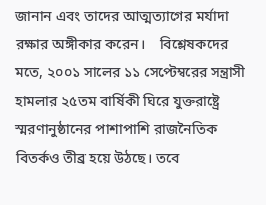জানান এবং তাদের আত্মত্যাগের মর্যাদা রক্ষার অঙ্গীকার করেন।    বিশ্লেষকদের মতে, ২০০১ সালের ১১ সেপ্টেম্বরের সন্ত্রাসী হামলার ২৫তম বার্ষিকী ঘিরে যুক্তরাষ্ট্রে স্মরণানুষ্ঠানের পাশাপাশি রাজনৈতিক বিতর্কও তীব্র হয়ে উঠছে। তবে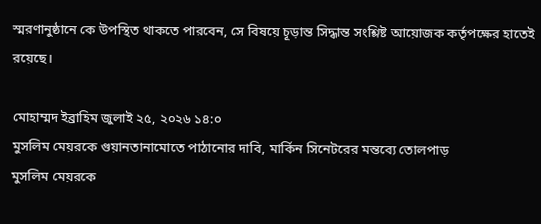স্মরণানুষ্ঠানে কে উপস্থিত থাকতে পারবেন, সে বিষয়ে চূড়ান্ত সিদ্ধান্ত সংশ্লিষ্ট আয়োজক কর্তৃপক্ষের হাতেই রয়েছে।

মোহাম্মদ ইব্রাহিম জুলাই ২৫, ২০২৬ ১৪:০
মুসলিম মেয়রকে গুয়ানতানামোতে পাঠানোর দাবি, মার্কিন সিনেটরের মন্তব্যে তোলপাড়
মুসলিম মেয়রকে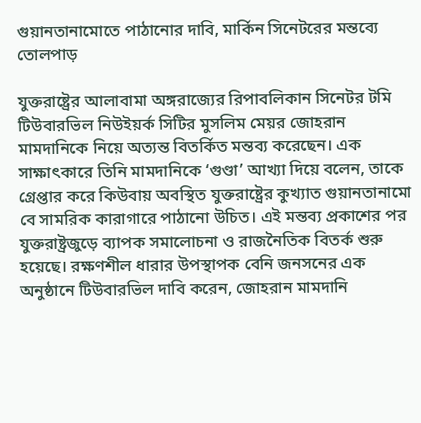গুয়ানতানামোতে পাঠানোর দাবি, মার্কিন সিনেটরের মন্তব্যে তোলপাড়

যুক্তরাষ্ট্রের আলাবামা অঙ্গরাজ্যের রিপাবলিকান সিনেটর টমি টিউবারভিল নিউইয়র্ক সিটির মুসলিম মেয়র জোহরান মামদানিকে নিয়ে অত্যন্ত বিতর্কিত মন্তব্য করেছেন। এক সাক্ষাৎকারে তিনি মামদানিকে ‘গুণ্ডা’ আখ্যা দিয়ে বলেন, তাকে গ্রেপ্তার করে কিউবায় অবস্থিত যুক্তরাষ্ট্রের কুখ্যাত গুয়ানতানামো বে সামরিক কারাগারে পাঠানো উচিত। এই মন্তব্য প্রকাশের পর যুক্তরাষ্ট্রজুড়ে ব্যাপক সমালোচনা ও রাজনৈতিক বিতর্ক শুরু হয়েছে। রক্ষণশীল ধারার উপস্থাপক বেনি জনসনের এক অনুষ্ঠানে টিউবারভিল দাবি করেন, জোহরান মামদানি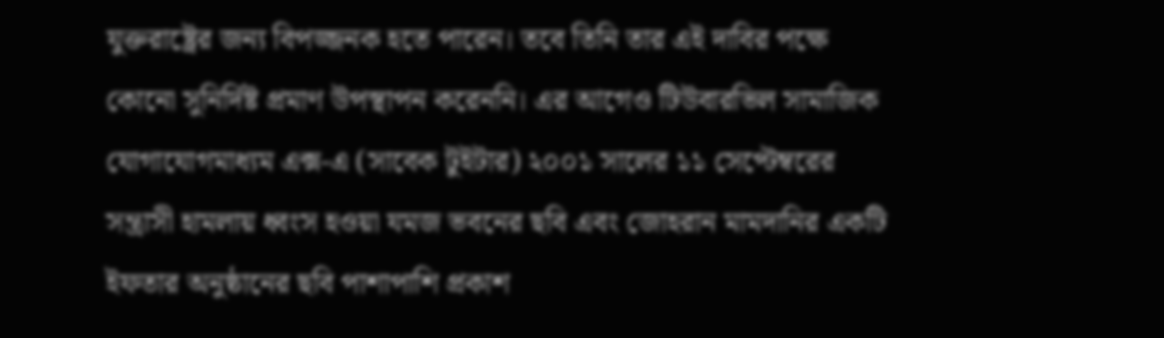যুক্তরাষ্ট্রের জন্য বিপজ্জনক হতে পারেন। তবে তিনি তার এই দাবির পক্ষে কোনো সুনির্দিষ্ট প্রমাণ উপস্থাপন করেননি। এর আগেও টিউবারভিল সামাজিক যোগাযোগমাধ্যম এক্স-এ (সাবেক টুইটার) ২০০১ সালের ১১ সেপ্টেম্বরের সন্ত্রাসী হামলায় ধ্বংস হওয়া যমজ ভবনের ছবি এবং জোহরান মামদানির একটি ইফতার অনুষ্ঠানের ছবি পাশাপাশি প্রকাশ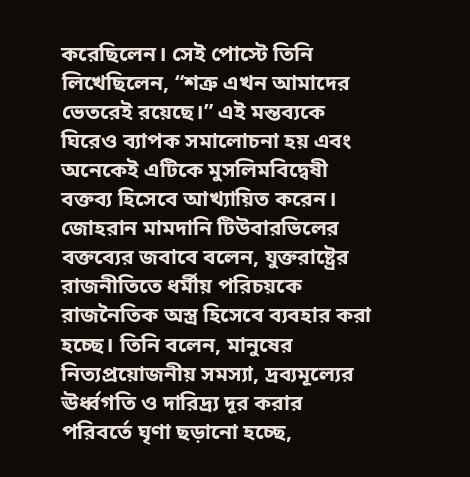করেছিলেন। সেই পোস্টে তিনি লিখেছিলেন, “শত্রু এখন আমাদের ভেতরেই রয়েছে।” এই মন্তব্যকে ঘিরেও ব্যাপক সমালোচনা হয় এবং অনেকেই এটিকে মুসলিমবিদ্বেষী বক্তব্য হিসেবে আখ্যায়িত করেন। জোহরান মামদানি টিউবারভিলের বক্তব্যের জবাবে বলেন, যুক্তরাষ্ট্রের রাজনীতিতে ধর্মীয় পরিচয়কে রাজনৈতিক অস্ত্র হিসেবে ব্যবহার করা হচ্ছে। তিনি বলেন, মানুষের নিত্যপ্রয়োজনীয় সমস্যা, দ্রব্যমূল্যের ঊর্ধ্বগতি ও দারিদ্র্য দূর করার পরিবর্তে ঘৃণা ছড়ানো হচ্ছে,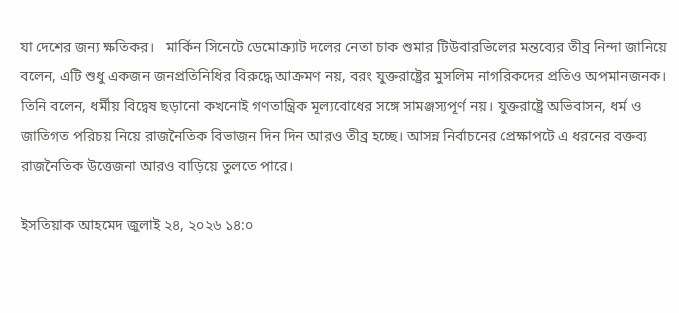যা দেশের জন্য ক্ষতিকর।   মার্কিন সিনেটে ডেমোক্র্যাট দলের নেতা চাক শুমার টিউবারভিলের মন্তব্যের তীব্র নিন্দা জানিয়ে বলেন, এটি শুধু একজন জনপ্রতিনিধির বিরুদ্ধে আক্রমণ নয়, বরং যুক্তরাষ্ট্রের মুসলিম নাগরিকদের প্রতিও অপমানজনক। তিনি বলেন, ধর্মীয় বিদ্বেষ ছড়ানো কখনোই গণতান্ত্রিক মূল্যবোধের সঙ্গে সামঞ্জস্যপূর্ণ নয়। যুক্তরাষ্ট্রে অভিবাসন, ধর্ম ও জাতিগত পরিচয় নিয়ে রাজনৈতিক বিভাজন দিন দিন আরও তীব্র হচ্ছে। আসন্ন নির্বাচনের প্রেক্ষাপটে এ ধরনের বক্তব্য রাজনৈতিক উত্তেজনা আরও বাড়িয়ে তুলতে পারে।

ইসতিয়াক আহমেদ জুলাই ২৪, ২০২৬ ১৪:০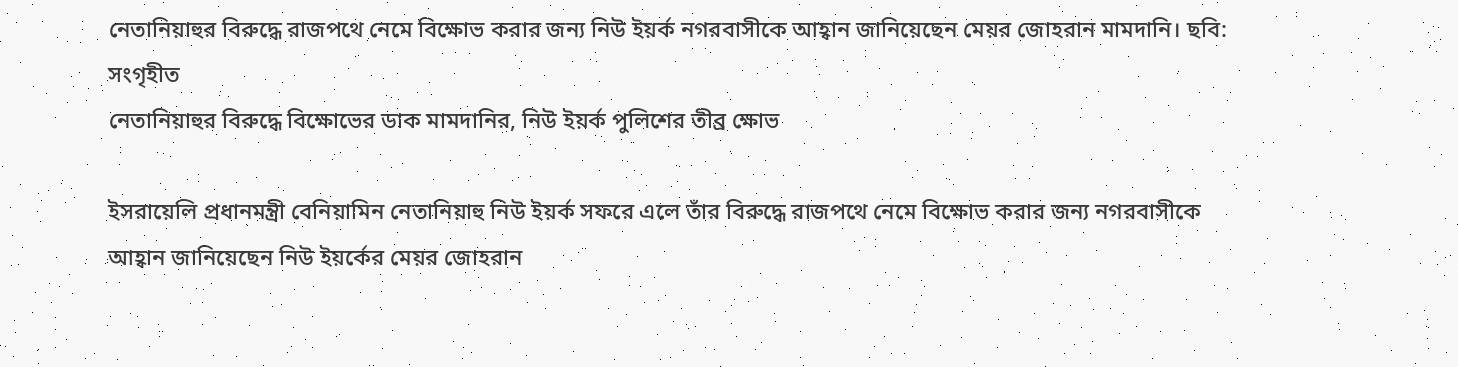নেতানিয়াহুর বিরুদ্ধে রাজপথে নেমে বিক্ষোভ করার জন্য নিউ ইয়র্ক নগরবাসীকে আহ্বান জানিয়েছেন মেয়র জোহরান মামদানি। ছবি: সংগৃহীত
নেতানিয়াহুর বিরুদ্ধে বিক্ষোভের ডাক মামদানির, নিউ ইয়র্ক পুলিশের তীব্র ক্ষোভ

ইসরায়েলি প্রধানমন্ত্রী বেনিয়ামিন নেতানিয়াহু নিউ ইয়র্ক সফরে এলে তাঁর বিরুদ্ধে রাজপথে নেমে বিক্ষোভ করার জন্য নগরবাসীকে আহ্বান জানিয়েছেন নিউ ইয়র্কের মেয়র জোহরান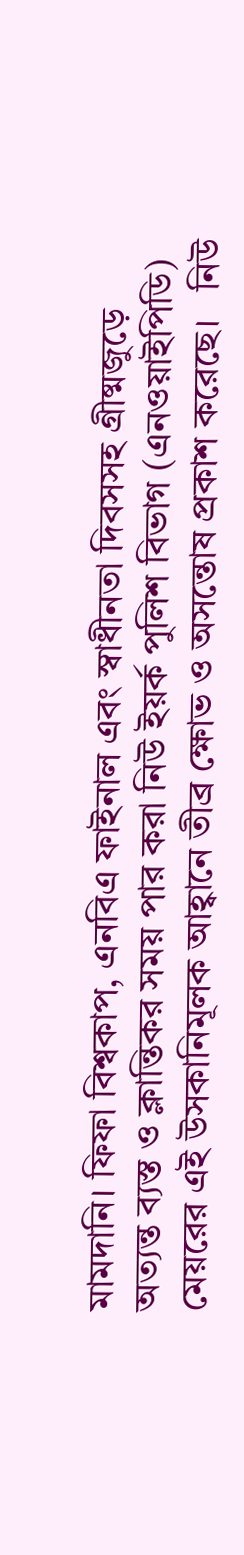মামদানি। ফিফা বিশ্বকাপ, এনবিএ ফাইনাল এবং স্বাধীনতা দিবসসহ গ্রীষ্মজুড়ে অত্যন্ত ব্যস্ত ও ক্লান্তিকর সময় পার করা নিউ ইয়র্ক পুলিশ বিভাগ (এনওয়াইপিডি) মেয়রের এই উসকানিমূলক আহ্বানে তীব্র ক্ষোভ ও অসন্তোষ প্রকাশ করেছে।   নিউ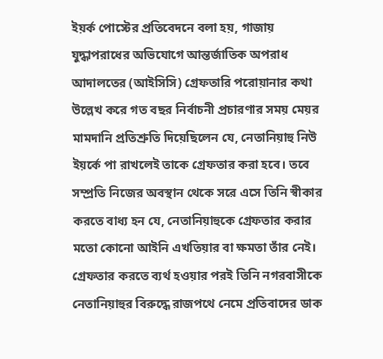ইয়র্ক পোস্টের প্রতিবেদনে বলা হয়, গাজায় যুদ্ধাপরাধের অভিযোগে আন্তর্জাতিক অপরাধ আদালতের (আইসিসি) গ্রেফতারি পরোয়ানার কথা উল্লেখ করে গত বছর নির্বাচনী প্রচারণার সময় মেয়র মামদানি প্রতিশ্রুতি দিয়েছিলেন যে, নেতানিয়াহু নিউ ইয়র্কে পা রাখলেই তাকে গ্রেফতার করা হবে। তবে সম্প্রতি নিজের অবস্থান থেকে সরে এসে তিনি স্বীকার করতে বাধ্য হন যে, নেতানিয়াহুকে গ্রেফতার করার মতো কোনো আইনি এখতিয়ার বা ক্ষমতা তাঁর নেই। গ্রেফতার করতে ব্যর্থ হওয়ার পরই তিনি নগরবাসীকে নেতানিয়াহুর বিরুদ্ধে রাজপথে নেমে প্রতিবাদের ডাক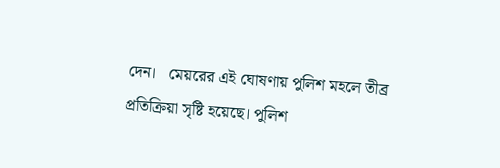দেন।   মেয়রের এই ঘোষণায় পুলিশ মহলে তীব্র প্রতিক্রিয়া সৃষ্টি হয়েছে। পুলিশ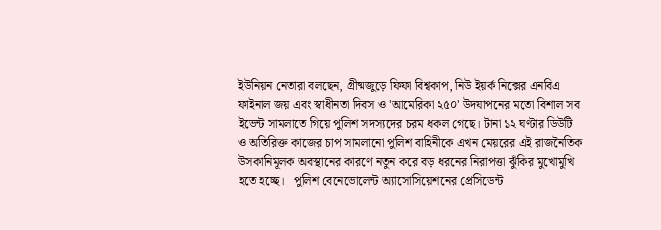ইউনিয়ন নেতারা বলছেন, গ্রীষ্মজুড়ে ফিফা বিশ্বকাপ, নিউ ইয়র্ক নিক্সের এনবিএ ফাইনাল জয় এবং স্বাধীনতা দিবস ও 'আমেরিকা ২৫০' উদযাপনের মতো বিশাল সব ইভেন্ট সামলাতে গিয়ে পুলিশ সদস্যদের চরম ধকল গেছে। টানা ১২ ঘণ্টার ডিউটি ও অতিরিক্ত কাজের চাপ সামলানো পুলিশ বাহিনীকে এখন মেয়রের এই রাজনৈতিক উসকানিমূলক অবস্থানের কারণে নতুন করে বড় ধরনের নিরাপত্তা ঝুঁকির মুখোমুখি হতে হচ্ছে।   পুলিশ বেনেভোলেন্ট অ্যাসোসিয়েশনের প্রেসিডেন্ট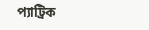প্যাট্রিক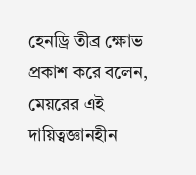হেনড্রি তীব্র ক্ষোভ প্রকাশ করে বলেন, মেয়রের এই দায়িত্বজ্ঞানহীন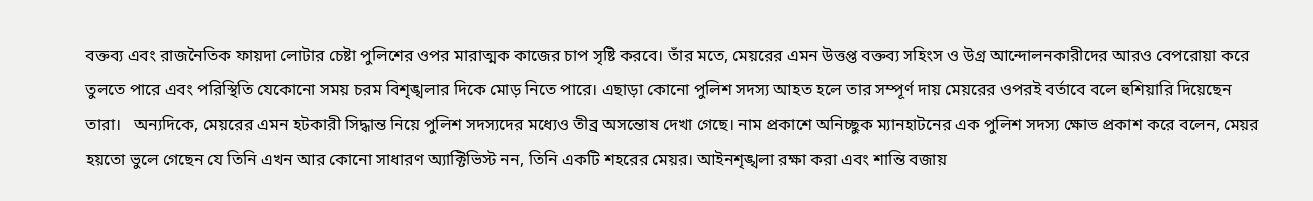বক্তব্য এবং রাজনৈতিক ফায়দা লোটার চেষ্টা পুলিশের ওপর মারাত্মক কাজের চাপ সৃষ্টি করবে। তাঁর মতে, মেয়রের এমন উত্তপ্ত বক্তব্য সহিংস ও উগ্র আন্দোলনকারীদের আরও বেপরোয়া করে তুলতে পারে এবং পরিস্থিতি যেকোনো সময় চরম বিশৃঙ্খলার দিকে মোড় নিতে পারে। এছাড়া কোনো পুলিশ সদস্য আহত হলে তার সম্পূর্ণ দায় মেয়রের ওপরই বর্তাবে বলে হুশিয়ারি দিয়েছেন তারা।   অন্যদিকে, মেয়রের এমন হটকারী সিদ্ধান্ত নিয়ে পুলিশ সদস্যদের মধ্যেও তীব্র অসন্তোষ দেখা গেছে। নাম প্রকাশে অনিচ্ছুক ম্যানহাটনের এক পুলিশ সদস্য ক্ষোভ প্রকাশ করে বলেন, মেয়র হয়তো ভুলে গেছেন যে তিনি এখন আর কোনো সাধারণ অ্যাক্টিভিস্ট নন, তিনি একটি শহরের মেয়র। আইনশৃঙ্খলা রক্ষা করা এবং শান্তি বজায়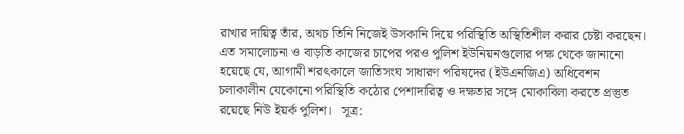রাখার দায়িত্ব তাঁর, অথচ তিনি নিজেই উসকানি দিয়ে পরিস্থিতি অস্থিতিশীল করার চেষ্টা করছেন।   এত সমালোচনা ও বাড়তি কাজের চাপের পরও পুলিশ ইউনিয়নগুলোর পক্ষ থেকে জানানো হয়েছে যে, আগামী শরৎকালে জাতিসংঘ সাধারণ পরিষদের (ইউএনজিএ) অধিবেশন চলাকালীন যেকোনো পরিস্থিতি কঠোর পেশাদারিত্ব ও দক্ষতার সঙ্গে মোকাবিলা করতে প্রস্তুত রয়েছে নিউ ইয়র্ক পুলিশ।   সূত্র: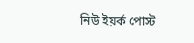নিউ ইয়র্ক পোস্ট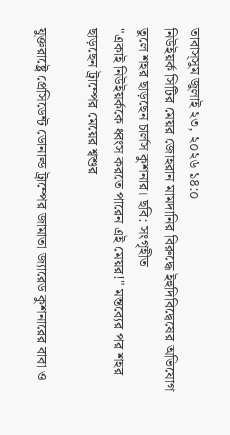তাবাস্সুম জুলাই ২৩, ২০২৬ ১৪:০
নিউইয়র্ক সিটির মেয়র জোহরান মামদানির বিরুদ্ধে ইহুদিবিদ্বেষের অভিযোগ তুলে শহর ছাড়ছেন চার্লস কুশনার। ছবি: সংগৃহীত
"একাই নিউইয়র্ককে ধ্বংস করতে পারেন এই মেয়র!" মন্তব্যের পর শহর ছাড়ছেন ট্রাম্পের মেয়ের শ্বশুর

যুক্তরাষ্ট্রে প্রেসিডেন্ট ডোনাল্ড ট্রাম্পের জামাতা জ্যারেড কুশনারের বাবা ও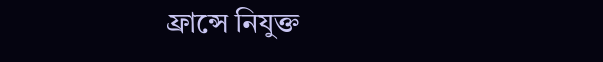ফ্রান্সে নিযুক্ত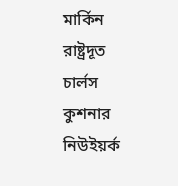মার্কিন রাষ্ট্রদূত চার্লস কুশনার নিউইয়র্ক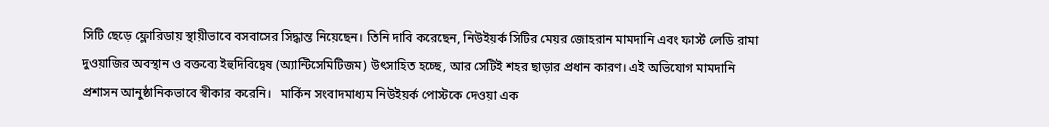সিটি ছেড়ে ফ্লোরিডায় স্থায়ীভাবে বসবাসের সিদ্ধান্ত নিয়েছেন। তিনি দাবি করেছেন, নিউইয়র্ক সিটির মেয়র জোহরান মামদানি এবং ফার্স্ট লেডি রামা দুওয়াজির অবস্থান ও বক্তব্যে ইহুদিবিদ্বেষ (অ্যান্টিসেমিটিজম) উৎসাহিত হচ্ছে, আর সেটিই শহর ছাড়ার প্রধান কারণ। এই অভিযোগ মামদানি প্রশাসন আনুষ্ঠানিকভাবে স্বীকার করেনি।   মার্কিন সংবাদমাধ্যম নিউইয়র্ক পোস্টকে দেওয়া এক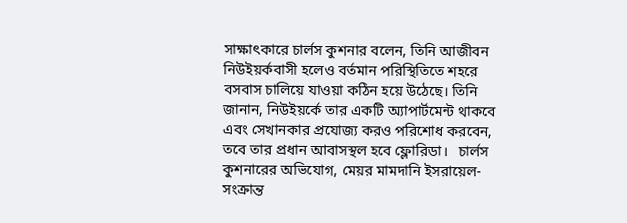সাক্ষাৎকারে চার্লস কুশনার বলেন, তিনি আজীবন নিউইয়র্কবাসী হলেও বর্তমান পরিস্থিতিতে শহরে বসবাস চালিয়ে যাওয়া কঠিন হয়ে উঠেছে। তিনি জানান, নিউইয়র্কে তার একটি অ্যাপার্টমেন্ট থাকবে এবং সেখানকার প্রযোজ্য করও পরিশোধ করবেন, তবে তার প্রধান আবাসস্থল হবে ফ্লোরিডা।   চার্লস কুশনারের অভিযোগ, মেয়র মামদানি ইসরায়েল-সংক্রান্ত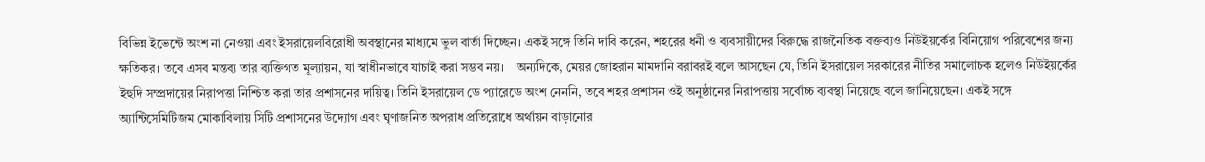বিভিন্ন ইভেন্টে অংশ না নেওয়া এবং ইসরায়েলবিরোধী অবস্থানের মাধ্যমে ভুল বার্তা দিচ্ছেন। একই সঙ্গে তিনি দাবি করেন, শহরের ধনী ও ব্যবসায়ীদের বিরুদ্ধে রাজনৈতিক বক্তব্যও নিউইয়র্কের বিনিয়োগ পরিবেশের জন্য ক্ষতিকর। তবে এসব মন্তব্য তার ব্যক্তিগত মূল্যায়ন, যা স্বাধীনভাবে যাচাই করা সম্ভব নয়।    অন্যদিকে, মেয়র জোহরান মামদানি বরাবরই বলে আসছেন যে, তিনি ইসরায়েল সরকারের নীতির সমালোচক হলেও নিউইয়র্কের ইহুদি সম্প্রদায়ের নিরাপত্তা নিশ্চিত করা তার প্রশাসনের দায়িত্ব। তিনি ইসরায়েল ডে প্যারেডে অংশ নেননি, তবে শহর প্রশাসন ওই অনুষ্ঠানের নিরাপত্তায় সর্বোচ্চ ব্যবস্থা নিয়েছে বলে জানিয়েছেন। একই সঙ্গে অ্যান্টিসেমিটিজম মোকাবিলায় সিটি প্রশাসনের উদ্যোগ এবং ঘৃণাজনিত অপরাধ প্রতিরোধে অর্থায়ন বাড়ানোর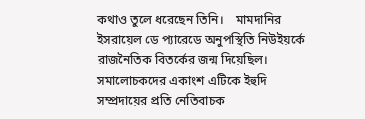কথাও তুলে ধরেছেন তিনি।    মামদানির ইসরায়েল ডে প্যারেডে অনুপস্থিতি নিউইয়র্কে রাজনৈতিক বিতর্কের জন্ম দিয়েছিল। সমালোচকদের একাংশ এটিকে ইহুদি সম্প্রদায়ের প্রতি নেতিবাচক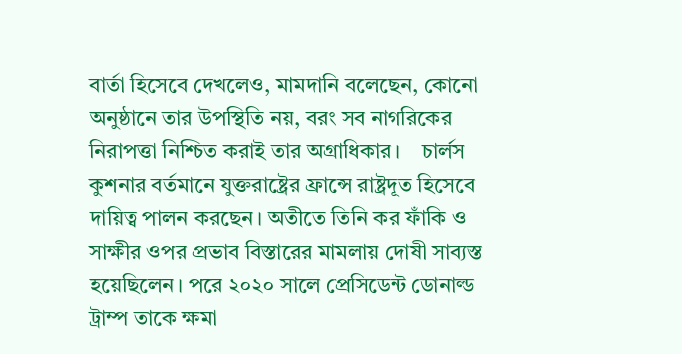বার্তা হিসেবে দেখলেও, মামদানি বলেছেন, কোনো অনুষ্ঠানে তার উপস্থিতি নয়, বরং সব নাগরিকের নিরাপত্তা নিশ্চিত করাই তার অগ্রাধিকার।    চার্লস কুশনার বর্তমানে যুক্তরাষ্ট্রের ফ্রান্সে রাষ্ট্রদূত হিসেবে দায়িত্ব পালন করছেন। অতীতে তিনি কর ফাঁকি ও সাক্ষীর ওপর প্রভাব বিস্তারের মামলায় দোষী সাব্যস্ত হয়েছিলেন। পরে ২০২০ সালে প্রেসিডেন্ট ডোনাল্ড ট্রাম্প তাকে ক্ষমা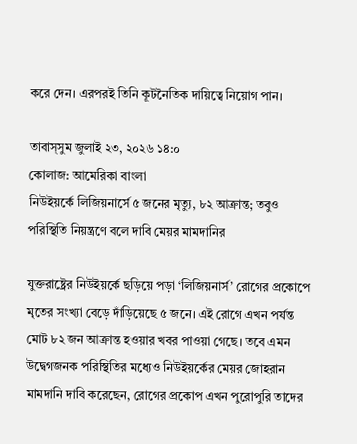করে দেন। এরপরই তিনি কূটনৈতিক দায়িত্বে নিয়োগ পান।

তাবাস্সুম জুলাই ২৩, ২০২৬ ১৪:০
কোলাজ: আমেরিকা বাংলা
নিউইয়র্কে লিজিয়নার্সে ৫ জনের মৃত্যু, ৮২ আক্রান্ত; তবুও পরিস্থিতি নিয়ন্ত্রণে বলে দাবি মেয়র মামদানির

যুক্তরাষ্ট্রের নিউইয়র্কে ছড়িয়ে পড়া ‘লিজিয়নার্স’ রোগের প্রকোপে মৃতের সংখ্যা বেড়ে দাঁড়িয়েছে ৫ জনে। এই রোগে এখন পর্যন্ত মোট ৮২ জন আক্রান্ত হওয়ার খবর পাওয়া গেছে। তবে এমন উদ্বেগজনক পরিস্থিতির মধ্যেও নিউইয়র্কের মেয়র জোহরান মামদানি দাবি করেছেন, রোগের প্রকোপ এখন পুরোপুরি তাদের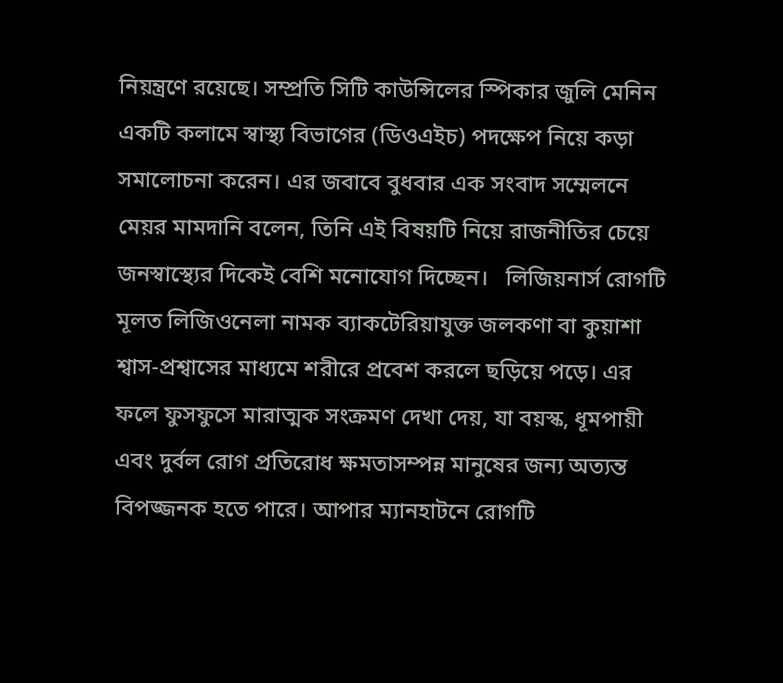নিয়ন্ত্রণে রয়েছে। সম্প্রতি সিটি কাউন্সিলের স্পিকার জুলি মেনিন একটি কলামে স্বাস্থ্য বিভাগের (ডিওএইচ) পদক্ষেপ নিয়ে কড়া সমালোচনা করেন। এর জবাবে বুধবার এক সংবাদ সম্মেলনে মেয়র মামদানি বলেন, তিনি এই বিষয়টি নিয়ে রাজনীতির চেয়ে জনস্বাস্থ্যের দিকেই বেশি মনোযোগ দিচ্ছেন।   লিজিয়নার্স রোগটি মূলত লিজিওনেলা নামক ব্যাকটেরিয়াযুক্ত জলকণা বা কুয়াশা শ্বাস-প্রশ্বাসের মাধ্যমে শরীরে প্রবেশ করলে ছড়িয়ে পড়ে। এর ফলে ফুসফুসে মারাত্মক সংক্রমণ দেখা দেয়, যা বয়স্ক, ধূমপায়ী এবং দুর্বল রোগ প্রতিরোধ ক্ষমতাসম্পন্ন মানুষের জন্য অত্যন্ত বিপজ্জনক হতে পারে। আপার ম্যানহাটনে রোগটি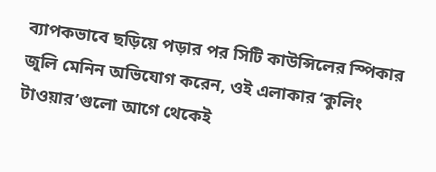ব্যাপকভাবে ছড়িয়ে পড়ার পর সিটি কাউন্সিলের স্পিকার জুলি মেনিন অভিযোগ করেন, ওই এলাকার ‘কুলিং টাওয়ার’গুলো আগে থেকেই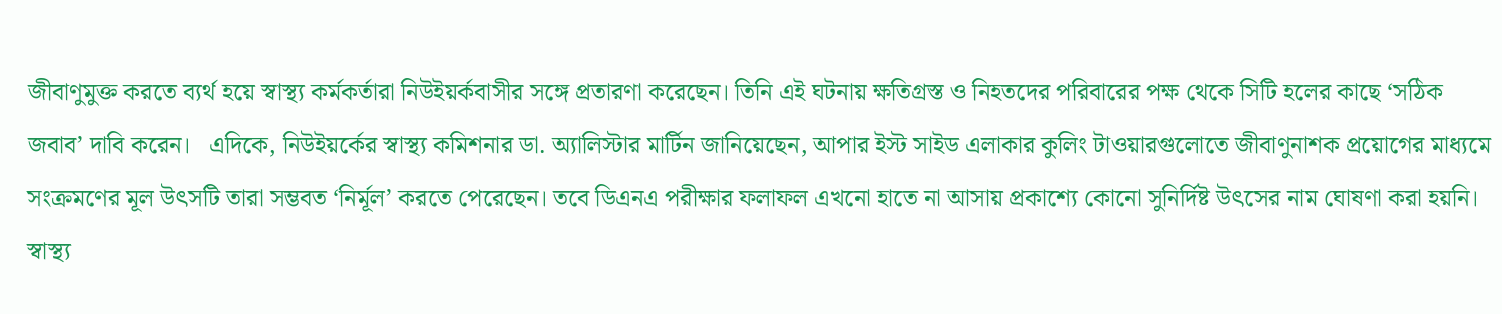জীবাণুমুক্ত করতে ব্যর্থ হয়ে স্বাস্থ্য কর্মকর্তারা নিউইয়র্কবাসীর সঙ্গে প্রতারণা করেছেন। তিনি এই ঘটনায় ক্ষতিগ্রস্ত ও নিহতদের পরিবারের পক্ষ থেকে সিটি হলের কাছে ‘সঠিক জবাব’ দাবি করেন।   এদিকে, নিউইয়র্কের স্বাস্থ্য কমিশনার ডা. অ্যালিস্টার মার্টিন জানিয়েছেন, আপার ইস্ট সাইড এলাকার কুলিং টাওয়ারগুলোতে জীবাণুনাশক প্রয়োগের মাধ্যমে সংক্রমণের মূল উৎসটি তারা সম্ভবত ‘নির্মূল’ করতে পেরেছেন। তবে ডিএনএ পরীক্ষার ফলাফল এখনো হাতে না আসায় প্রকাশ্যে কোনো সুনির্দিষ্ট উৎসের নাম ঘোষণা করা হয়নি। স্বাস্থ্য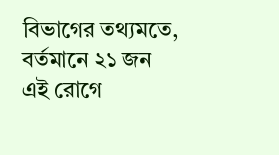বিভাগের তথ্যমতে, বর্তমানে ২১ জন এই রোগে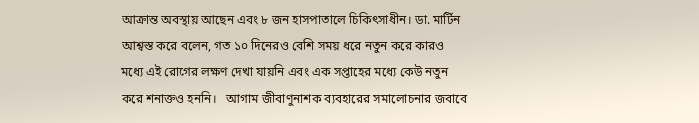আক্রান্ত অবস্থায় আছেন এবং ৮ জন হাসপাতালে চিকিৎসাধীন। ডা. মার্টিন আশ্বস্ত করে বলেন, গত ১০ দিনেরও বেশি সময় ধরে নতুন করে কারও মধ্যে এই রোগের লক্ষণ দেখা যায়নি এবং এক সপ্তাহের মধ্যে কেউ নতুন করে শনাক্তও হননি।   আগাম জীবাণুনাশক ব্যবহারের সমালোচনার জবাবে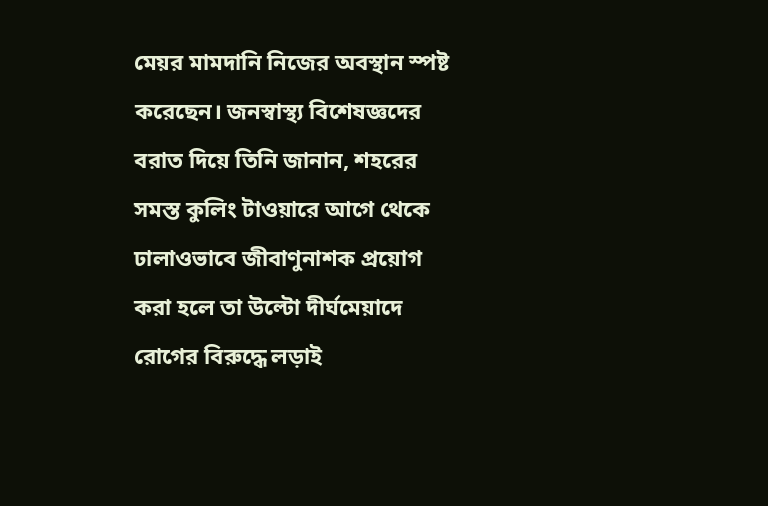মেয়র মামদানি নিজের অবস্থান স্পষ্ট করেছেন। জনস্বাস্থ্য বিশেষজ্ঞদের বরাত দিয়ে তিনি জানান, শহরের সমস্ত কুলিং টাওয়ারে আগে থেকে ঢালাওভাবে জীবাণুনাশক প্রয়োগ করা হলে তা উল্টো দীর্ঘমেয়াদে রোগের বিরুদ্ধে লড়াই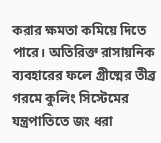করার ক্ষমতা কমিয়ে দিতে পারে। অতিরিক্ত রাসায়নিক ব্যবহারের ফলে গ্রীষ্মের তীব্র গরমে কুলিং সিস্টেমের যন্ত্রপাতিতে জং ধরা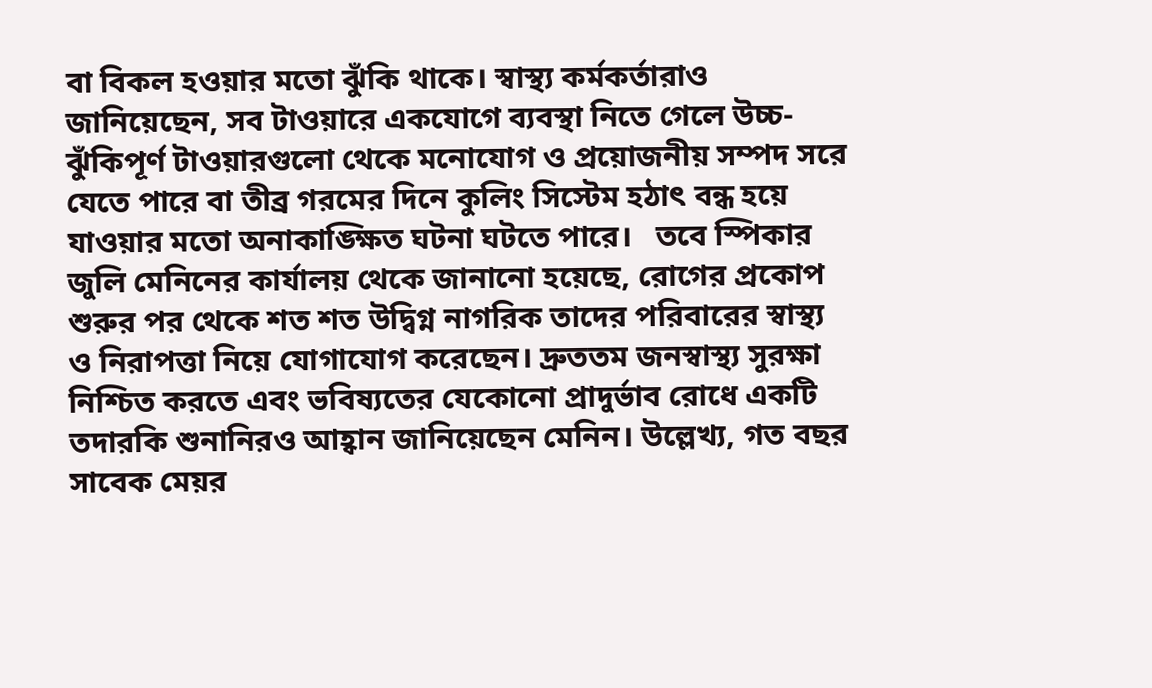বা বিকল হওয়ার মতো ঝুঁকি থাকে। স্বাস্থ্য কর্মকর্তারাও জানিয়েছেন, সব টাওয়ারে একযোগে ব্যবস্থা নিতে গেলে উচ্চ-ঝুঁকিপূর্ণ টাওয়ারগুলো থেকে মনোযোগ ও প্রয়োজনীয় সম্পদ সরে যেতে পারে বা তীব্র গরমের দিনে কুলিং সিস্টেম হঠাৎ বন্ধ হয়ে যাওয়ার মতো অনাকাঙ্ক্ষিত ঘটনা ঘটতে পারে।   তবে স্পিকার জুলি মেনিনের কার্যালয় থেকে জানানো হয়েছে, রোগের প্রকোপ শুরুর পর থেকে শত শত উদ্বিগ্ন নাগরিক তাদের পরিবারের স্বাস্থ্য ও নিরাপত্তা নিয়ে যোগাযোগ করেছেন। দ্রুততম জনস্বাস্থ্য সুরক্ষা নিশ্চিত করতে এবং ভবিষ্যতের যেকোনো প্রাদুর্ভাব রোধে একটি তদারকি শুনানিরও আহ্বান জানিয়েছেন মেনিন। উল্লেখ্য, গত বছর সাবেক মেয়র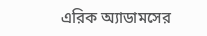এরিক অ্যাডামসের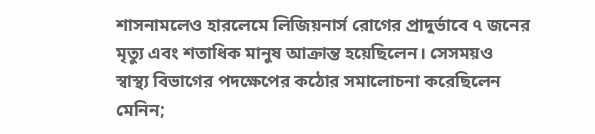শাসনামলেও হারলেমে লিজিয়নার্স রোগের প্রাদুর্ভাবে ৭ জনের মৃত্যু এবং শতাধিক মানুষ আক্রান্ত হয়েছিলেন। সেসময়ও স্বাস্থ্য বিভাগের পদক্ষেপের কঠোর সমালোচনা করেছিলেন মেনিন;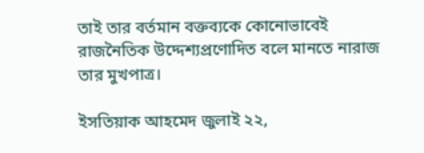তাই তার বর্তমান বক্তব্যকে কোনোভাবেই রাজনৈতিক উদ্দেশ্যপ্রণোদিত বলে মানতে নারাজ তার মুখপাত্র।

ইসতিয়াক আহমেদ জুলাই ২২,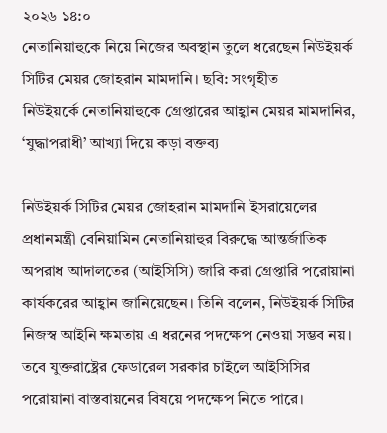২০২৬ ১৪:০
নেতানিয়াহুকে নিয়ে নিজের অবস্থান তুলে ধরেছেন নিউইয়র্ক সিটির মেয়র জোহরান মামদানি। ছবি: সংগৃহীত
নিউইয়র্কে নেতানিয়াহুকে গ্রেপ্তারের আহ্বান মেয়র মামদানির, ‘যুদ্ধাপরাধী’ আখ্যা দিয়ে কড়া বক্তব্য

নিউইয়র্ক সিটির মেয়র জোহরান মামদানি ইসরায়েলের প্রধানমন্ত্রী বেনিয়ামিন নেতানিয়াহুর বিরুদ্ধে আন্তর্জাতিক অপরাধ আদালতের (আইসিসি) জারি করা গ্রেপ্তারি পরোয়ানা কার্যকরের আহ্বান জানিয়েছেন। তিনি বলেন, নিউইয়র্ক সিটির নিজস্ব আইনি ক্ষমতায় এ ধরনের পদক্ষেপ নেওয়া সম্ভব নয়। তবে যুক্তরাষ্ট্রের ফেডারেল সরকার চাইলে আইসিসির পরোয়ানা বাস্তবায়নের বিষয়ে পদক্ষেপ নিতে পারে।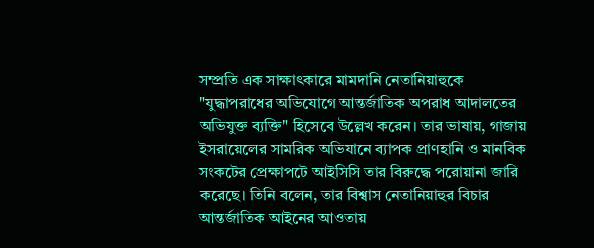সম্প্রতি এক সাক্ষাৎকারে মামদানি নেতানিয়াহুকে "যুদ্ধাপরাধের অভিযোগে আন্তর্জাতিক অপরাধ আদালতের অভিযুক্ত ব্যক্তি" হিসেবে উল্লেখ করেন। তার ভাষায়, গাজায় ইসরায়েলের সামরিক অভিযানে ব্যাপক প্রাণহানি ও মানবিক সংকটের প্রেক্ষাপটে আইসিসি তার বিরুদ্ধে পরোয়ানা জারি করেছে। তিনি বলেন, তার বিশ্বাস নেতানিয়াহুর বিচার আন্তর্জাতিক আইনের আওতায়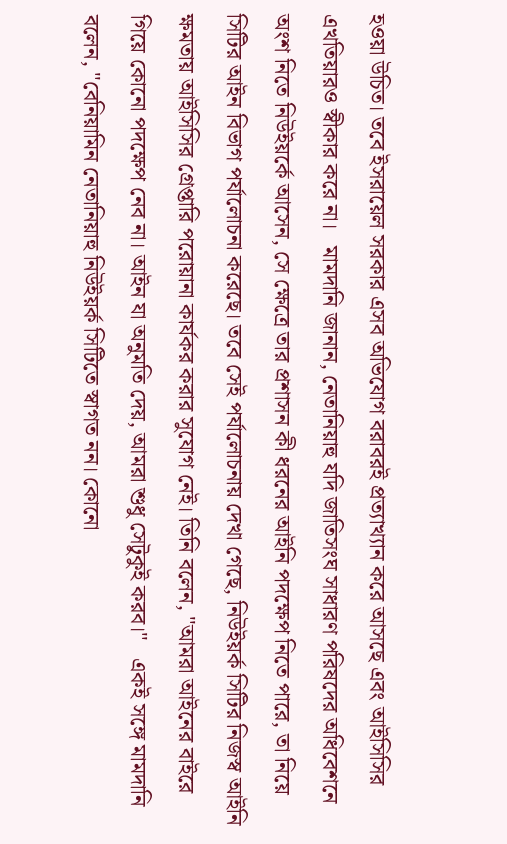হওয়া উচিত। তবে ইসরায়েল সরকার এসব অভিযোগ বরাবরই প্রত্যাখ্যান করে আসছে এবং আইসিসির এখতিয়ারও স্বীকার করে না।   মামদানি জানান, নেতানিয়াহু যদি জাতিসংঘ সাধারণ পরিষদের অধিবেশনে অংশ নিতে নিউইয়র্কে আসেন, সে ক্ষেত্রে তার প্রশাসন কী ধরনের আইনি পদক্ষেপ নিতে পারে, তা নিয়ে সিটির আইন বিভাগ পর্যালোচনা করেছে। তবে সেই পর্যালোচনায় দেখা গেছে, নিউইয়র্ক সিটির নিজস্ব আইনি ক্ষমতায় আইসিসির গ্রেপ্তারি পরোয়ানা কার্যকর করার সুযোগ নেই। তিনি বলেন, "আমরা আইনের বাইরে গিয়ে কোনো পদক্ষেপ নেব না। আইন যা অনুমতি দেয়, আমরা শুধু সেটুকুই করব।"   একই সঙ্গে মামদানি বলেন, "বেনিয়ামিন নেতানিয়াহু নিউইয়র্ক সিটিতে স্বাগত নন। কোনো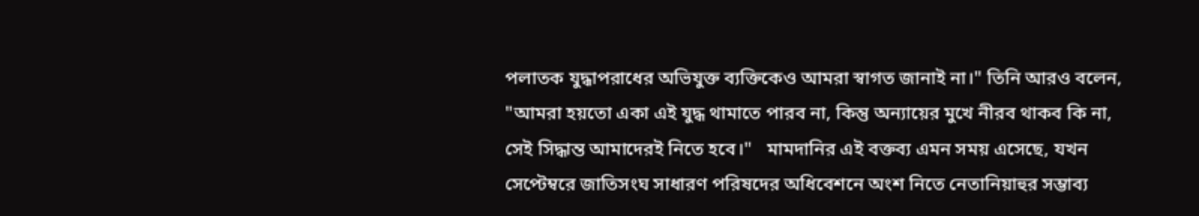পলাতক যুদ্ধাপরাধের অভিযুক্ত ব্যক্তিকেও আমরা স্বাগত জানাই না।" তিনি আরও বলেন, "আমরা হয়তো একা এই যুদ্ধ থামাতে পারব না, কিন্তু অন্যায়ের মুখে নীরব থাকব কি না, সেই সিদ্ধান্ত আমাদেরই নিতে হবে।"   মামদানির এই বক্তব্য এমন সময় এসেছে, যখন সেপ্টেম্বরে জাতিসংঘ সাধারণ পরিষদের অধিবেশনে অংশ নিতে নেতানিয়াহুর সম্ভাব্য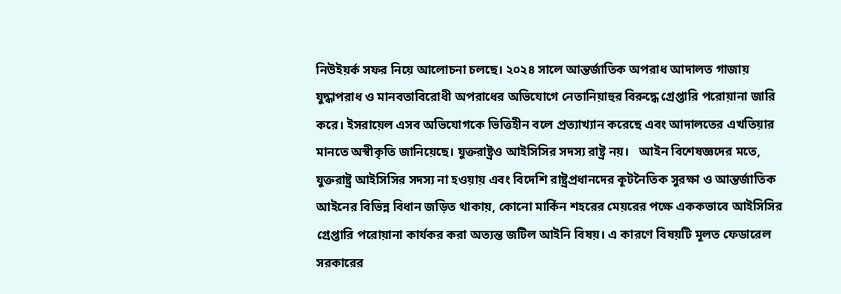নিউইয়র্ক সফর নিয়ে আলোচনা চলছে। ২০২৪ সালে আন্তর্জাতিক অপরাধ আদালত গাজায় যুদ্ধাপরাধ ও মানবতাবিরোধী অপরাধের অভিযোগে নেতানিয়াহুর বিরুদ্ধে গ্রেপ্তারি পরোয়ানা জারি করে। ইসরায়েল এসব অভিযোগকে ভিত্তিহীন বলে প্রত্যাখ্যান করেছে এবং আদালতের এখতিয়ার মানতে অস্বীকৃতি জানিয়েছে। যুক্তরাষ্ট্রও আইসিসির সদস্য রাষ্ট্র নয়।   আইন বিশেষজ্ঞদের মতে, যুক্তরাষ্ট্র আইসিসির সদস্য না হওয়ায় এবং বিদেশি রাষ্ট্রপ্রধানদের কূটনৈতিক সুরক্ষা ও আন্তর্জাতিক আইনের বিভিন্ন বিধান জড়িত থাকায়, কোনো মার্কিন শহরের মেয়রের পক্ষে এককভাবে আইসিসির গ্রেপ্তারি পরোয়ানা কার্যকর করা অত্যন্ত জটিল আইনি বিষয়। এ কারণে বিষয়টি মূলত ফেডারেল সরকারের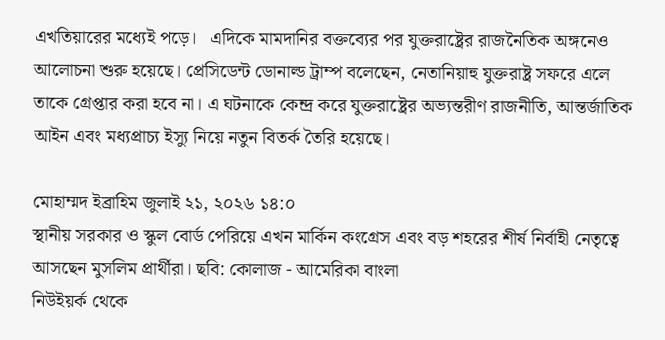এখতিয়ারের মধ্যেই পড়ে।   এদিকে মামদানির বক্তব্যের পর যুক্তরাষ্ট্রের রাজনৈতিক অঙ্গনেও আলোচনা শুরু হয়েছে। প্রেসিডেন্ট ডোনাল্ড ট্রাম্প বলেছেন, নেতানিয়াহু যুক্তরাষ্ট্র সফরে এলে তাকে গ্রেপ্তার করা হবে না। এ ঘটনাকে কেন্দ্র করে যুক্তরাষ্ট্রের অভ্যন্তরীণ রাজনীতি, আন্তর্জাতিক আইন এবং মধ্যপ্রাচ্য ইস্যু নিয়ে নতুন বিতর্ক তৈরি হয়েছে।

মোহাম্মদ ইব্রাহিম জুলাই ২১, ২০২৬ ১৪:০
স্থানীয় সরকার ও স্কুল বোর্ড পেরিয়ে এখন মার্কিন কংগ্রেস এবং বড় শহরের শীর্ষ নির্বাহী নেতৃত্বে আসছেন মুসলিম প্রার্থীরা। ছবি: কোলাজ - আমেরিকা বাংলা
নিউইয়র্ক থেকে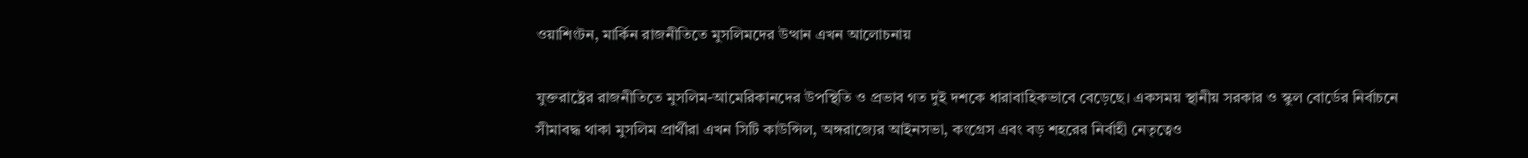ওয়াশিংটন, মার্কিন রাজনীতিতে মুসলিমদের উত্থান এখন আলোচনায়

যুক্তরাষ্ট্রের রাজনীতিতে মুসলিম-আমেরিকানদের উপস্থিতি ও প্রভাব গত দুই দশকে ধারাবাহিকভাবে বেড়েছে। একসময় স্থানীয় সরকার ও স্কুল বোর্ডের নির্বাচনে সীমাবদ্ধ থাকা মুসলিম প্রার্থীরা এখন সিটি কাউন্সিল, অঙ্গরাজ্যের আইনসভা, কংগ্রেস এবং বড় শহরের নির্বাহী নেতৃত্বেও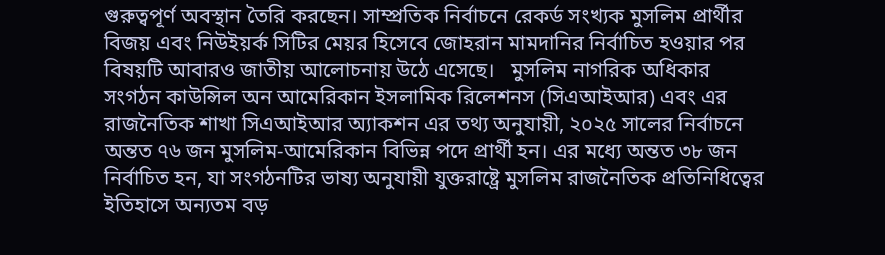গুরুত্বপূর্ণ অবস্থান তৈরি করছেন। সাম্প্রতিক নির্বাচনে রেকর্ড সংখ্যক মুসলিম প্রার্থীর বিজয় এবং নিউইয়র্ক সিটির মেয়র হিসেবে জোহরান মামদানির নির্বাচিত হওয়ার পর বিষয়টি আবারও জাতীয় আলোচনায় উঠে এসেছে।   মুসলিম নাগরিক অধিকার সংগঠন কাউন্সিল অন আমেরিকান ইসলামিক রিলেশনস (সিএআইআর) এবং এর রাজনৈতিক শাখা সিএআইআর অ্যাকশন এর তথ্য অনুযায়ী, ২০২৫ সালের নির্বাচনে অন্তত ৭৬ জন মুসলিম-আমেরিকান বিভিন্ন পদে প্রার্থী হন। এর মধ্যে অন্তত ৩৮ জন নির্বাচিত হন, যা সংগঠনটির ভাষ্য অনুযায়ী যুক্তরাষ্ট্রে মুসলিম রাজনৈতিক প্রতিনিধিত্বের ইতিহাসে অন্যতম বড়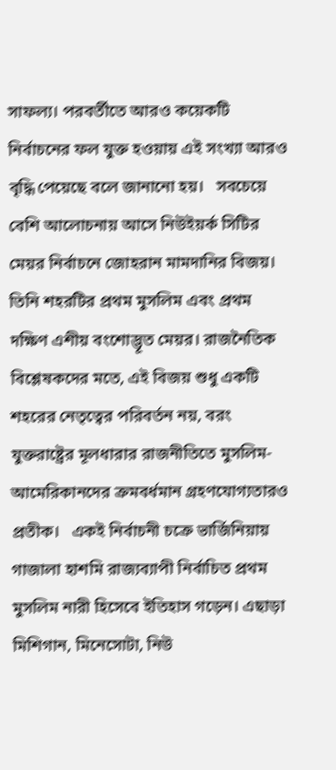সাফল্য। পরবর্তীতে আরও কয়েকটি নির্বাচনের ফল যুক্ত হওয়ায় এই সংখ্যা আরও বৃদ্ধি পেয়েছে বলে জানানো হয়।   সবচেয়ে বেশি আলোচনায় আসে নিউইয়র্ক সিটির মেয়র নির্বাচনে জোহরান মামদানির বিজয়। তিনি শহরটির প্রথম মুসলিম এবং প্রথম দক্ষিণ এশীয় বংশোদ্ভূত মেয়র। রাজনৈতিক বিশ্লেষকদের মতে, এই বিজয় শুধু একটি শহরের নেতৃত্বের পরিবর্তন নয়, বরং যুক্তরাষ্ট্রের মূলধারার রাজনীতিতে মুসলিম-আমেরিকানদের ক্রমবর্ধমান গ্রহণযোগ্যতারও প্রতীক।   একই নির্বাচনী চক্রে ভার্জিনিয়ায় গাজালা হাশমি রাজ্যব্যাপী নির্বাচিত প্রথম মুসলিম নারী হিসেবে ইতিহাস গড়েন। এছাড়া মিশিগান, মিনেসোটা, নিউ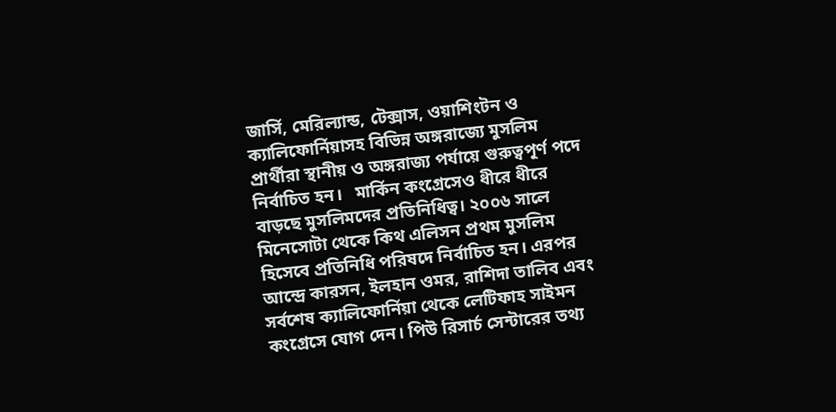জার্সি, মেরিল্যান্ড, টেক্সাস, ওয়াশিংটন ও ক্যালিফোর্নিয়াসহ বিভিন্ন অঙ্গরাজ্যে মুসলিম প্রার্থীরা স্থানীয় ও অঙ্গরাজ্য পর্যায়ে গুরুত্বপূর্ণ পদে নির্বাচিত হন।   মার্কিন কংগ্রেসেও ধীরে ধীরে বাড়ছে মুসলিমদের প্রতিনিধিত্ব। ২০০৬ সালে মিনেসোটা থেকে কিথ এলিসন প্রথম মুসলিম হিসেবে প্রতিনিধি পরিষদে নির্বাচিত হন। এরপর আন্দ্রে কারসন, ইলহান ওমর, রাশিদা তালিব এবং সর্বশেষ ক্যালিফোর্নিয়া থেকে লেটিফাহ সাইমন কংগ্রেসে যোগ দেন। পিউ রিসার্চ সেন্টারের তথ্য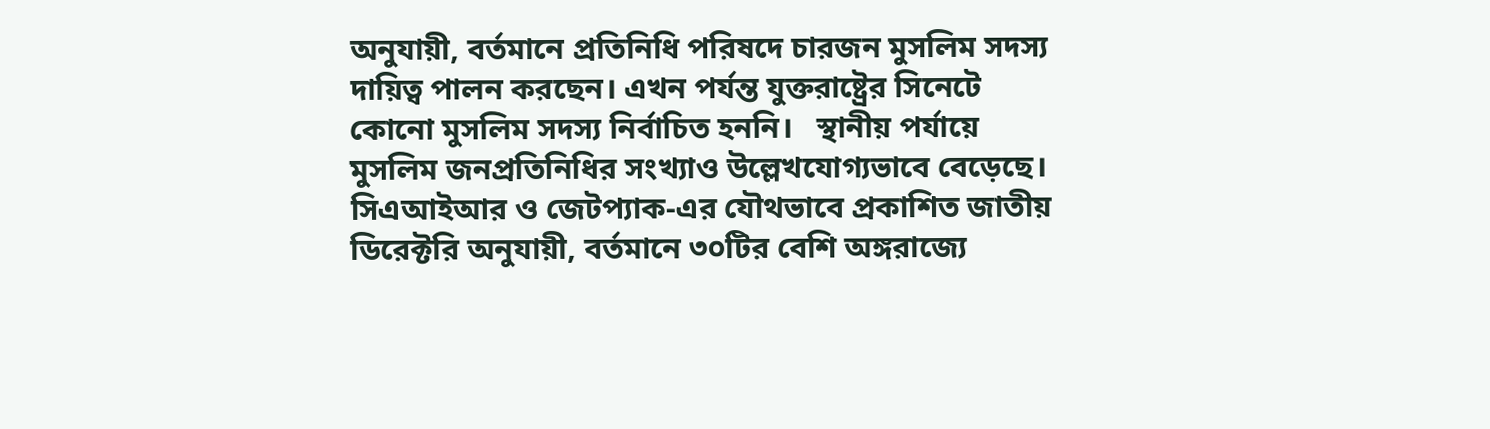অনুযায়ী, বর্তমানে প্রতিনিধি পরিষদে চারজন মুসলিম সদস্য দায়িত্ব পালন করছেন। এখন পর্যন্ত যুক্তরাষ্ট্রের সিনেটে কোনো মুসলিম সদস্য নির্বাচিত হননি।   স্থানীয় পর্যায়ে মুসলিম জনপ্রতিনিধির সংখ্যাও উল্লেখযোগ্যভাবে বেড়েছে। সিএআইআর ও জেটপ্যাক-এর যৌথভাবে প্রকাশিত জাতীয় ডিরেক্টরি অনুযায়ী, বর্তমানে ৩০টির বেশি অঙ্গরাজ্যে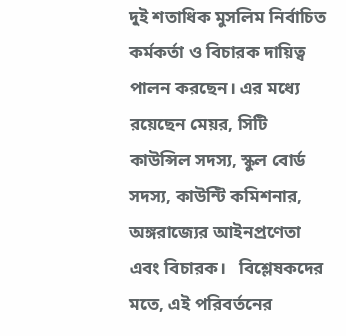দুই শতাধিক মুসলিম নির্বাচিত কর্মকর্তা ও বিচারক দায়িত্ব পালন করছেন। এর মধ্যে রয়েছেন মেয়র, সিটি কাউন্সিল সদস্য, স্কুল বোর্ড সদস্য, কাউন্টি কমিশনার, অঙ্গরাজ্যের আইনপ্রণেতা এবং বিচারক।   বিশ্লেষকদের মতে, এই পরিবর্তনের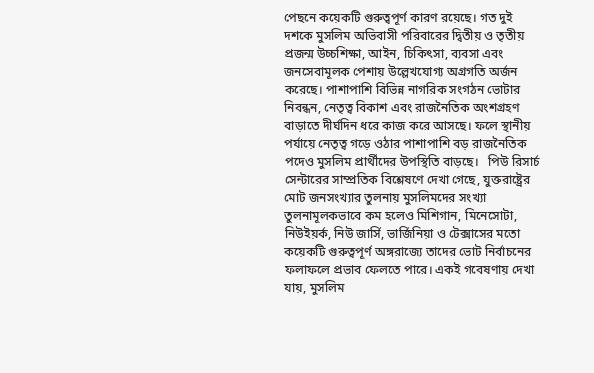পেছনে কয়েকটি গুরুত্বপূর্ণ কারণ রয়েছে। গত দুই দশকে মুসলিম অভিবাসী পরিবারের দ্বিতীয় ও তৃতীয় প্রজন্ম উচ্চশিক্ষা, আইন, চিকিৎসা, ব্যবসা এবং জনসেবামূলক পেশায় উল্লেখযোগ্য অগ্রগতি অর্জন করেছে। পাশাপাশি বিভিন্ন নাগরিক সংগঠন ভোটার নিবন্ধন, নেতৃত্ব বিকাশ এবং রাজনৈতিক অংশগ্রহণ বাড়াতে দীর্ঘদিন ধরে কাজ করে আসছে। ফলে স্থানীয় পর্যায়ে নেতৃত্ব গড়ে ওঠার পাশাপাশি বড় রাজনৈতিক পদেও মুসলিম প্রার্থীদের উপস্থিতি বাড়ছে।   পিউ রিসার্চ সেন্টারের সাম্প্রতিক বিশ্লেষণে দেখা গেছে, যুক্তরাষ্ট্রের মোট জনসংখ্যার তুলনায় মুসলিমদের সংখ্যা তুলনামূলকভাবে কম হলেও মিশিগান, মিনেসোটা, নিউইয়র্ক, নিউ জার্সি, ভার্জিনিয়া ও টেক্সাসের মতো কয়েকটি গুরুত্বপূর্ণ অঙ্গরাজ্যে তাদের ভোট নির্বাচনের ফলাফলে প্রভাব ফেলতে পারে। একই গবেষণায় দেখা যায়, মুসলিম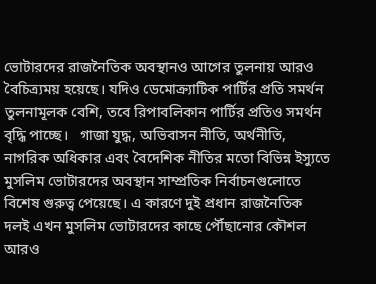ভোটারদের রাজনৈতিক অবস্থানও আগের তুলনায় আরও বৈচিত্র্যময় হয়েছে। যদিও ডেমোক্র্যাটিক পার্টির প্রতি সমর্থন তুলনামূলক বেশি, তবে রিপাবলিকান পার্টির প্রতিও সমর্থন বৃদ্ধি পাচ্ছে।   গাজা যুদ্ধ, অভিবাসন নীতি, অর্থনীতি, নাগরিক অধিকার এবং বৈদেশিক নীতির মতো বিভিন্ন ইস্যুতে মুসলিম ভোটারদের অবস্থান সাম্প্রতিক নির্বাচনগুলোতে বিশেষ গুরুত্ব পেয়েছে। এ কারণে দুই প্রধান রাজনৈতিক দলই এখন মুসলিম ভোটারদের কাছে পৌঁছানোর কৌশল আরও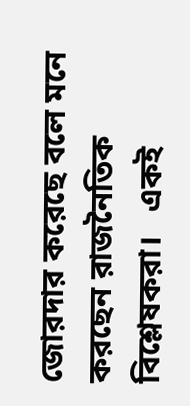জোরদার করেছে বলে মনে করছেন রাজনৈতিক বিশ্লেষকরা।   একই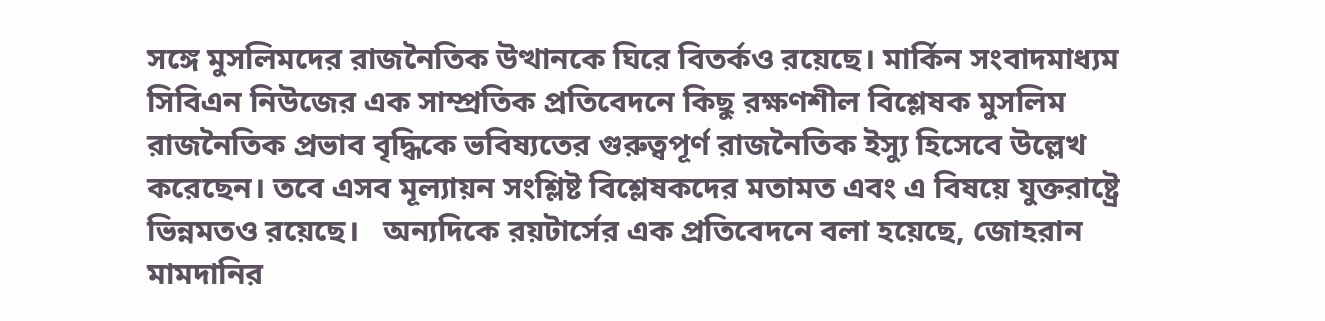সঙ্গে মুসলিমদের রাজনৈতিক উত্থানকে ঘিরে বিতর্কও রয়েছে। মার্কিন সংবাদমাধ্যম সিবিএন নিউজের এক সাম্প্রতিক প্রতিবেদনে কিছু রক্ষণশীল বিশ্লেষক মুসলিম রাজনৈতিক প্রভাব বৃদ্ধিকে ভবিষ্যতের গুরুত্বপূর্ণ রাজনৈতিক ইস্যু হিসেবে উল্লেখ করেছেন। তবে এসব মূল্যায়ন সংশ্লিষ্ট বিশ্লেষকদের মতামত এবং এ বিষয়ে যুক্তরাষ্ট্রে ভিন্নমতও রয়েছে।   অন্যদিকে রয়টার্সের এক প্রতিবেদনে বলা হয়েছে, জোহরান মামদানির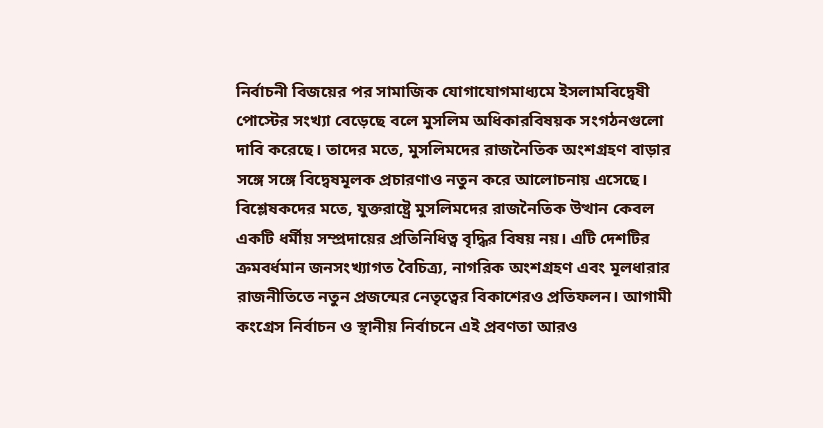নির্বাচনী বিজয়ের পর সামাজিক যোগাযোগমাধ্যমে ইসলামবিদ্বেষী পোস্টের সংখ্যা বেড়েছে বলে মুসলিম অধিকারবিষয়ক সংগঠনগুলো দাবি করেছে। তাদের মতে, মুসলিমদের রাজনৈতিক অংশগ্রহণ বাড়ার সঙ্গে সঙ্গে বিদ্বেষমূলক প্রচারণাও নতুন করে আলোচনায় এসেছে।   বিশ্লেষকদের মতে, যুক্তরাষ্ট্রে মুসলিমদের রাজনৈতিক উত্থান কেবল একটি ধর্মীয় সম্প্রদায়ের প্রতিনিধিত্ব বৃদ্ধির বিষয় নয়। এটি দেশটির ক্রমবর্ধমান জনসংখ্যাগত বৈচিত্র্য, নাগরিক অংশগ্রহণ এবং মূলধারার রাজনীতিতে নতুন প্রজন্মের নেতৃত্বের বিকাশেরও প্রতিফলন। আগামী কংগ্রেস নির্বাচন ও স্থানীয় নির্বাচনে এই প্রবণতা আরও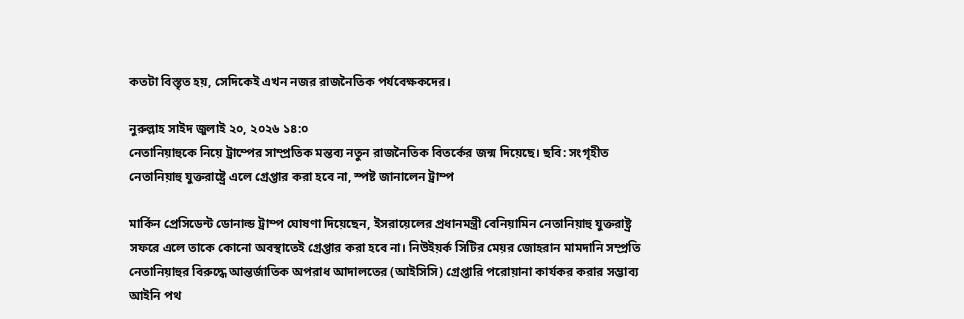কতটা বিস্তৃত হয়, সেদিকেই এখন নজর রাজনৈতিক পর্যবেক্ষকদের।

নুরুল্লাহ সাইদ জুলাই ২০, ২০২৬ ১৪:০
নেতানিয়াহুকে নিয়ে ট্রাম্পের সাম্প্রতিক মন্তব্য নতুন রাজনৈতিক বিতর্কের জন্ম দিয়েছে। ছবি: সংগৃহীত
নেতানিয়াহু যুক্তরাষ্ট্রে এলে গ্রেপ্তার করা হবে না, স্পষ্ট জানালেন ট্রাম্প

মার্কিন প্রেসিডেন্ট ডোনাল্ড ট্রাম্প ঘোষণা দিয়েছেন, ইসরায়েলের প্রধানমন্ত্রী বেনিয়ামিন নেতানিয়াহু যুক্তরাষ্ট্র সফরে এলে তাকে কোনো অবস্থাতেই গ্রেপ্তার করা হবে না। নিউইয়র্ক সিটির মেয়র জোহরান মামদানি সম্প্রতি নেতানিয়াহুর বিরুদ্ধে আন্তর্জাতিক অপরাধ আদালতের (আইসিসি) গ্রেপ্তারি পরোয়ানা কার্যকর করার সম্ভাব্য আইনি পথ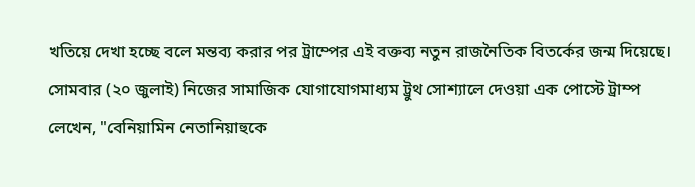খতিয়ে দেখা হচ্ছে বলে মন্তব্য করার পর ট্রাম্পের এই বক্তব্য নতুন রাজনৈতিক বিতর্কের জন্ম দিয়েছে।   সোমবার (২০ জুলাই) নিজের সামাজিক যোগাযোগমাধ্যম ট্রুথ সোশ্যালে দেওয়া এক পোস্টে ট্রাম্প লেখেন, "বেনিয়ামিন নেতানিয়াহুকে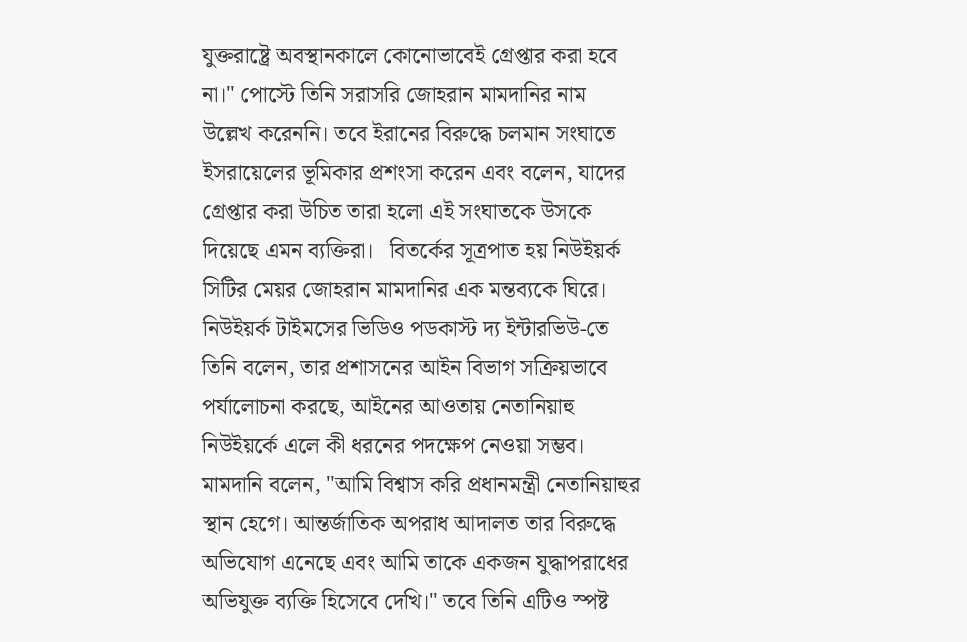যুক্তরাষ্ট্রে অবস্থানকালে কোনোভাবেই গ্রেপ্তার করা হবে না।" পোস্টে তিনি সরাসরি জোহরান মামদানির নাম উল্লেখ করেননি। তবে ইরানের বিরুদ্ধে চলমান সংঘাতে ইসরায়েলের ভূমিকার প্রশংসা করেন এবং বলেন, যাদের গ্রেপ্তার করা উচিত তারা হলো এই সংঘাতকে উসকে দিয়েছে এমন ব্যক্তিরা।   বিতর্কের সূত্রপাত হয় নিউইয়র্ক সিটির মেয়র জোহরান মামদানির এক মন্তব্যকে ঘিরে। নিউইয়র্ক টাইমসের ভিডিও পডকাস্ট দ্য ইন্টারভিউ-তে তিনি বলেন, তার প্রশাসনের আইন বিভাগ সক্রিয়ভাবে পর্যালোচনা করছে, আইনের আওতায় নেতানিয়াহু নিউইয়র্কে এলে কী ধরনের পদক্ষেপ নেওয়া সম্ভব। মামদানি বলেন, "আমি বিশ্বাস করি প্রধানমন্ত্রী নেতানিয়াহুর স্থান হেগে। আন্তর্জাতিক অপরাধ আদালত তার বিরুদ্ধে অভিযোগ এনেছে এবং আমি তাকে একজন যুদ্ধাপরাধের অভিযুক্ত ব্যক্তি হিসেবে দেখি।" তবে তিনি এটিও স্পষ্ট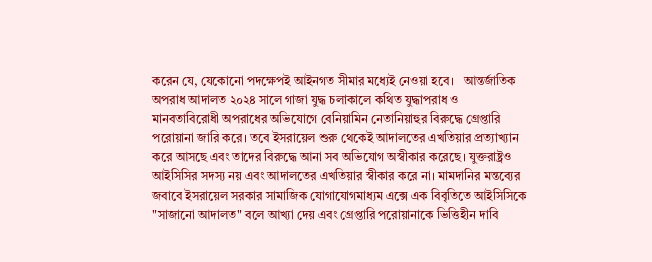করেন যে, যেকোনো পদক্ষেপই আইনগত সীমার মধ্যেই নেওয়া হবে।   আন্তর্জাতিক অপরাধ আদালত ২০২৪ সালে গাজা যুদ্ধ চলাকালে কথিত যুদ্ধাপরাধ ও মানবতাবিরোধী অপরাধের অভিযোগে বেনিয়ামিন নেতানিয়াহুর বিরুদ্ধে গ্রেপ্তারি পরোয়ানা জারি করে। তবে ইসরায়েল শুরু থেকেই আদালতের এখতিয়ার প্রত্যাখ্যান করে আসছে এবং তাদের বিরুদ্ধে আনা সব অভিযোগ অস্বীকার করেছে। যুক্তরাষ্ট্রও আইসিসির সদস্য নয় এবং আদালতের এখতিয়ার স্বীকার করে না। মামদানির মন্তব্যের জবাবে ইসরায়েল সরকার সামাজিক যোগাযোগমাধ্যম এক্সে এক বিবৃতিতে আইসিসিকে "সাজানো আদালত" বলে আখ্যা দেয় এবং গ্রেপ্তারি পরোয়ানাকে ভিত্তিহীন দাবি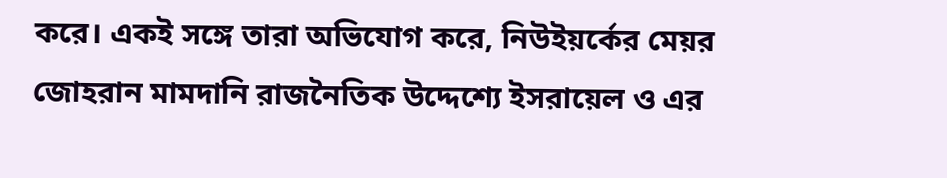করে। একই সঙ্গে তারা অভিযোগ করে, নিউইয়র্কের মেয়র জোহরান মামদানি রাজনৈতিক উদ্দেশ্যে ইসরায়েল ও এর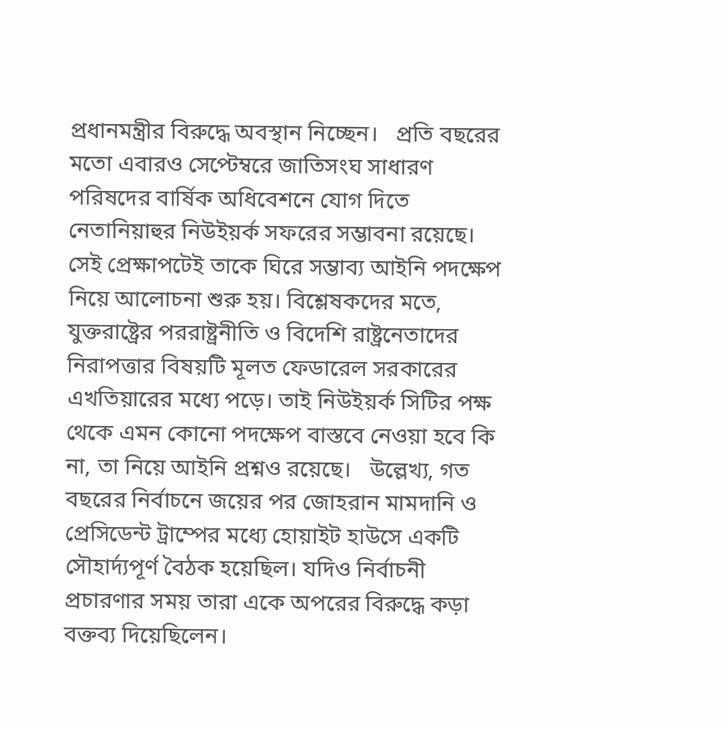প্রধানমন্ত্রীর বিরুদ্ধে অবস্থান নিচ্ছেন।   প্রতি বছরের মতো এবারও সেপ্টেম্বরে জাতিসংঘ সাধারণ পরিষদের বার্ষিক অধিবেশনে যোগ দিতে নেতানিয়াহুর নিউইয়র্ক সফরের সম্ভাবনা রয়েছে। সেই প্রেক্ষাপটেই তাকে ঘিরে সম্ভাব্য আইনি পদক্ষেপ নিয়ে আলোচনা শুরু হয়। বিশ্লেষকদের মতে, যুক্তরাষ্ট্রের পররাষ্ট্রনীতি ও বিদেশি রাষ্ট্রনেতাদের নিরাপত্তার বিষয়টি মূলত ফেডারেল সরকারের এখতিয়ারের মধ্যে পড়ে। তাই নিউইয়র্ক সিটির পক্ষ থেকে এমন কোনো পদক্ষেপ বাস্তবে নেওয়া হবে কি না, তা নিয়ে আইনি প্রশ্নও রয়েছে।   উল্লেখ্য, গত বছরের নির্বাচনে জয়ের পর জোহরান মামদানি ও প্রেসিডেন্ট ট্রাম্পের মধ্যে হোয়াইট হাউসে একটি সৌহার্দ্যপূর্ণ বৈঠক হয়েছিল। যদিও নির্বাচনী প্রচারণার সময় তারা একে অপরের বিরুদ্ধে কড়া বক্তব্য দিয়েছিলেন।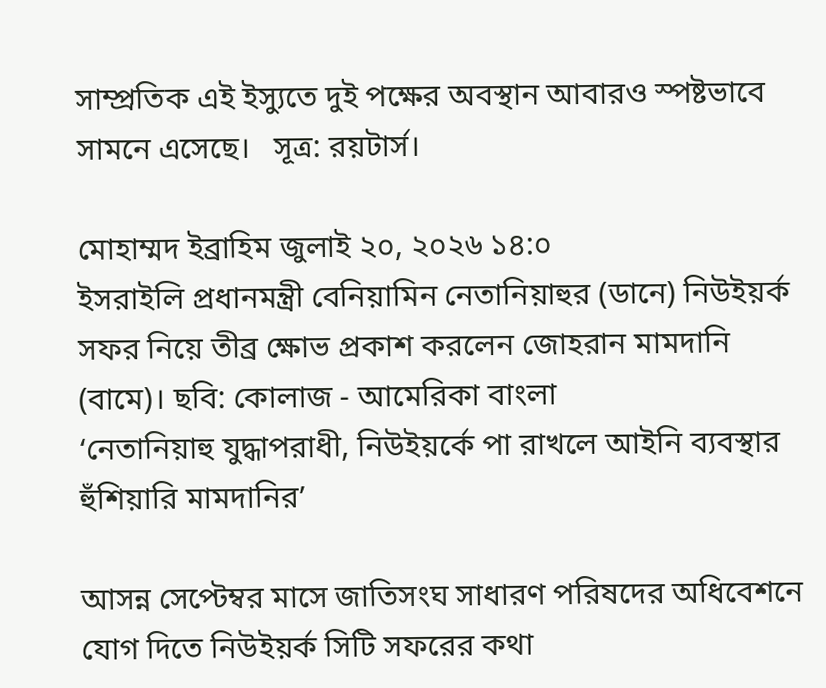সাম্প্রতিক এই ইস্যুতে দুই পক্ষের অবস্থান আবারও স্পষ্টভাবে সামনে এসেছে।   সূত্র: রয়টার্স।

মোহাম্মদ ইব্রাহিম জুলাই ২০, ২০২৬ ১৪:০
ইসরাইলি প্রধানমন্ত্রী বেনিয়ামিন নেতানিয়াহুর (ডানে) নিউইয়র্ক সফর নিয়ে তীব্র ক্ষোভ প্রকাশ করলেন জোহরান মামদানি (বামে)। ছবি: কোলাজ - আমেরিকা বাংলা
‘নেতানিয়াহু যুদ্ধাপরাধী, নিউইয়র্কে পা রাখলে আইনি ব্যবস্থার হুঁশিয়ারি মামদানির’

আসন্ন সেপ্টেম্বর মাসে জাতিসংঘ সাধারণ পরিষদের অধিবেশনে যোগ দিতে নিউইয়র্ক সিটি সফরের কথা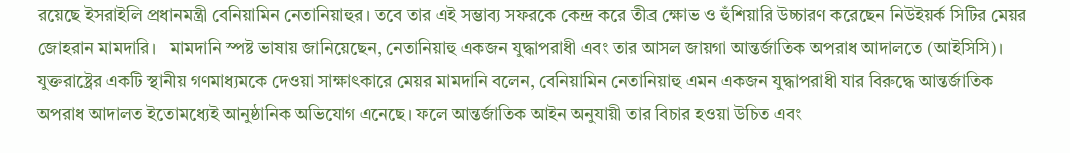রয়েছে ইসরাইলি প্রধানমন্ত্রী বেনিয়ামিন নেতানিয়াহুর। তবে তার এই সম্ভাব্য সফরকে কেন্দ্র করে তীব্র ক্ষোভ ও হুঁশিয়ারি উচ্চারণ করেছেন নিউইয়র্ক সিটির মেয়র জোহরান মামদারি।   মামদানি স্পষ্ট ভাষায় জানিয়েছেন, নেতানিয়াহু একজন যুদ্ধাপরাধী এবং তার আসল জায়গা আন্তর্জাতিক অপরাধ আদালতে (আইসিসি)।   যুক্তরাষ্ট্রের একটি স্থানীয় গণমাধ্যমকে দেওয়া সাক্ষাৎকারে মেয়র মামদানি বলেন, বেনিয়ামিন নেতানিয়াহু এমন একজন যুদ্ধাপরাধী যার বিরুদ্ধে আন্তর্জাতিক অপরাধ আদালত ইতোমধ্যেই আনুষ্ঠানিক অভিযোগ এনেছে। ফলে আন্তর্জাতিক আইন অনুযায়ী তার বিচার হওয়া উচিত এবং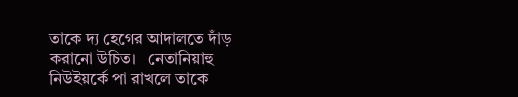তাকে দ্য হেগের আদালতে দাঁড় করানো উচিত।   নেতানিয়াহু নিউইয়র্কে পা রাখলে তাকে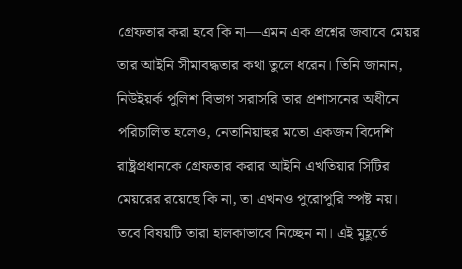গ্রেফতার করা হবে কি না—এমন এক প্রশ্নের জবাবে মেয়র তার আইনি সীমাবদ্ধতার কথা তুলে ধরেন। তিনি জানান, নিউইয়র্ক পুলিশ বিভাগ সরাসরি তার প্রশাসনের অধীনে পরিচালিত হলেও, নেতানিয়াহুর মতো একজন বিদেশি রাষ্ট্রপ্রধানকে গ্রেফতার করার আইনি এখতিয়ার সিটির মেয়রের রয়েছে কি না, তা এখনও পুরোপুরি স্পষ্ট নয়।   তবে বিষয়টি তারা হালকাভাবে নিচ্ছেন না। এই মুহূর্তে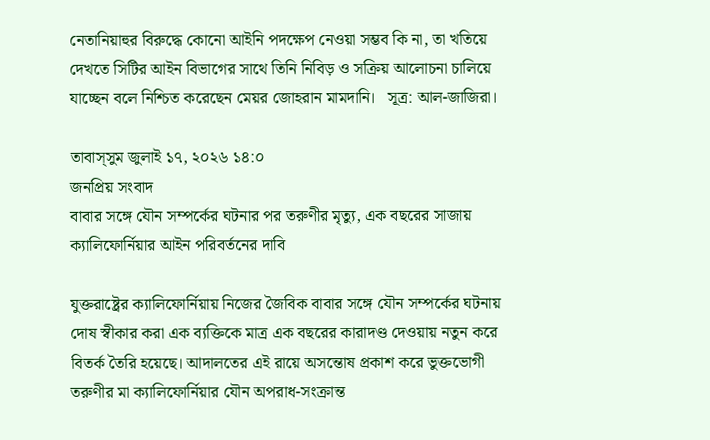নেতানিয়াহুর বিরুদ্ধে কোনো আইনি পদক্ষেপ নেওয়া সম্ভব কি না, তা খতিয়ে দেখতে সিটির আইন বিভাগের সাথে তিনি নিবিড় ও সক্রিয় আলোচনা চালিয়ে যাচ্ছেন বলে নিশ্চিত করেছেন মেয়র জোহরান মামদানি।   সূত্র: আল-জাজিরা।

তাবাস্সুম জুলাই ১৭, ২০২৬ ১৪:০
জনপ্রিয় সংবাদ
বাবার সঙ্গে যৌন সম্পর্কের ঘটনার পর তরুণীর মৃত্যু, এক বছরের সাজায় ক্যালিফোর্নিয়ার আইন পরিবর্তনের দাবি

যুক্তরাষ্ট্রের ক্যালিফোর্নিয়ায় নিজের জৈবিক বাবার সঙ্গে যৌন সম্পর্কের ঘটনায় দোষ স্বীকার করা এক ব্যক্তিকে মাত্র এক বছরের কারাদণ্ড দেওয়ায় নতুন করে বিতর্ক তৈরি হয়েছে। আদালতের এই রায়ে অসন্তোষ প্রকাশ করে ভুক্তভোগী তরুণীর মা ক্যালিফোর্নিয়ার যৌন অপরাধ-সংক্রান্ত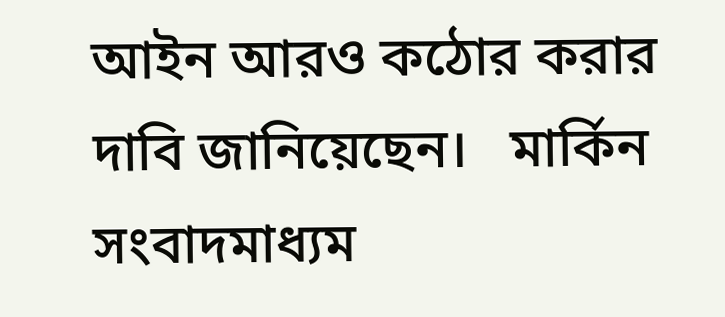আইন আরও কঠোর করার দাবি জানিয়েছেন।   মার্কিন সংবাদমাধ্যম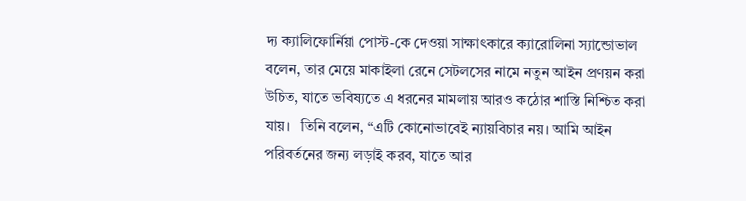দ্য ক্যালিফোর্নিয়া পোস্ট-কে দেওয়া সাক্ষাৎকারে ক্যারোলিনা স্যান্ডোভাল বলেন, তার মেয়ে মাকাইলা রেনে সেটলসের নামে নতুন আইন প্রণয়ন করা উচিত, যাতে ভবিষ্যতে এ ধরনের মামলায় আরও কঠোর শাস্তি নিশ্চিত করা যায়।   তিনি বলেন, “এটি কোনোভাবেই ন্যায়বিচার নয়। আমি আইন পরিবর্তনের জন্য লড়াই করব, যাতে আর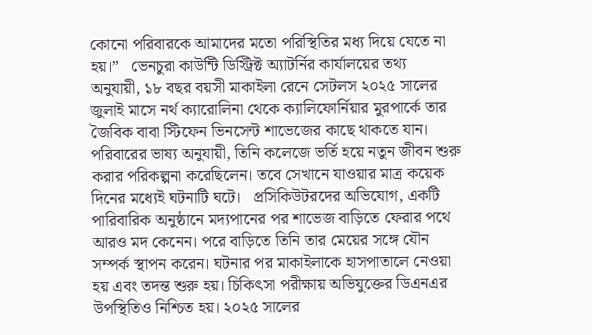কোনো পরিবারকে আমাদের মতো পরিস্থিতির মধ্য দিয়ে যেতে না হয়।”   ভেনচুরা কাউন্টি ডিস্ট্রিক্ট অ্যাটর্নির কার্যালয়ের তথ্য অনুযায়ী, ১৮ বছর বয়সী মাকাইলা রেনে সেটলস ২০২৫ সালের জুলাই মাসে নর্থ ক্যারোলিনা থেকে ক্যালিফোর্নিয়ার মুরপার্কে তার জৈবিক বাবা স্টিফেন ভিনসেন্ট শাভেজের কাছে থাকতে যান। পরিবারের ভাষ্য অনুযায়ী, তিনি কলেজে ভর্তি হয়ে নতুন জীবন শুরু করার পরিকল্পনা করেছিলেন। তবে সেখানে যাওয়ার মাত্র কয়েক দিনের মধ্যেই ঘটনাটি ঘটে।   প্রসিকিউটরদের অভিযোগ, একটি পারিবারিক অনুষ্ঠানে মদ্যপানের পর শাভেজ বাড়িতে ফেরার পথে আরও মদ কেনেন। পরে বাড়িতে তিনি তার মেয়ের সঙ্গে যৌন সম্পর্ক স্থাপন করেন। ঘটনার পর মাকাইলাকে হাসপাতালে নেওয়া হয় এবং তদন্ত শুরু হয়। চিকিৎসা পরীক্ষায় অভিযুক্তের ডিএনএর উপস্থিতিও নিশ্চিত হয়। ২০২৫ সালের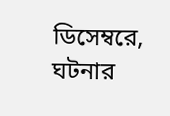ডিসেম্বরে, ঘটনার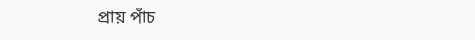প্রায় পাঁচ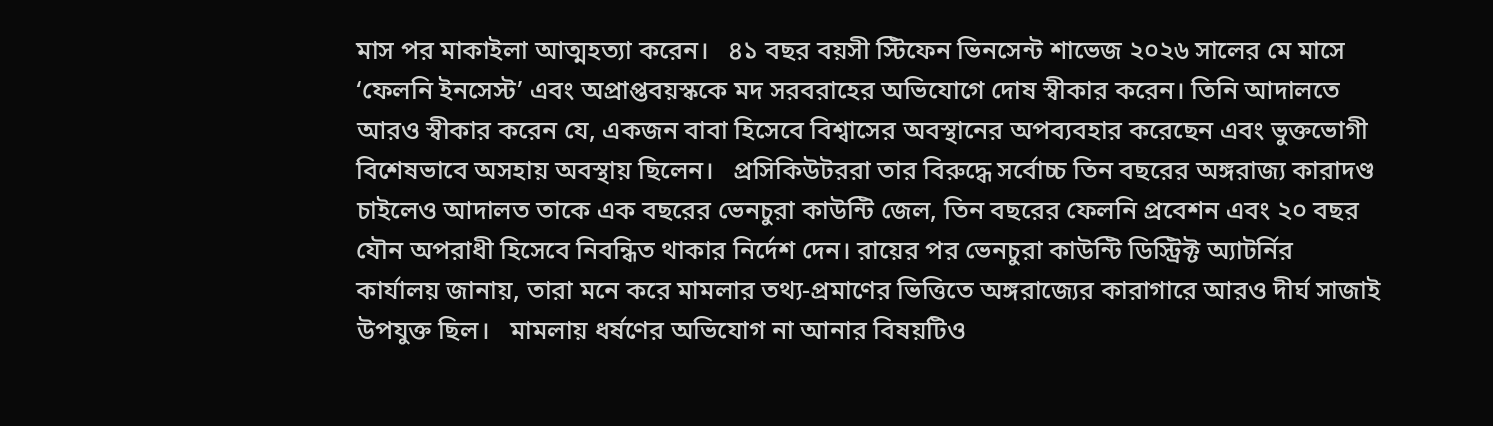মাস পর মাকাইলা আত্মহত্যা করেন।   ৪১ বছর বয়সী স্টিফেন ভিনসেন্ট শাভেজ ২০২৬ সালের মে মাসে ‘ফেলনি ইনসেস্ট’ এবং অপ্রাপ্তবয়স্ককে মদ সরবরাহের অভিযোগে দোষ স্বীকার করেন। তিনি আদালতে আরও স্বীকার করেন যে, একজন বাবা হিসেবে বিশ্বাসের অবস্থানের অপব্যবহার করেছেন এবং ভুক্তভোগী বিশেষভাবে অসহায় অবস্থায় ছিলেন।   প্রসিকিউটররা তার বিরুদ্ধে সর্বোচ্চ তিন বছরের অঙ্গরাজ্য কারাদণ্ড চাইলেও আদালত তাকে এক বছরের ভেনচুরা কাউন্টি জেল, তিন বছরের ফেলনি প্রবেশন এবং ২০ বছর যৌন অপরাধী হিসেবে নিবন্ধিত থাকার নির্দেশ দেন। রায়ের পর ভেনচুরা কাউন্টি ডিস্ট্রিক্ট অ্যাটর্নির কার্যালয় জানায়, তারা মনে করে মামলার তথ্য-প্রমাণের ভিত্তিতে অঙ্গরাজ্যের কারাগারে আরও দীর্ঘ সাজাই উপযুক্ত ছিল।   মামলায় ধর্ষণের অভিযোগ না আনার বিষয়টিও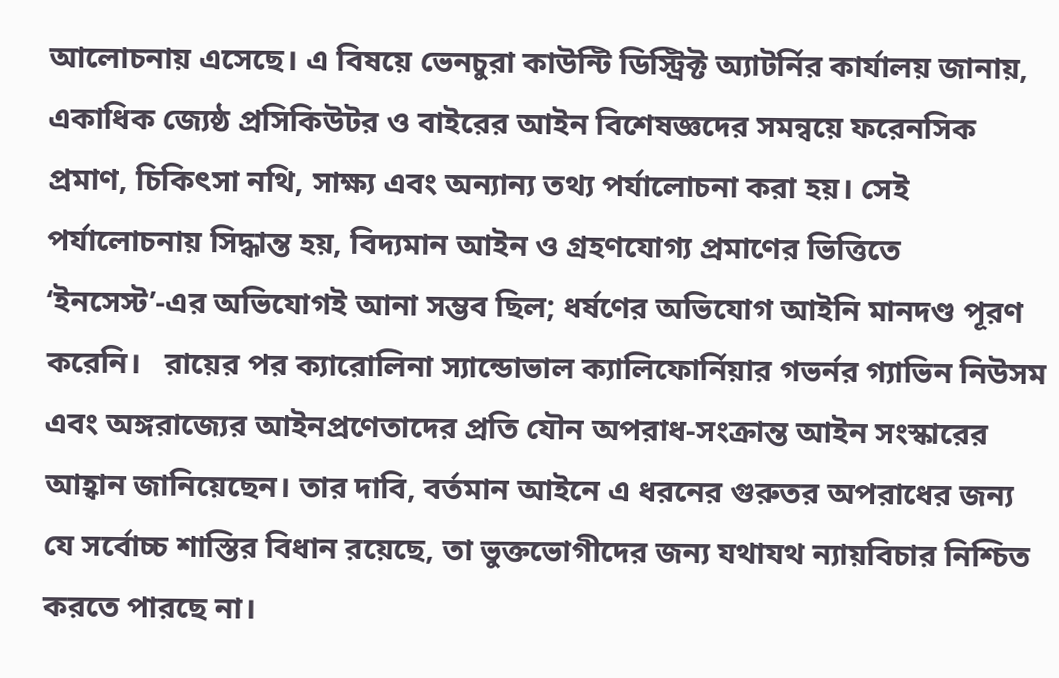আলোচনায় এসেছে। এ বিষয়ে ভেনচুরা কাউন্টি ডিস্ট্রিক্ট অ্যাটর্নির কার্যালয় জানায়, একাধিক জ্যেষ্ঠ প্রসিকিউটর ও বাইরের আইন বিশেষজ্ঞদের সমন্বয়ে ফরেনসিক প্রমাণ, চিকিৎসা নথি, সাক্ষ্য এবং অন্যান্য তথ্য পর্যালোচনা করা হয়। সেই পর্যালোচনায় সিদ্ধান্ত হয়, বিদ্যমান আইন ও গ্রহণযোগ্য প্রমাণের ভিত্তিতে ‘ইনসেস্ট’-এর অভিযোগই আনা সম্ভব ছিল; ধর্ষণের অভিযোগ আইনি মানদণ্ড পূরণ করেনি।   রায়ের পর ক্যারোলিনা স্যান্ডোভাল ক্যালিফোর্নিয়ার গভর্নর গ্যাভিন নিউসম এবং অঙ্গরাজ্যের আইনপ্রণেতাদের প্রতি যৌন অপরাধ-সংক্রান্ত আইন সংস্কারের আহ্বান জানিয়েছেন। তার দাবি, বর্তমান আইনে এ ধরনের গুরুতর অপরাধের জন্য যে সর্বোচ্চ শাস্তির বিধান রয়েছে, তা ভুক্তভোগীদের জন্য যথাযথ ন্যায়বিচার নিশ্চিত করতে পারছে না।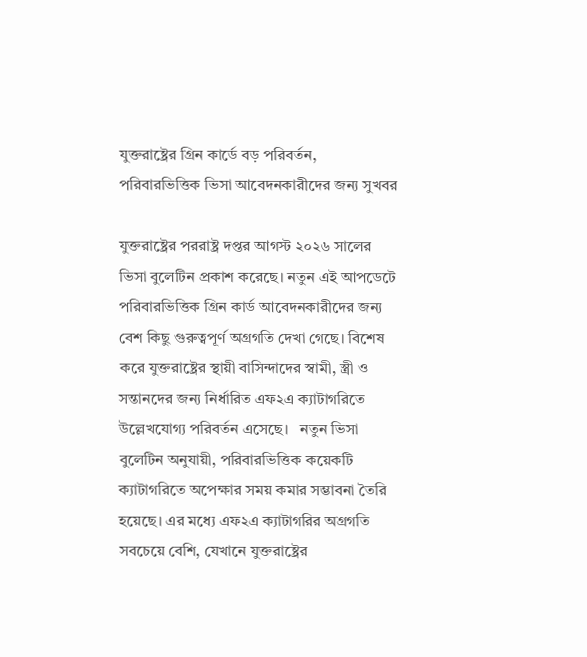যুক্তরাষ্ট্রের গ্রিন কার্ডে বড় পরিবর্তন, পরিবারভিত্তিক ভিসা আবেদনকারীদের জন্য সুখবর

যুক্তরাষ্ট্রের পররাষ্ট্র দপ্তর আগস্ট ২০২৬ সালের ভিসা বুলেটিন প্রকাশ করেছে। নতুন এই আপডেটে পরিবারভিত্তিক গ্রিন কার্ড আবেদনকারীদের জন্য বেশ কিছু গুরুত্বপূর্ণ অগ্রগতি দেখা গেছে। বিশেষ করে যুক্তরাষ্ট্রের স্থায়ী বাসিন্দাদের স্বামী, স্ত্রী ও সন্তানদের জন্য নির্ধারিত এফ২এ ক্যাটাগরিতে উল্লেখযোগ্য পরিবর্তন এসেছে।   নতুন ভিসা বুলেটিন অনুযায়ী, পরিবারভিত্তিক কয়েকটি ক্যাটাগরিতে অপেক্ষার সময় কমার সম্ভাবনা তৈরি হয়েছে। এর মধ্যে এফ২এ ক্যাটাগরির অগ্রগতি সবচেয়ে বেশি, যেখানে যুক্তরাষ্ট্রের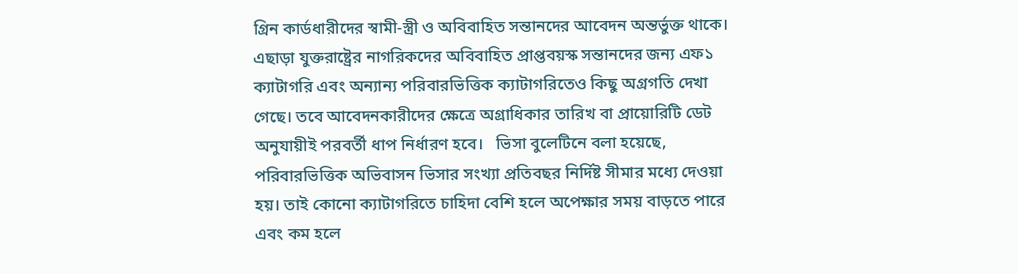গ্রিন কার্ডধারীদের স্বামী-স্ত্রী ও অবিবাহিত সন্তানদের আবেদন অন্তর্ভুক্ত থাকে।   এছাড়া যুক্তরাষ্ট্রের নাগরিকদের অবিবাহিত প্রাপ্তবয়স্ক সন্তানদের জন্য এফ১ ক্যাটাগরি এবং অন্যান্য পরিবারভিত্তিক ক্যাটাগরিতেও কিছু অগ্রগতি দেখা গেছে। তবে আবেদনকারীদের ক্ষেত্রে অগ্রাধিকার তারিখ বা প্রায়োরিটি ডেট অনুযায়ীই পরবর্তী ধাপ নির্ধারণ হবে।   ভিসা বুলেটিনে বলা হয়েছে, পরিবারভিত্তিক অভিবাসন ভিসার সংখ্যা প্রতিবছর নির্দিষ্ট সীমার মধ্যে দেওয়া হয়। তাই কোনো ক্যাটাগরিতে চাহিদা বেশি হলে অপেক্ষার সময় বাড়তে পারে এবং কম হলে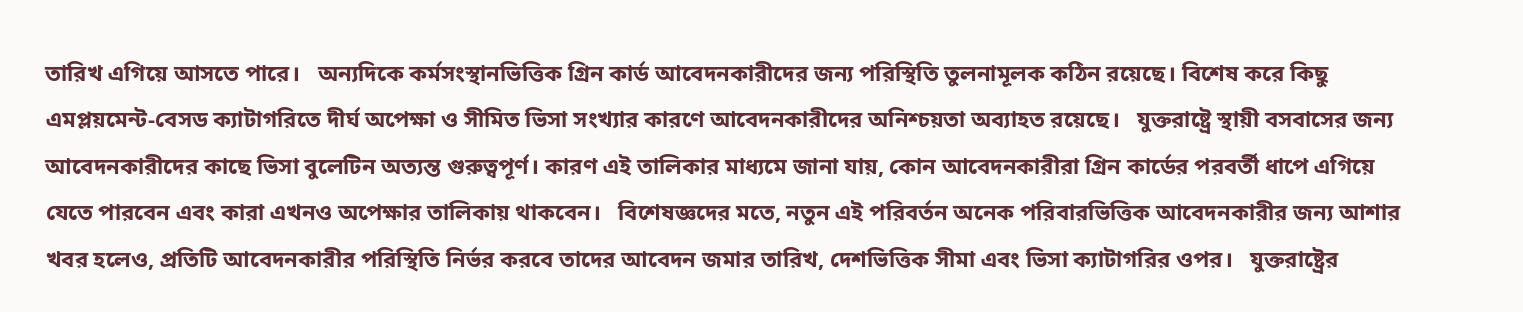তারিখ এগিয়ে আসতে পারে।   অন্যদিকে কর্মসংস্থানভিত্তিক গ্রিন কার্ড আবেদনকারীদের জন্য পরিস্থিতি তুলনামূলক কঠিন রয়েছে। বিশেষ করে কিছু এমপ্লয়মেন্ট-বেসড ক্যাটাগরিতে দীর্ঘ অপেক্ষা ও সীমিত ভিসা সংখ্যার কারণে আবেদনকারীদের অনিশ্চয়তা অব্যাহত রয়েছে।   যুক্তরাষ্ট্রে স্থায়ী বসবাসের জন্য আবেদনকারীদের কাছে ভিসা বুলেটিন অত্যন্ত গুরুত্বপূর্ণ। কারণ এই তালিকার মাধ্যমে জানা যায়, কোন আবেদনকারীরা গ্রিন কার্ডের পরবর্তী ধাপে এগিয়ে যেতে পারবেন এবং কারা এখনও অপেক্ষার তালিকায় থাকবেন।   বিশেষজ্ঞদের মতে, নতুন এই পরিবর্তন অনেক পরিবারভিত্তিক আবেদনকারীর জন্য আশার খবর হলেও, প্রতিটি আবেদনকারীর পরিস্থিতি নির্ভর করবে তাদের আবেদন জমার তারিখ, দেশভিত্তিক সীমা এবং ভিসা ক্যাটাগরির ওপর।   যুক্তরাষ্ট্রের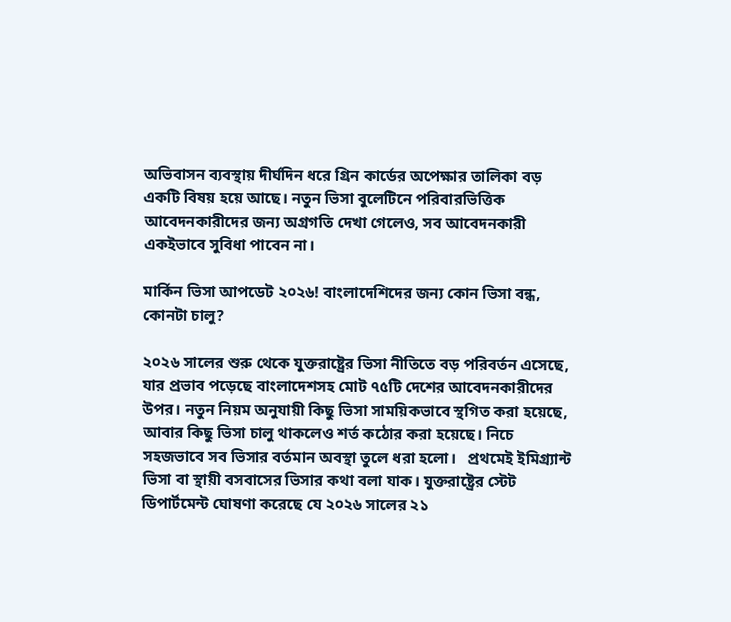অভিবাসন ব্যবস্থায় দীর্ঘদিন ধরে গ্রিন কার্ডের অপেক্ষার তালিকা বড় একটি বিষয় হয়ে আছে। নতুন ভিসা বুলেটিনে পরিবারভিত্তিক আবেদনকারীদের জন্য অগ্রগতি দেখা গেলেও, সব আবেদনকারী একইভাবে সুবিধা পাবেন না।

মার্কিন ভিসা আপডেট ২০২৬! বাংলাদেশিদের জন্য কোন ভিসা বন্ধ, কোনটা চালু?

২০২৬ সালের শুরু থেকে যুক্তরাষ্ট্রের ভিসা নীতিতে বড় পরিবর্তন এসেছে, যার প্রভাব পড়েছে বাংলাদেশসহ মোট ৭৫টি দেশের আবেদনকারীদের উপর। নতুন নিয়ম অনুযায়ী কিছু ভিসা সাময়িকভাবে স্থগিত করা হয়েছে, আবার কিছু ভিসা চালু থাকলেও শর্ত কঠোর করা হয়েছে। নিচে সহজভাবে সব ভিসার বর্তমান অবস্থা তুলে ধরা হলো।   প্রথমেই ইমিগ্র্যান্ট ভিসা বা স্থায়ী বসবাসের ভিসার কথা বলা যাক। যুক্তরাষ্ট্রের স্টেট ডিপার্টমেন্ট ঘোষণা করেছে যে ২০২৬ সালের ২১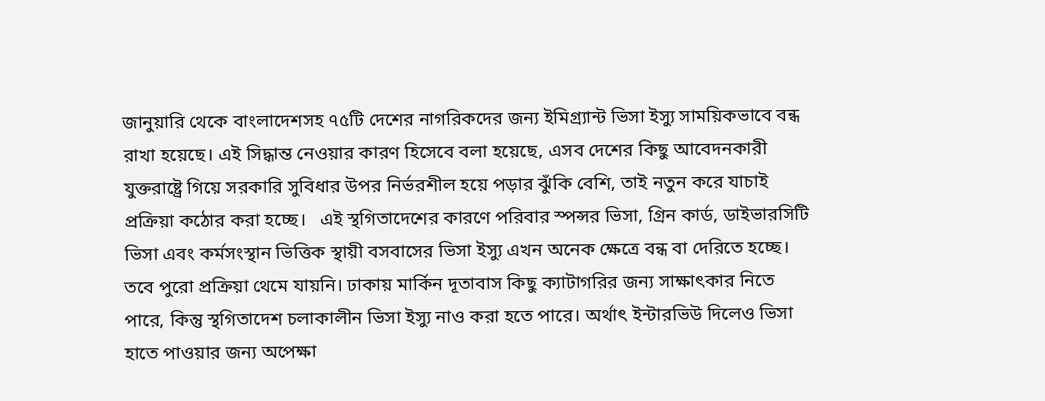জানুয়ারি থেকে বাংলাদেশসহ ৭৫টি দেশের নাগরিকদের জন্য ইমিগ্র্যান্ট ভিসা ইস্যু সাময়িকভাবে বন্ধ রাখা হয়েছে। এই সিদ্ধান্ত নেওয়ার কারণ হিসেবে বলা হয়েছে, এসব দেশের কিছু আবেদনকারী যুক্তরাষ্ট্রে গিয়ে সরকারি সুবিধার উপর নির্ভরশীল হয়ে পড়ার ঝুঁকি বেশি, তাই নতুন করে যাচাই প্রক্রিয়া কঠোর করা হচ্ছে।   এই স্থগিতাদেশের কারণে পরিবার স্পন্সর ভিসা, গ্রিন কার্ড, ডাইভারসিটি ভিসা এবং কর্মসংস্থান ভিত্তিক স্থায়ী বসবাসের ভিসা ইস্যু এখন অনেক ক্ষেত্রে বন্ধ বা দেরিতে হচ্ছে। তবে পুরো প্রক্রিয়া থেমে যায়নি। ঢাকায় মার্কিন দূতাবাস কিছু ক্যাটাগরির জন্য সাক্ষাৎকার নিতে পারে, কিন্তু স্থগিতাদেশ চলাকালীন ভিসা ইস্যু নাও করা হতে পারে। অর্থাৎ ইন্টারভিউ দিলেও ভিসা হাতে পাওয়ার জন্য অপেক্ষা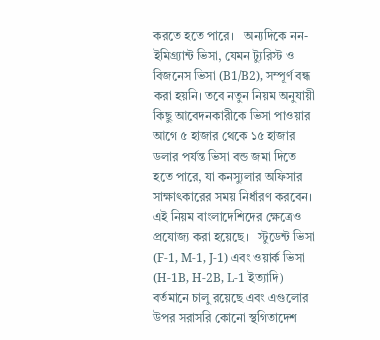করতে হতে পারে।   অন্যদিকে নন-ইমিগ্র্যান্ট ভিসা, যেমন ট্যুরিস্ট ও বিজনেস ভিসা (B1/B2), সম্পূর্ণ বন্ধ করা হয়নি। তবে নতুন নিয়ম অনুযায়ী কিছু আবেদনকারীকে ভিসা পাওয়ার আগে ৫ হাজার থেকে ১৫ হাজার ডলার পর্যন্ত ভিসা বন্ড জমা দিতে হতে পারে, যা কনস্যুলার অফিসার সাক্ষাৎকারের সময় নির্ধারণ করবেন। এই নিয়ম বাংলাদেশিদের ক্ষেত্রেও প্রযোজ্য করা হয়েছে।   স্টুডেন্ট ভিসা (F-1, M-1, J-1) এবং ওয়ার্ক ভিসা (H-1B, H-2B, L-1 ইত্যাদি) বর্তমানে চালু রয়েছে এবং এগুলোর উপর সরাসরি কোনো স্থগিতাদেশ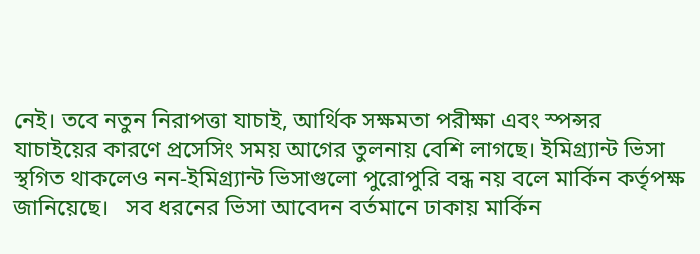নেই। তবে নতুন নিরাপত্তা যাচাই, আর্থিক সক্ষমতা পরীক্ষা এবং স্পন্সর যাচাইয়ের কারণে প্রসেসিং সময় আগের তুলনায় বেশি লাগছে। ইমিগ্র্যান্ট ভিসা স্থগিত থাকলেও নন-ইমিগ্র্যান্ট ভিসাগুলো পুরোপুরি বন্ধ নয় বলে মার্কিন কর্তৃপক্ষ জানিয়েছে।   সব ধরনের ভিসা আবেদন বর্তমানে ঢাকায় মার্কিন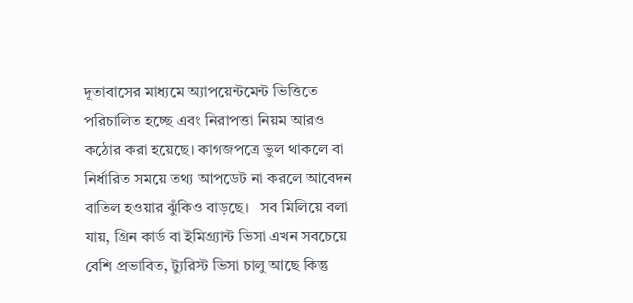দূতাবাসের মাধ্যমে অ্যাপয়েন্টমেন্ট ভিত্তিতে পরিচালিত হচ্ছে এবং নিরাপত্তা নিয়ম আরও কঠোর করা হয়েছে। কাগজপত্রে ভুল থাকলে বা নির্ধারিত সময়ে তথ্য আপডেট না করলে আবেদন বাতিল হওয়ার ঝুঁকিও বাড়ছে।   সব মিলিয়ে বলা যায়, গ্রিন কার্ড বা ইমিগ্র্যান্ট ভিসা এখন সবচেয়ে বেশি প্রভাবিত, ট্যুরিস্ট ভিসা চালু আছে কিন্তু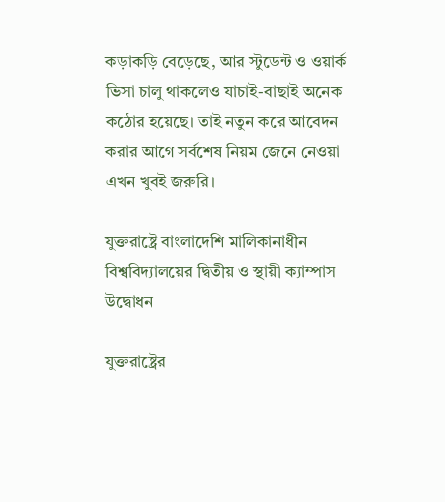কড়াকড়ি বেড়েছে, আর স্টুডেন্ট ও ওয়ার্ক ভিসা চালু থাকলেও যাচাই-বাছাই অনেক কঠোর হয়েছে। তাই নতুন করে আবেদন করার আগে সর্বশেষ নিয়ম জেনে নেওয়া এখন খুবই জরুরি।

যুক্তরাষ্ট্রে বাংলাদেশি মালিকানাধীন বিশ্ববিদ্যালয়ের দ্বিতীয় ও স্থায়ী ক্যাম্পাস উদ্বোধন

যুক্তরাষ্ট্রের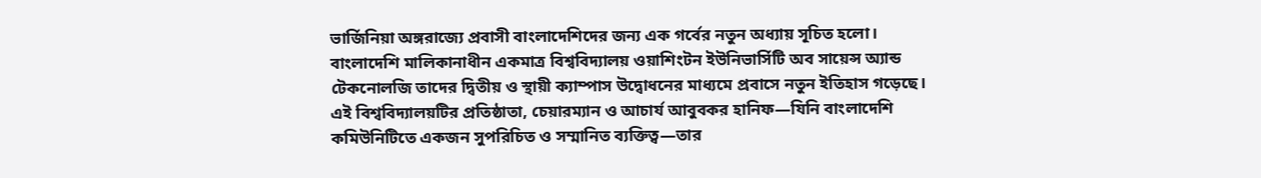ভার্জিনিয়া অঙ্গরাজ্যে প্রবাসী বাংলাদেশিদের জন্য এক গর্বের নতুন অধ্যায় সূচিত হলো। বাংলাদেশি মালিকানাধীন একমাত্র বিশ্ববিদ্যালয় ওয়াশিংটন ইউনিভার্সিটি অব সায়েন্স অ্যান্ড টেকনোলজি তাদের দ্বিতীয় ও স্থায়ী ক্যাম্পাস উদ্বোধনের মাধ্যমে প্রবাসে নতুন ইতিহাস গড়েছে।   এই বিশ্ববিদ্যালয়টির প্রতিষ্ঠাতা, চেয়ারম্যান ও আচার্য আবুবকর হানিফ—যিনি বাংলাদেশি কমিউনিটিতে একজন সুপরিচিত ও সম্মানিত ব্যক্তিত্ব—তার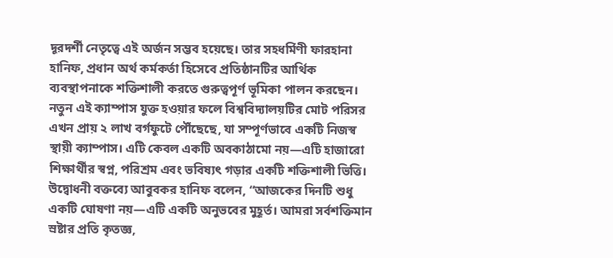দূরদর্শী নেতৃত্বে এই অর্জন সম্ভব হয়েছে। তার সহধর্মিণী ফারহানা হানিফ, প্রধান অর্থ কর্মকর্তা হিসেবে প্রতিষ্ঠানটির আর্থিক ব্যবস্থাপনাকে শক্তিশালী করতে গুরুত্বপূর্ণ ভূমিকা পালন করছেন।   নতুন এই ক্যাম্পাস যুক্ত হওয়ার ফলে বিশ্ববিদ্যালয়টির মোট পরিসর এখন প্রায় ২ লাখ বর্গফুটে পৌঁছেছে, যা সম্পূর্ণভাবে একটি নিজস্ব স্থায়ী ক্যাম্পাস। এটি কেবল একটি অবকাঠামো নয়—এটি হাজারো শিক্ষার্থীর স্বপ্ন, পরিশ্রম এবং ভবিষ্যৎ গড়ার একটি শক্তিশালী ভিত্তি।   উদ্বোধনী বক্তব্যে আবুবকর হানিফ বলেন, “আজকের দিনটি শুধু একটি ঘোষণা নয়—এটি একটি অনুভবের মুহূর্ত। আমরা সর্বশক্তিমান স্রষ্টার প্রতি কৃতজ্ঞ,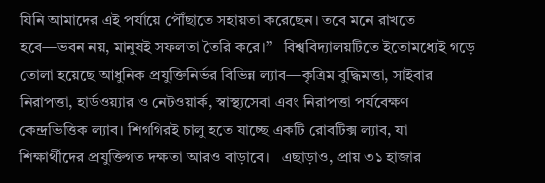যিনি আমাদের এই পর্যায়ে পৌঁছাতে সহায়তা করেছেন। তবে মনে রাখতে হবে—ভবন নয়, মানুষই সফলতা তৈরি করে।”   বিশ্ববিদ্যালয়টিতে ইতোমধ্যেই গড়ে তোলা হয়েছে আধুনিক প্রযুক্তিনির্ভর বিভিন্ন ল্যাব—কৃত্রিম বুদ্ধিমত্তা, সাইবার নিরাপত্তা, হার্ডওয়্যার ও নেটওয়ার্ক, স্বাস্থ্যসেবা এবং নিরাপত্তা পর্যবেক্ষণ কেন্দ্রভিত্তিক ল্যাব। শিগগিরই চালু হতে যাচ্ছে একটি রোবটিক্স ল্যাব, যা শিক্ষার্থীদের প্রযুক্তিগত দক্ষতা আরও বাড়াবে।   এছাড়াও, প্রায় ৩১ হাজার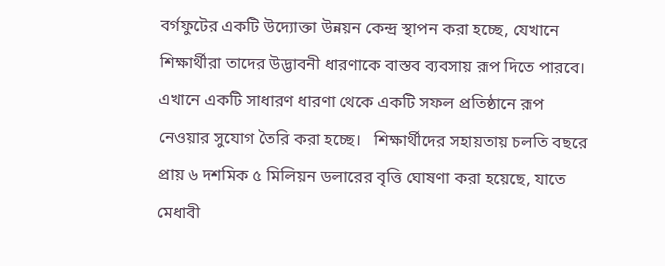বর্গফুটের একটি উদ্যোক্তা উন্নয়ন কেন্দ্র স্থাপন করা হচ্ছে, যেখানে শিক্ষার্থীরা তাদের উদ্ভাবনী ধারণাকে বাস্তব ব্যবসায় রূপ দিতে পারবে। এখানে একটি সাধারণ ধারণা থেকে একটি সফল প্রতিষ্ঠানে রূপ নেওয়ার সুযোগ তৈরি করা হচ্ছে।   শিক্ষার্থীদের সহায়তায় চলতি বছরে প্রায় ৬ দশমিক ৫ মিলিয়ন ডলারের বৃত্তি ঘোষণা করা হয়েছে, যাতে মেধাবী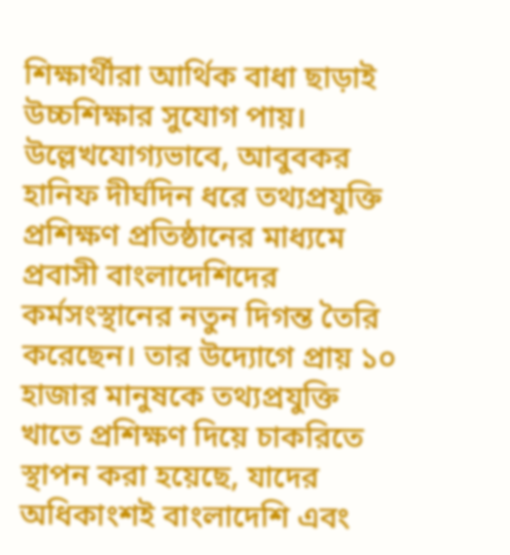শিক্ষার্থীরা আর্থিক বাধা ছাড়াই উচ্চশিক্ষার সুযোগ পায়।   উল্লেখযোগ্যভাবে, আবুবকর হানিফ দীর্ঘদিন ধরে তথ্যপ্রযুক্তি প্রশিক্ষণ প্রতিষ্ঠানের মাধ্যমে প্রবাসী বাংলাদেশিদের কর্মসংস্থানের নতুন দিগন্ত তৈরি করেছেন। তার উদ্যোগে প্রায় ১০ হাজার মানুষকে তথ্যপ্রযুক্তি খাতে প্রশিক্ষণ দিয়ে চাকরিতে স্থাপন করা হয়েছে, যাদের অধিকাংশই বাংলাদেশি এবং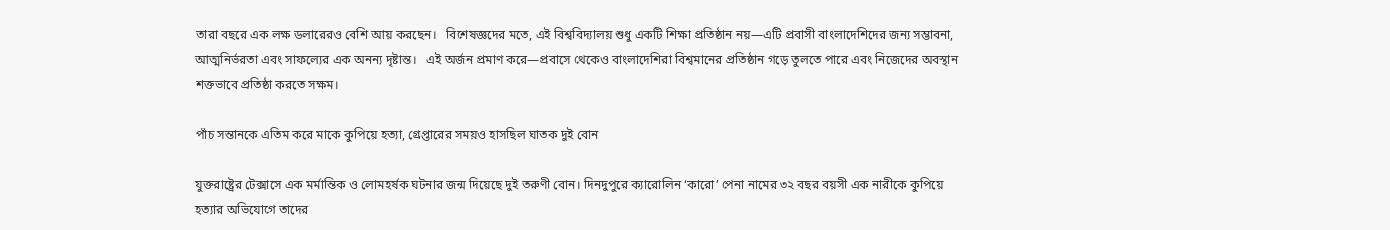তারা বছরে এক লক্ষ ডলারেরও বেশি আয় করছেন।   বিশেষজ্ঞদের মতে, এই বিশ্ববিদ্যালয় শুধু একটি শিক্ষা প্রতিষ্ঠান নয়—এটি প্রবাসী বাংলাদেশিদের জন্য সম্ভাবনা, আত্মনির্ভরতা এবং সাফল্যের এক অনন্য দৃষ্টান্ত।   এই অর্জন প্রমাণ করে—প্রবাসে থেকেও বাংলাদেশিরা বিশ্বমানের প্রতিষ্ঠান গড়ে তুলতে পারে এবং নিজেদের অবস্থান শক্তভাবে প্রতিষ্ঠা করতে সক্ষম।

পাঁচ সন্তানকে এতিম করে মাকে কুপিয়ে হত্যা, গ্রেপ্তারের সময়ও হাসছিল ঘাতক দুই বোন

যুক্তরাষ্ট্রের টেক্সাসে এক মর্মান্তিক ও লোমহর্ষক ঘটনার জন্ম দিয়েছে দুই তরুণী বোন। দিনদুপুরে ক্যারোলিন ‘কারো’ পেনা নামের ৩২ বছর বয়সী এক নারীকে কুপিয়ে হত্যার অভিযোগে তাদের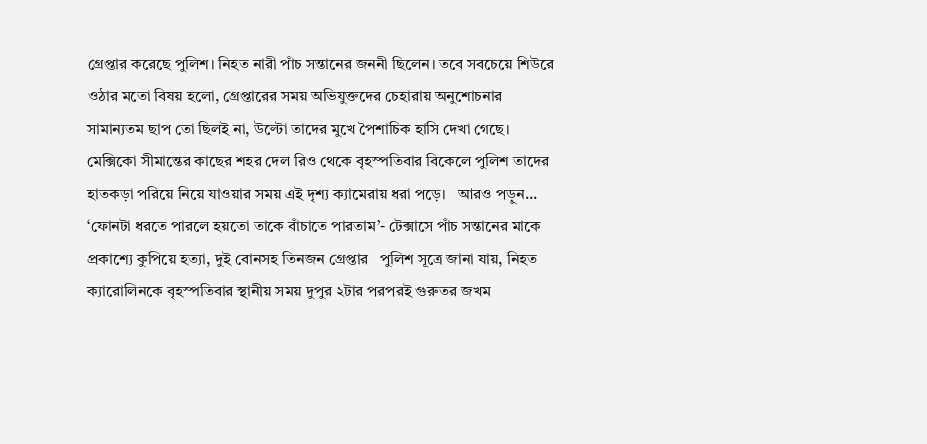গ্রেপ্তার করেছে পুলিশ। নিহত নারী পাঁচ সন্তানের জননী ছিলেন। তবে সবচেয়ে শিউরে ওঠার মতো বিষয় হলো, গ্রেপ্তারের সময় অভিযুক্তদের চেহারায় অনুশোচনার সামান্যতম ছাপ তো ছিলই না, উল্টো তাদের মুখে পৈশাচিক হাসি দেখা গেছে। মেক্সিকো সীমান্তের কাছের শহর দেল রিও থেকে বৃহস্পতিবার বিকেলে পুলিশ তাদের হাতকড়া পরিয়ে নিয়ে যাওয়ার সময় এই দৃশ্য ক্যামেরায় ধরা পড়ে।   আরও পড়ুন... ‘ফোনটা ধরতে পারলে হয়তো তাকে বাঁচাতে পারতাম’- টেক্সাসে পাঁচ সন্তানের মাকে প্রকাশ্যে কুপিয়ে হত্যা, দুই বোনসহ তিনজন গ্রেপ্তার   পুলিশ সূত্রে জানা যায়, নিহত ক্যারোলিনকে বৃহস্পতিবার স্থানীয় সময় দুপুর ২টার পরপরই গুরুতর জখম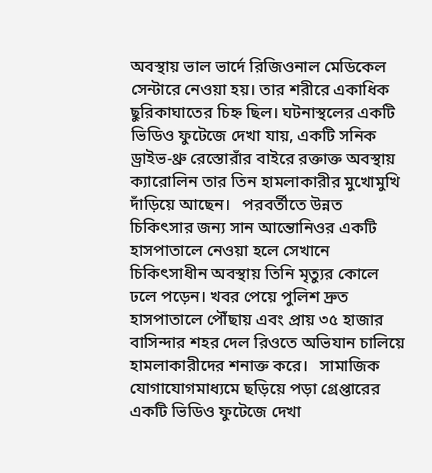অবস্থায় ভাল ভার্দে রিজিওনাল মেডিকেল সেন্টারে নেওয়া হয়। তার শরীরে একাধিক ছুরিকাঘাতের চিহ্ন ছিল। ঘটনাস্থলের একটি ভিডিও ফুটেজে দেখা যায়, একটি সনিক ড্রাইভ-থ্রু রেস্তোরাঁর বাইরে রক্তাক্ত অবস্থায় ক্যারোলিন তার তিন হামলাকারীর মুখোমুখি দাঁড়িয়ে আছেন।   পরবর্তীতে উন্নত চিকিৎসার জন্য সান আন্তোনিওর একটি হাসপাতালে নেওয়া হলে সেখানে চিকিৎসাধীন অবস্থায় তিনি মৃত্যুর কোলে ঢলে পড়েন। খবর পেয়ে পুলিশ দ্রুত হাসপাতালে পৌঁছায় এবং প্রায় ৩৫ হাজার বাসিন্দার শহর দেল রিওতে অভিযান চালিয়ে হামলাকারীদের শনাক্ত করে।   সামাজিক যোগাযোগমাধ্যমে ছড়িয়ে পড়া গ্রেপ্তারের একটি ভিডিও ফুটেজে দেখা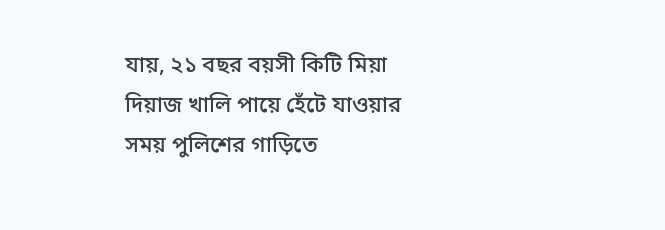যায়, ২১ বছর বয়সী কিটি মিয়া দিয়াজ খালি পায়ে হেঁটে যাওয়ার সময় পুলিশের গাড়িতে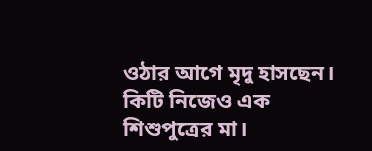ওঠার আগে মৃদু হাসছেন। কিটি নিজেও এক শিশুপুত্রের মা।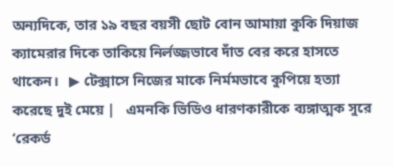অন্যদিকে, তার ১৯ বছর বয়সী ছোট বোন আমায়া কুকি দিয়াজ ক্যামেরার দিকে তাকিয়ে নির্লজ্জভাবে দাঁত বের করে হাসতে থাকেন।   ▶ টেক্সাসে নিজের মাকে নির্মমভাবে কুপিয়ে হত্যা করেছে দুই মেয়ে |   এমনকি ভিডিও ধারণকারীকে ব্যঙ্গাত্মক সুরে ‘রেকর্ড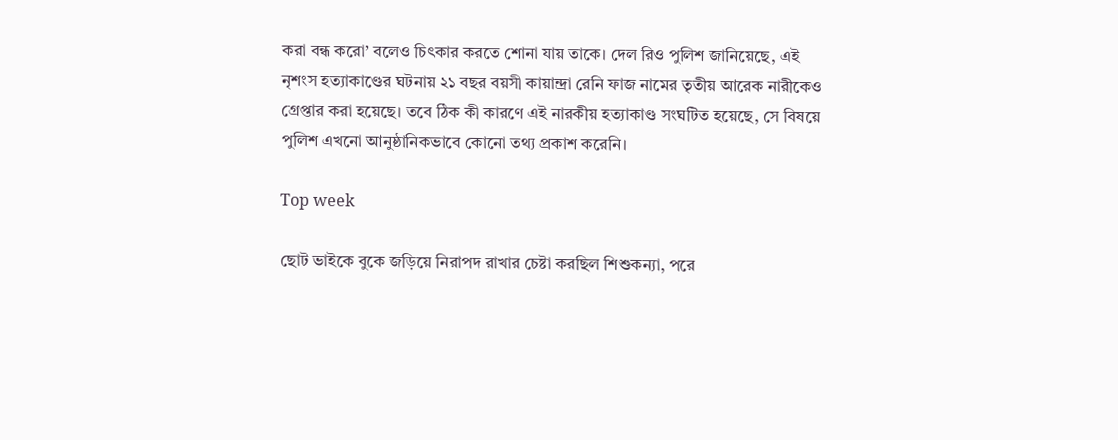করা বন্ধ করো’ বলেও চিৎকার করতে শোনা যায় তাকে। দেল রিও পুলিশ জানিয়েছে, এই নৃশংস হত্যাকাণ্ডের ঘটনায় ২১ বছর বয়সী কায়ান্দ্রা রেনি ফাজ নামের তৃতীয় আরেক নারীকেও গ্রেপ্তার করা হয়েছে। তবে ঠিক কী কারণে এই নারকীয় হত্যাকাণ্ড সংঘটিত হয়েছে, সে বিষয়ে পুলিশ এখনো আনুষ্ঠানিকভাবে কোনো তথ্য প্রকাশ করেনি।

Top week

ছোট ভাইকে বুকে জড়িয়ে নিরাপদ রাখার চেষ্টা করছিল শিশুকন্যা, পরে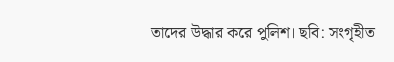তাদের উদ্ধার করে পুলিশ। ছবি: সংগৃহীত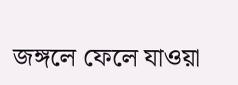জঙ্গলে ফেলে যাওয়া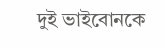দুই ভাইবোনকে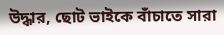উদ্ধার, ছোট ভাইকে বাঁচাতে সারা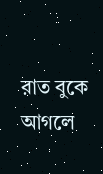রাত বুকে আগলে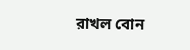রাখল বোন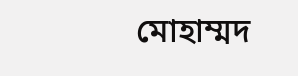মোহাম্মদ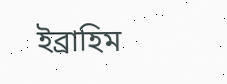ইব্রাহিম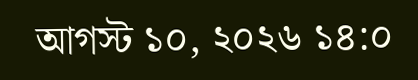আগস্ট ১০, ২০২৬ ১৪:০